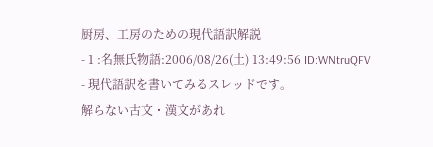厨房、工房のための現代語訳解説
- 1 :名無氏物語:2006/08/26(土) 13:49:56 ID:WNtruQFV
- 現代語訳を書いてみるスレッドです。
解らない古文・漢文があれ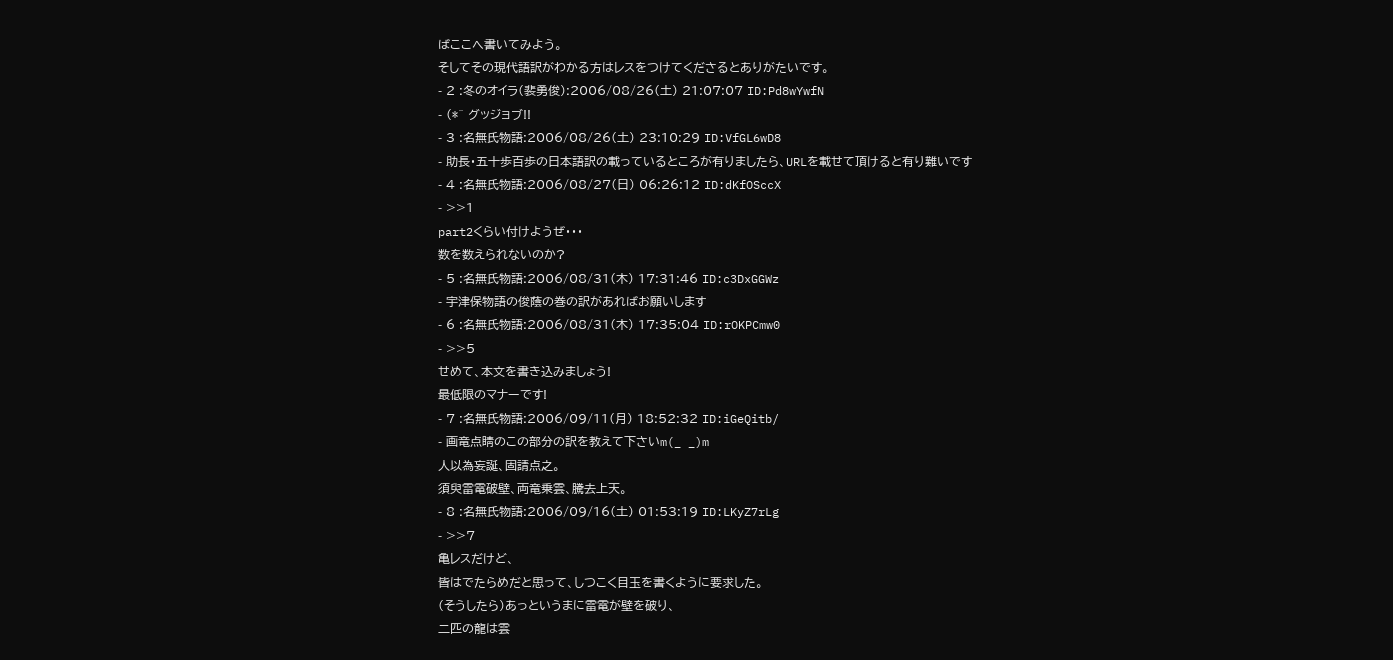ばここへ書いてみよう。
そしてその現代語訳がわかる方はレスをつけてくださるとありがたいです。
- 2 :冬のオイラ(裴勇俊):2006/08/26(土) 21:07:07 ID:Pd8wYwfN
- (*^ グッジョブ!!
- 3 :名無氏物語:2006/08/26(土) 23:10:29 ID:VfGL6wD8
- 助長・五十歩百歩の日本語訳の載っているところが有りましたら、URLを載せて頂けると有り難いです
- 4 :名無氏物語:2006/08/27(日) 06:26:12 ID:dKfOSccX
- >>1
part2くらい付けようぜ・・・
数を数えられないのか?
- 5 :名無氏物語:2006/08/31(木) 17:31:46 ID:c3DxGGWz
- 宇津保物語の俊蔭の巻の訳があればお願いします
- 6 :名無氏物語:2006/08/31(木) 17:35:04 ID:rOKPCmw0
- >>5
せめて、本文を書き込みましょう!
最低限のマナーです!
- 7 :名無氏物語:2006/09/11(月) 18:52:32 ID:iGeQitb/
- 画竜点睛のこの部分の訳を教えて下さいm(_ _)m
人以為妄誕、固請点之。
須臾雷電破壁、両竜乗雲、騰去上天。
- 8 :名無氏物語:2006/09/16(土) 01:53:19 ID:LKyZ7rLg
- >>7
亀レスだけど、
皆はでたらめだと思って、しつこく目玉を書くように要求した。
(そうしたら)あっというまに雷電が壁を破り、
二匹の龍は雲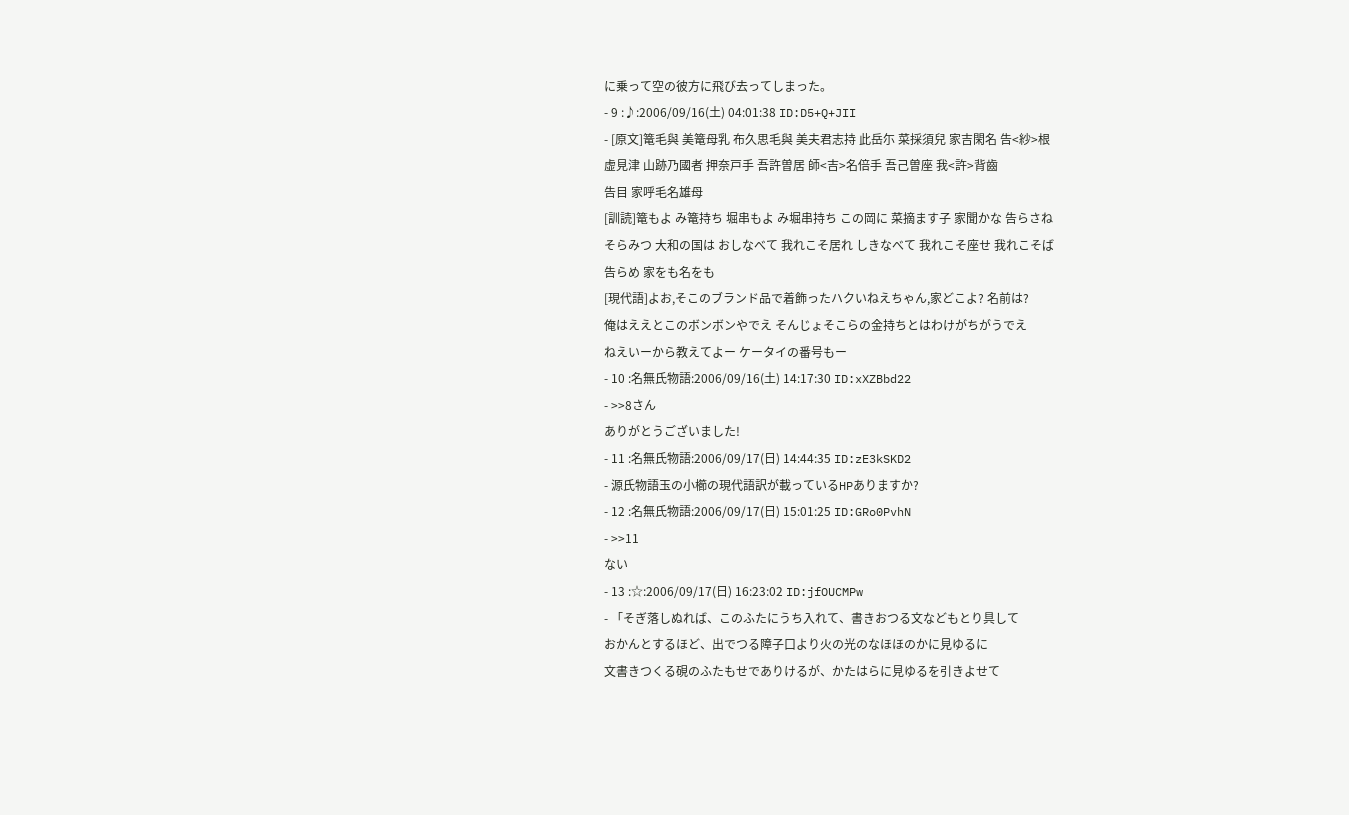に乗って空の彼方に飛び去ってしまった。
- 9 :♪:2006/09/16(土) 04:01:38 ID:D5+Q+JII
- [原文]篭毛與 美篭母乳 布久思毛與 美夫君志持 此岳尓 菜採須兒 家吉閑名 告<紗>根
虚見津 山跡乃國者 押奈戸手 吾許曽居 師<吉>名倍手 吾己曽座 我<許>背齒
告目 家呼毛名雄母
[訓読]篭もよ み篭持ち 堀串もよ み堀串持ち この岡に 菜摘ます子 家聞かな 告らさね
そらみつ 大和の国は おしなべて 我れこそ居れ しきなべて 我れこそ座せ 我れこそば
告らめ 家をも名をも
[現代語]よお,そこのブランド品で着飾ったハクいねえちゃん,家どこよ? 名前は?
俺はええとこのボンボンやでえ そんじょそこらの金持ちとはわけがちがうでえ
ねえいーから教えてよー ケータイの番号もー
- 10 :名無氏物語:2006/09/16(土) 14:17:30 ID:xXZBbd22
- >>8さん
ありがとうございました!
- 11 :名無氏物語:2006/09/17(日) 14:44:35 ID:zE3kSKD2
- 源氏物語玉の小櫛の現代語訳が載っているHPありますか?
- 12 :名無氏物語:2006/09/17(日) 15:01:25 ID:GRo0PvhN
- >>11
ない
- 13 :☆:2006/09/17(日) 16:23:02 ID:jfOUCMPw
- 「そぎ落しぬれば、このふたにうち入れて、書きおつる文などもとり具して
おかんとするほど、出でつる障子口より火の光のなほほのかに見ゆるに
文書きつくる硯のふたもせでありけるが、かたはらに見ゆるを引きよせて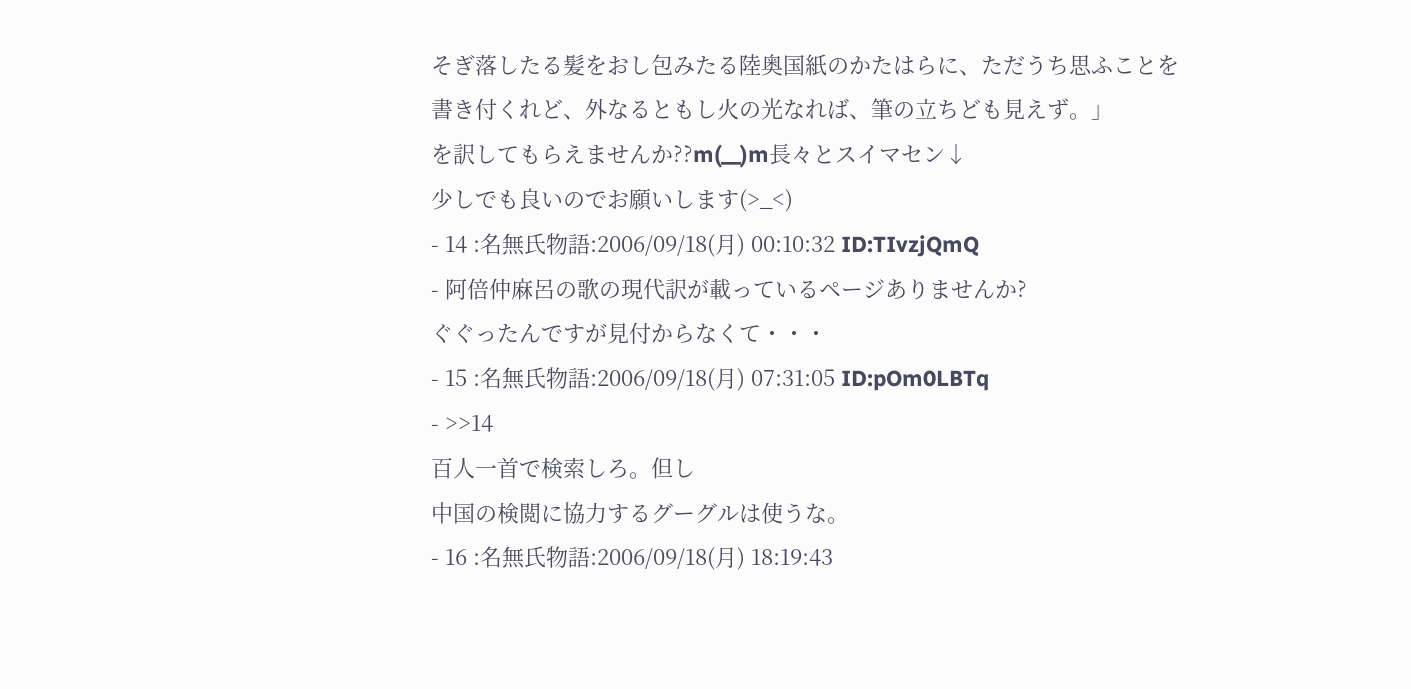そぎ落したる髪をおし包みたる陸奥国紙のかたはらに、ただうち思ふことを
書き付くれど、外なるともし火の光なれば、筆の立ちども見えず。」
を訳してもらえませんか??m(__)m長々とスイマセン↓
少しでも良いのでお願いします(>_<)
- 14 :名無氏物語:2006/09/18(月) 00:10:32 ID:TIvzjQmQ
- 阿倍仲麻呂の歌の現代訳が載っているページありませんか?
ぐぐったんですが見付からなくて・・・
- 15 :名無氏物語:2006/09/18(月) 07:31:05 ID:pOm0LBTq
- >>14
百人一首で検索しろ。但し
中国の検閲に協力するグーグルは使うな。
- 16 :名無氏物語:2006/09/18(月) 18:19:43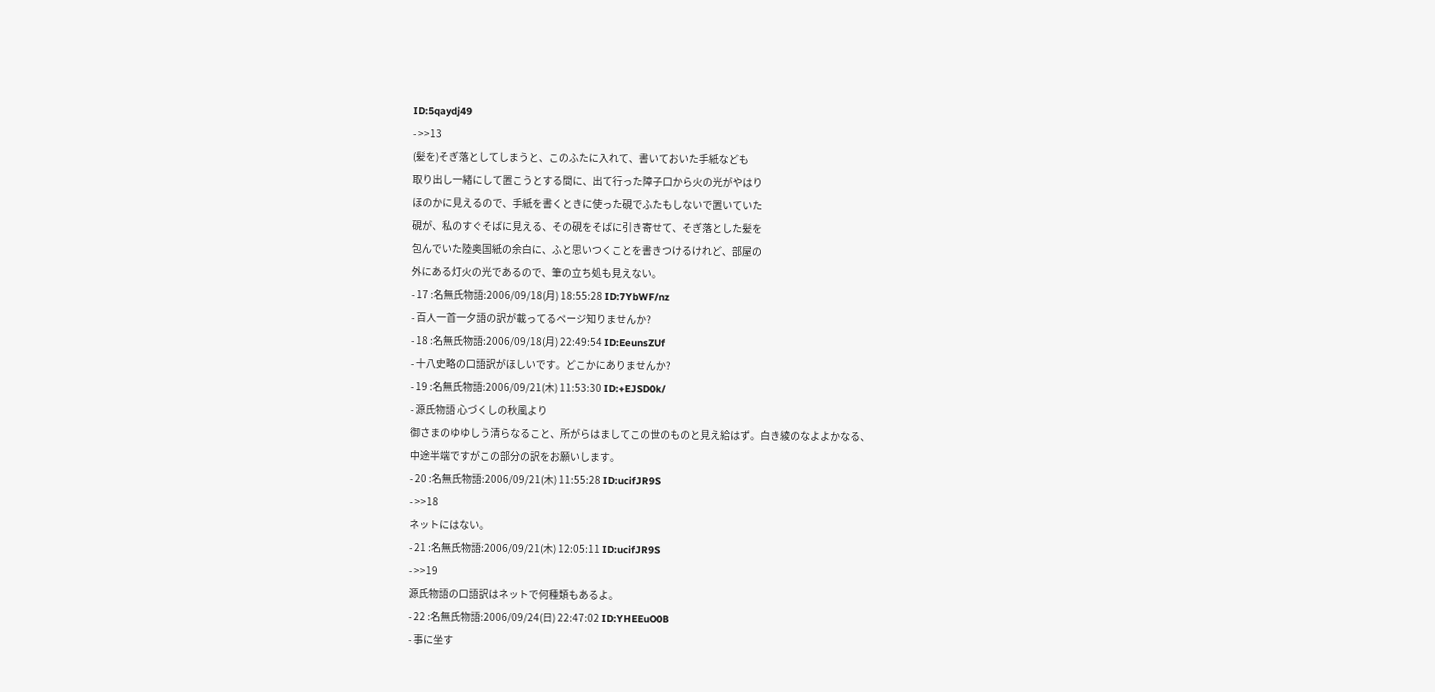ID:5qaydj49
- >>13
(髪を)そぎ落としてしまうと、このふたに入れて、書いておいた手紙なども
取り出し一緒にして置こうとする間に、出て行った障子口から火の光がやはり
ほのかに見えるので、手紙を書くときに使った硯でふたもしないで置いていた
硯が、私のすぐそばに見える、その硯をそばに引き寄せて、そぎ落とした髪を
包んでいた陸奥国紙の余白に、ふと思いつくことを書きつけるけれど、部屋の
外にある灯火の光であるので、筆の立ち処も見えない。
- 17 :名無氏物語:2006/09/18(月) 18:55:28 ID:7YbWF/nz
- 百人一首一夕語の訳が載ってるページ知りませんか?
- 18 :名無氏物語:2006/09/18(月) 22:49:54 ID:EeunsZUf
- 十八史略の口語訳がほしいです。どこかにありませんか?
- 19 :名無氏物語:2006/09/21(木) 11:53:30 ID:+EJSD0k/
- 源氏物語 心づくしの秋風より
御さまのゆゆしう清らなること、所がらはましてこの世のものと見え給はず。白き綾のなよよかなる、
中途半端ですがこの部分の訳をお願いします。
- 20 :名無氏物語:2006/09/21(木) 11:55:28 ID:ucifJR9S
- >>18
ネットにはない。
- 21 :名無氏物語:2006/09/21(木) 12:05:11 ID:ucifJR9S
- >>19
源氏物語の口語訳はネットで何種類もあるよ。
- 22 :名無氏物語:2006/09/24(日) 22:47:02 ID:YHEEuO0B
- 事に坐す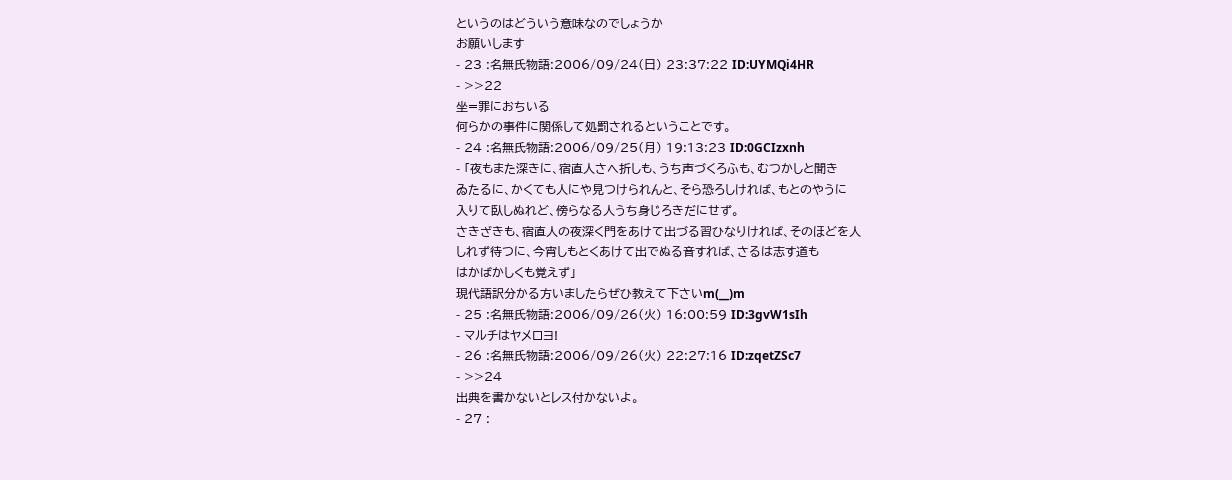というのはどういう意味なのでしょうか
お願いします
- 23 :名無氏物語:2006/09/24(日) 23:37:22 ID:UYMQi4HR
- >>22
坐=罪におちいる
何らかの事件に関係して処罰されるということです。
- 24 :名無氏物語:2006/09/25(月) 19:13:23 ID:0GCIzxnh
- 「夜もまた深きに、宿直人さへ折しも、うち声づくろふも、むつかしと聞き
ゐたるに、かくても人にや見つけられんと、そら恐ろしければ、もとのやうに
入りて臥しぬれど、傍らなる人うち身じろきだにせず。
さきざきも、宿直人の夜深く門をあけて出づる習ひなりければ、そのほどを人
しれず待つに、今宵しもとくあけて出でぬる音すれば、さるは志す道も
はかばかしくも覚えず」
現代語訳分かる方いましたらぜひ教えて下さいm(__)m
- 25 :名無氏物語:2006/09/26(火) 16:00:59 ID:3gvW1sIh
- マルチはヤメロヨ!
- 26 :名無氏物語:2006/09/26(火) 22:27:16 ID:zqetZSc7
- >>24
出典を書かないとレス付かないよ。
- 27 :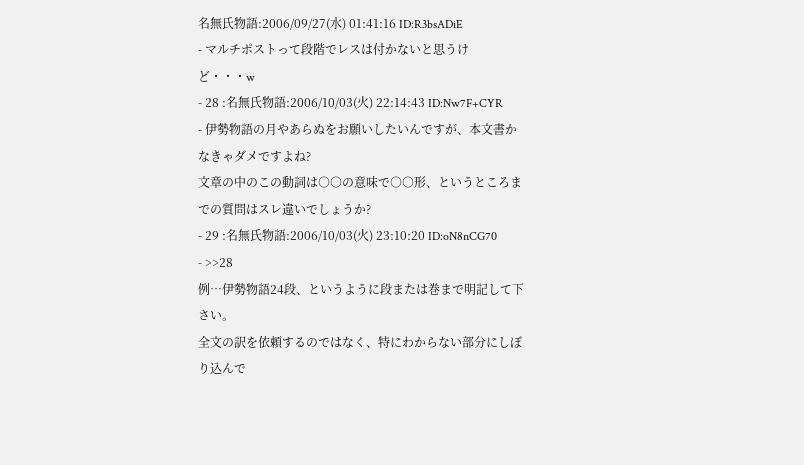名無氏物語:2006/09/27(水) 01:41:16 ID:R3bsADiE
- マルチポストって段階でレスは付かないと思うけど・・・w
- 28 :名無氏物語:2006/10/03(火) 22:14:43 ID:Nw7F+CYR
- 伊勢物語の月やあらぬをお願いしたいんですが、本文書かなきゃダメですよね?
文章の中のこの動詞は○○の意味で○○形、というところまでの質問はスレ違いでしょうか?
- 29 :名無氏物語:2006/10/03(火) 23:10:20 ID:oN8nCG70
- >>28
例…伊勢物語24段、というように段または巻まで明記して下さい。
全文の訳を依頼するのではなく、特にわからない部分にしぼり込んで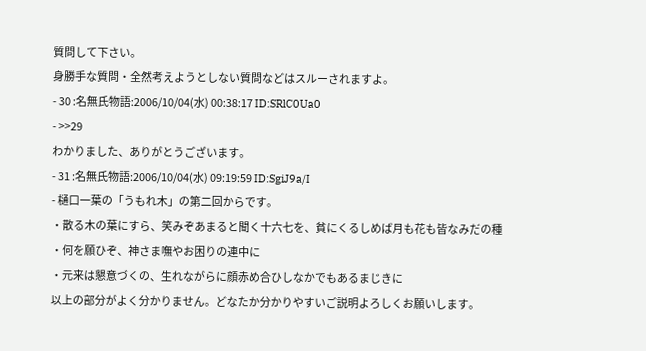質問して下さい。
身勝手な質問・全然考えようとしない質問などはスルーされますよ。
- 30 :名無氏物語:2006/10/04(水) 00:38:17 ID:SRlC0Ua0
- >>29
わかりました、ありがとうございます。
- 31 :名無氏物語:2006/10/04(水) 09:19:59 ID:SgiJ9a/I
- 樋口一葉の「うもれ木」の第二回からです。
・散る木の葉にすら、笑みぞあまると聞く十六七を、貧にくるしめば月も花も皆なみだの種
・何を願ひぞ、神さま嘸やお困りの連中に
・元来は懇意づくの、生れながらに顔赤め合ひしなかでもあるまじきに
以上の部分がよく分かりません。どなたか分かりやすいご説明よろしくお願いします。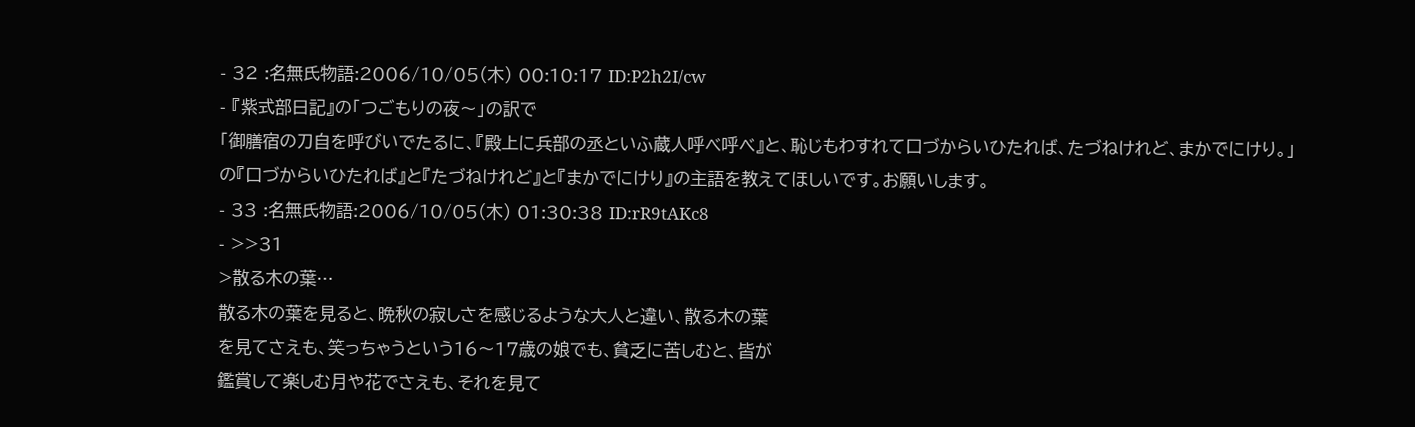- 32 :名無氏物語:2006/10/05(木) 00:10:17 ID:P2h2I/cw
- 『紫式部日記』の「つごもりの夜〜」の訳で
「御膳宿の刀自を呼びいでたるに、『殿上に兵部の丞といふ蔵人呼べ呼べ』と、恥じもわすれて口づからいひたれば、たづねけれど、まかでにけり。」
の『口づからいひたれば』と『たづねけれど』と『まかでにけり』の主語を教えてほしいです。お願いします。
- 33 :名無氏物語:2006/10/05(木) 01:30:38 ID:rR9tAKc8
- >>31
>散る木の葉…
散る木の葉を見ると、晩秋の寂しさを感じるような大人と違い、散る木の葉
を見てさえも、笑っちゃうという16〜17歳の娘でも、貧乏に苦しむと、皆が
鑑賞して楽しむ月や花でさえも、それを見て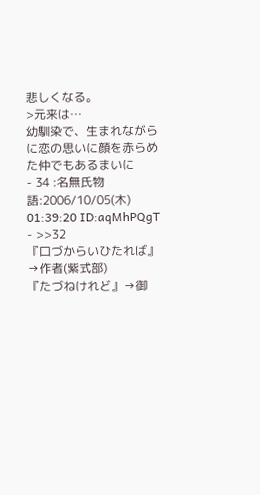悲しくなる。
>元来は…
幼馴染で、生まれながらに恋の思いに顔を赤らめた仲でもあるまいに
- 34 :名無氏物語:2006/10/05(木) 01:39:20 ID:aqMhPQgT
- >>32
『口づからいひたれば』→作者(紫式部)
『たづねけれど』→御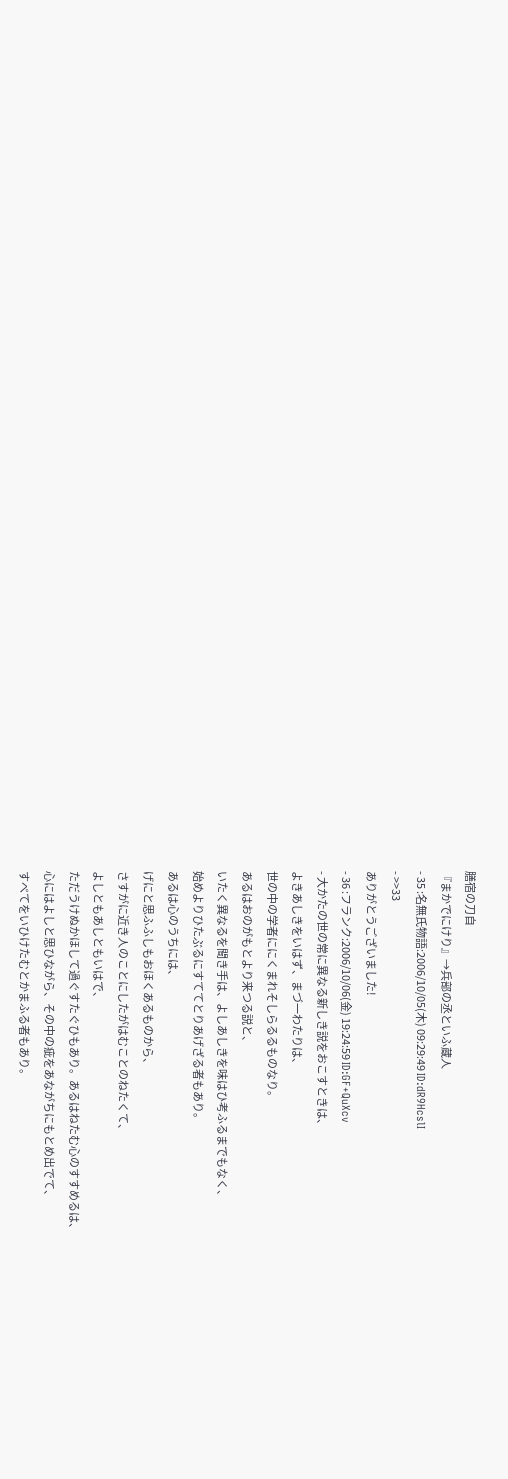膳宿の刀自
『まかでにけり』→兵部の丞といふ蔵人
- 35 :名無氏物語:2006/10/05(木) 09:29:49 ID:dR9HcslI
- >>33
ありがとうございました!
- 36 :フランク:2006/10/06(金) 19:24:59 ID:GF+QuXcv
- 大かたの世の常に異なる新しき説をおこすときは、
よきあしきをいはず、まづ一わたりは、
世の中の学者ににくまれそしらるるものなり。
あるはおのがもとより来つる説と、
いたく異なるを聞き手は、よしあしきを味はひ考ふるまでもなく、
始めよりひたぶるにすててとりあげざる者もあり。
あるは心のうちには、
げにと思ふふしもおほくあるものから、
さすがに近き人のことにしたがはむことのねたくて、
よしともあしともいはで、
ただうけぬかほして過ぐすたぐひもあり。あるはねたむ心のすすめるは、
心にはよしと思ひながら、その中の疵をあながちにもとめ出でて、
すべてをいひけたむとかまふる者もあり。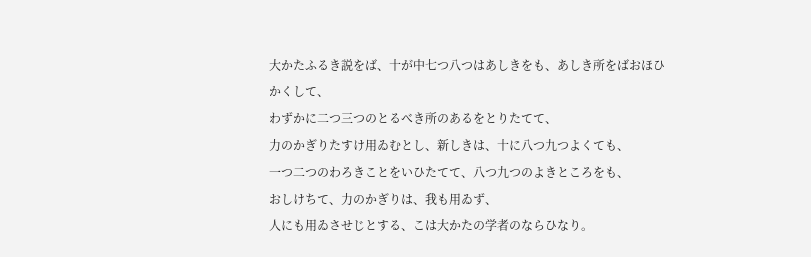大かたふるき説をば、十が中七つ八つはあしきをも、あしき所をばおほひかくして、
わずかに二つ三つのとるべき所のあるをとりたてて、
力のかぎりたすけ用ゐむとし、新しきは、十に八つ九つよくても、
一つ二つのわろきことをいひたてて、八つ九つのよきところをも、
おしけちて、力のかぎりは、我も用ゐず、
人にも用ゐさせじとする、こは大かたの学者のならひなり。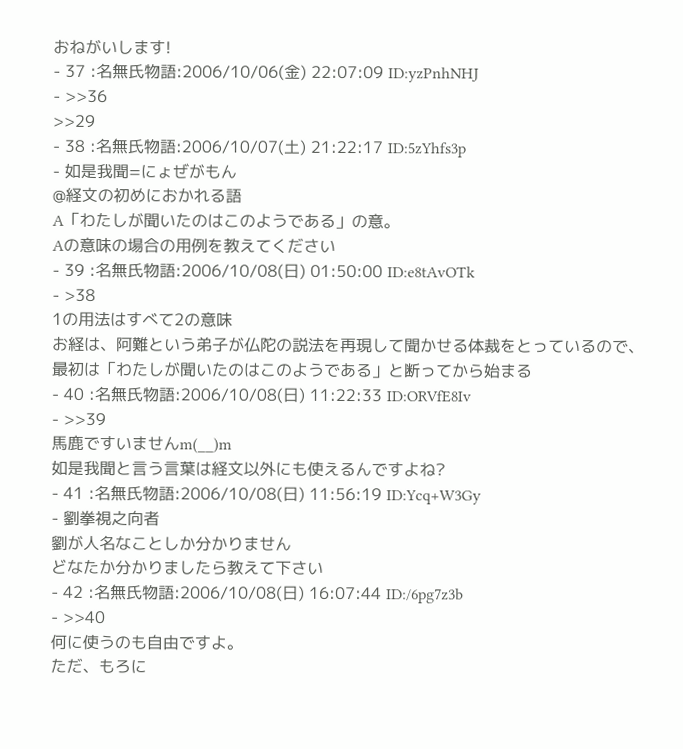おねがいします!
- 37 :名無氏物語:2006/10/06(金) 22:07:09 ID:yzPnhNHJ
- >>36
>>29
- 38 :名無氏物語:2006/10/07(土) 21:22:17 ID:5zYhfs3p
- 如是我聞=にょぜがもん
@経文の初めにおかれる語
A「わたしが聞いたのはこのようである」の意。
Aの意味の場合の用例を教えてください
- 39 :名無氏物語:2006/10/08(日) 01:50:00 ID:e8tAvOTk
- >38
1の用法はすべて2の意味
お経は、阿難という弟子が仏陀の説法を再現して聞かせる体裁をとっているので、
最初は「わたしが聞いたのはこのようである」と断ってから始まる
- 40 :名無氏物語:2006/10/08(日) 11:22:33 ID:ORVfE8Iv
- >>39
馬鹿ですいませんm(__)m
如是我聞と言う言葉は経文以外にも使えるんですよね?
- 41 :名無氏物語:2006/10/08(日) 11:56:19 ID:Ycq+W3Gy
- 劉拳視之向者
劉が人名なことしか分かりません
どなたか分かりましたら教えて下さい
- 42 :名無氏物語:2006/10/08(日) 16:07:44 ID:/6pg7z3b
- >>40
何に使うのも自由ですよ。
ただ、もろに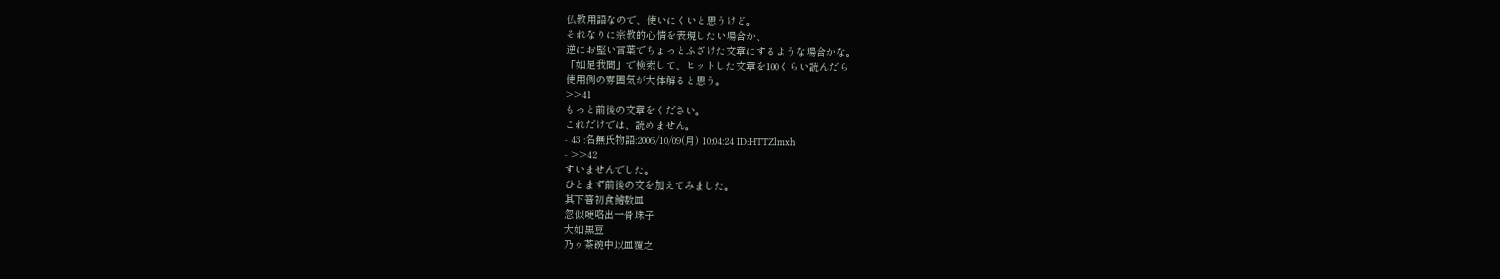仏教用語なので、使いにくいと思うけど。
それなりに宗教的心情を表現したい場合か、
逆にお堅い言葉でちょっとふざけた文章にするような場合かな。
「如是我聞」で検索して、ヒットした文章を100くらい読んだら
使用例の雰囲気が大体解ると思う。
>>41
もっと前後の文章をください。
これだけでは、読めません。
- 43 :名無氏物語:2006/10/09(月) 10:04:24 ID:HTTZlmxh
- >>42
すいませんでした。
ひとまず前後の文を加えてみました。
其下箸初食鱠数皿
忽似哽咯出一骨珠子
大如黒豆
乃ゥ茶碗中以皿覆之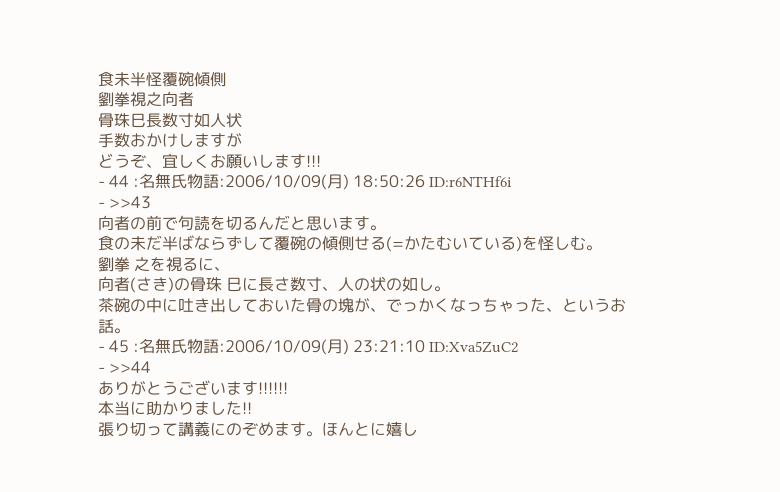食未半怪覆碗傾側
劉拳視之向者
骨珠巳長数寸如人状
手数おかけしますが
どうぞ、宜しくお願いします!!!
- 44 :名無氏物語:2006/10/09(月) 18:50:26 ID:r6NTHf6i
- >>43
向者の前で句読を切るんだと思います。
食の未だ半ばならずして覆碗の傾側せる(=かたむいている)を怪しむ。
劉拳 之を視るに、
向者(さき)の骨珠 巳に長さ数寸、人の状の如し。
茶碗の中に吐き出しておいた骨の塊が、でっかくなっちゃった、というお話。
- 45 :名無氏物語:2006/10/09(月) 23:21:10 ID:Xva5ZuC2
- >>44
ありがとうございます!!!!!!
本当に助かりました!!
張り切って講義にのぞめます。ほんとに嬉し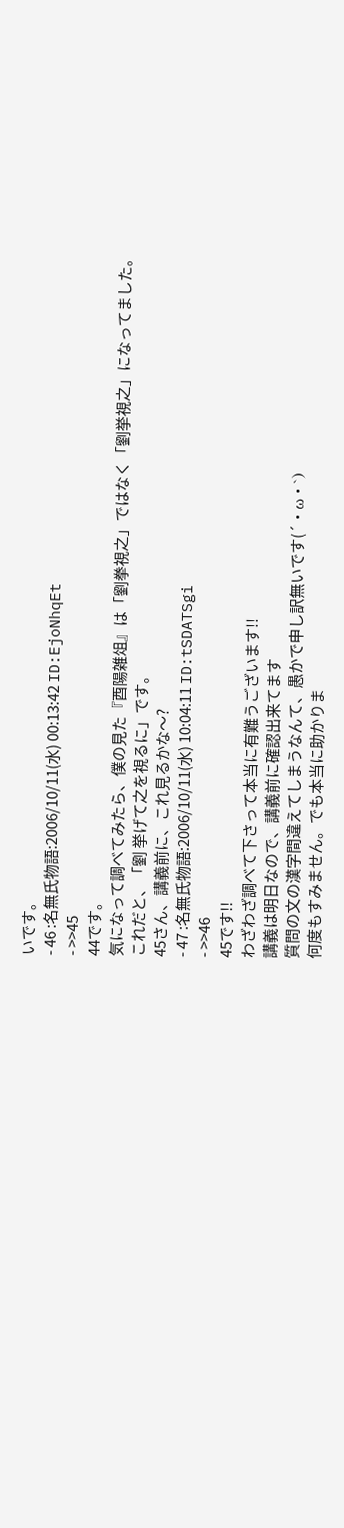いです。
- 46 :名無氏物語:2006/10/11(水) 00:13:42 ID:EjoNhqEt
- >>45
44です。
気になって調べてみたら、僕の見た『酉陽雑俎』は「劉拳視之」ではなく「劉挙視之」になってました。
これだと、「劉 挙げて之を視るに」です。
45さん、講義前に、これ見るかな〜?
- 47 :名無氏物語:2006/10/11(水) 10:04:11 ID:tSDATSgi
- >>46
45です!!
わざわざ調べて下さって本当に有難うございます!!
講義は明日なので、講義前に確認出来てます
質問の文の漢字間違えてしまうなんて、愚かで申し訳無いです(´・ω・`)
何度もすみません。でも本当に助かりま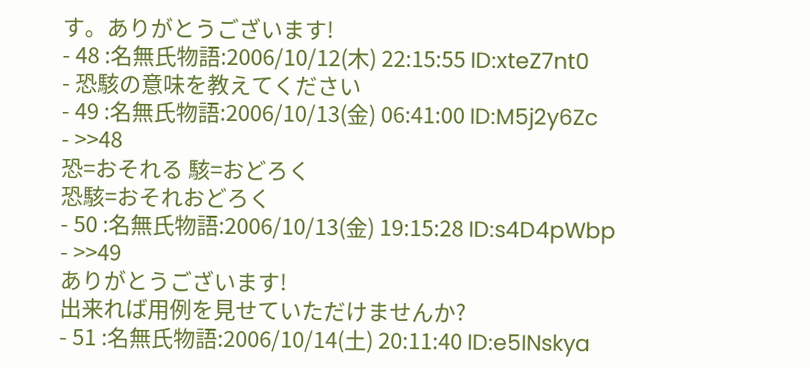す。ありがとうございます!
- 48 :名無氏物語:2006/10/12(木) 22:15:55 ID:xteZ7nt0
- 恐駭の意味を教えてください
- 49 :名無氏物語:2006/10/13(金) 06:41:00 ID:M5j2y6Zc
- >>48
恐=おそれる 駭=おどろく
恐駭=おそれおどろく
- 50 :名無氏物語:2006/10/13(金) 19:15:28 ID:s4D4pWbp
- >>49
ありがとうございます!
出来れば用例を見せていただけませんか?
- 51 :名無氏物語:2006/10/14(土) 20:11:40 ID:e5INskya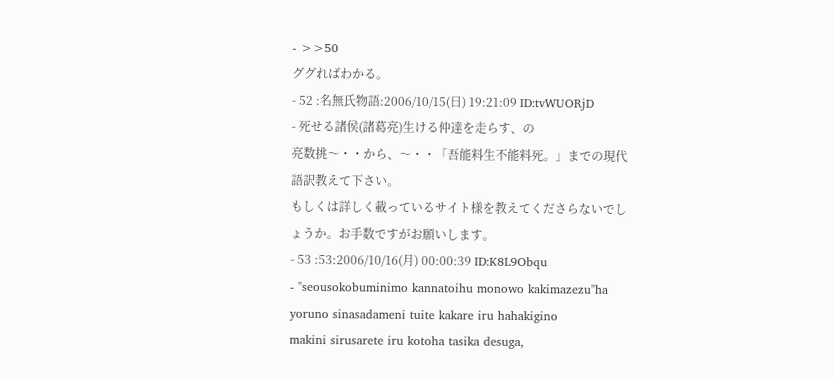- >>50
ググればわかる。
- 52 :名無氏物語:2006/10/15(日) 19:21:09 ID:tvWUORjD
- 死せる諸侯(諸葛亮)生ける仲達を走らす、の
亮数挑〜・・から、〜・・「吾能料生不能料死。」までの現代語訳教えて下さい。
もしくは詳しく載っているサイト様を教えてくださらないでしょうか。お手数ですがお願いします。
- 53 :53:2006/10/16(月) 00:00:39 ID:K8L9Obqu
- "seousokobuminimo kannatoihu monowo kakimazezu"ha
yoruno sinasadameni tuite kakare iru hahakigino
makini sirusarete iru kotoha tasika desuga,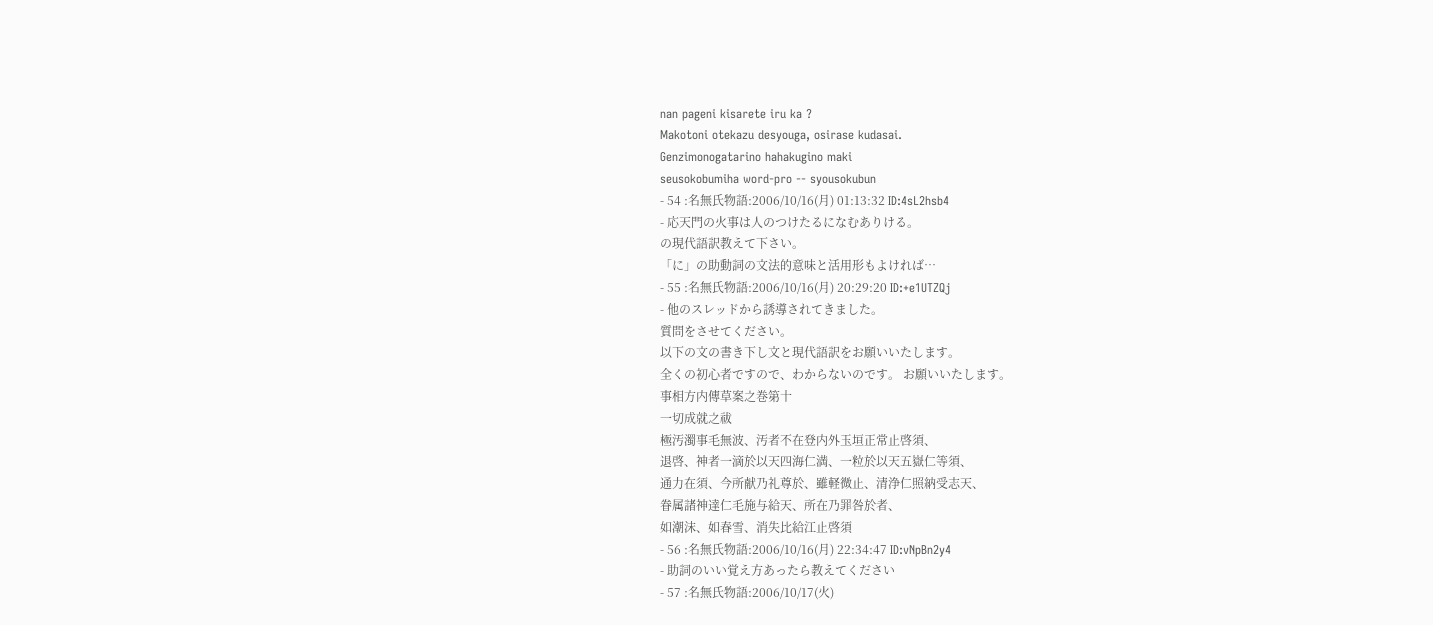nan pageni kisarete iru ka ?
Makotoni otekazu desyouga, osirase kudasai.
Genzimonogatarino hahakugino maki
seusokobumiha word-pro -- syousokubun
- 54 :名無氏物語:2006/10/16(月) 01:13:32 ID:4sL2hsb4
- 応天門の火事は人のつけたるになむありける。
の現代語訳教えて下さい。
「に」の助動詞の文法的意味と活用形もよければ…
- 55 :名無氏物語:2006/10/16(月) 20:29:20 ID:+e1UTZQj
- 他のスレッドから誘導されてきました。
質問をさせてください。
以下の文の書き下し文と現代語訳をお願いいたします。
全くの初心者ですので、わからないのです。 お願いいたします。
事相方内傳草案之巻第十
一切成就之祓
極汚濁事毛無波、汚者不在登内外玉垣正常止啓須、
退啓、神者一滴於以天四海仁満、一粒於以天五嶽仁等須、
通力在須、今所献乃礼尊於、雖軽微止、清浄仁照納受志天、
眷属諸神達仁毛施与給天、所在乃罪咎於者、
如潮沫、如春雪、消失比給江止啓須
- 56 :名無氏物語:2006/10/16(月) 22:34:47 ID:vNpBn2y4
- 助詞のいい覚え方あったら教えてください
- 57 :名無氏物語:2006/10/17(火)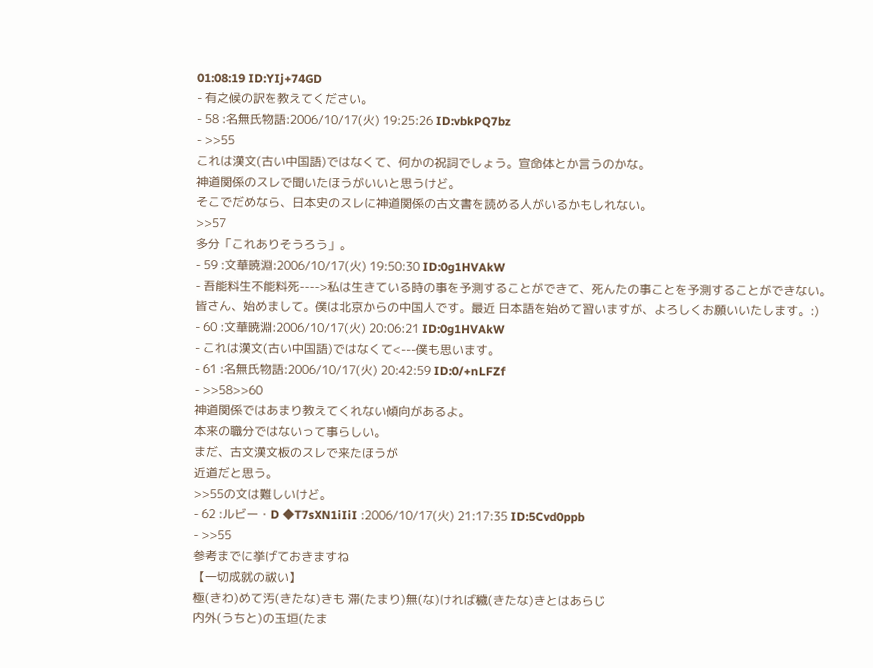01:08:19 ID:YIj+74GD
- 有之候の訳を教えてください。
- 58 :名無氏物語:2006/10/17(火) 19:25:26 ID:vbkPQ7bz
- >>55
これは漢文(古い中国語)ではなくて、何かの祝詞でしょう。宣命体とか言うのかな。
神道関係のスレで聞いたほうがいいと思うけど。
そこでだめなら、日本史のスレに神道関係の古文書を読める人がいるかもしれない。
>>57
多分「これありそうろう」。
- 59 :文華暁淵:2006/10/17(火) 19:50:30 ID:0g1HVAkW
- 吾能料生不能料死---->私は生きている時の事を予測することができて、死んたの事ことを予測することができない。
皆さん、始めまして。僕は北京からの中国人です。最近 日本語を始めて習いますが、よろしくお願いいたします。:)
- 60 :文華暁淵:2006/10/17(火) 20:06:21 ID:0g1HVAkW
- これは漢文(古い中国語)ではなくて<---僕も思います。
- 61 :名無氏物語:2006/10/17(火) 20:42:59 ID:0/+nLFZf
- >>58>>60
神道関係ではあまり教えてくれない傾向があるよ。
本来の職分ではないって事らしい。
まだ、古文漢文板のスレで来たほうが
近道だと思う。
>>55の文は難しいけど。
- 62 :ルビー・D ◆T7sXN1iIiI :2006/10/17(火) 21:17:35 ID:5Cvd0ppb
- >>55
参考までに挙げておきますね
【一切成就の祓い】
極(きわ)めて汚(きたな)きも 滞(たまり)無(な)ければ穢(きたな)きとはあらじ
内外(うちと)の玉垣(たま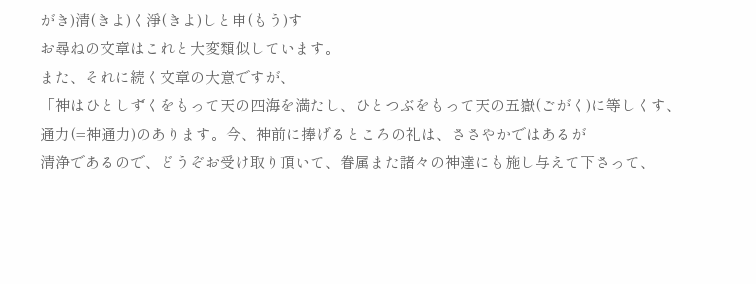がき)清(きよ)く淨(きよ)しと申(もう)す
お尋ねの文章はこれと大変類似しています。
また、それに続く文章の大意ですが、
「神はひとしずくをもって天の四海を満たし、ひとつぶをもって天の五嶽(ごがく)に等しくす、
通力(=神通力)のあります。今、神前に捧げるところの礼は、ささやかではあるが
清浄であるので、どうぞお受け取り頂いて、眷属また諸々の神達にも施し与えて下さって、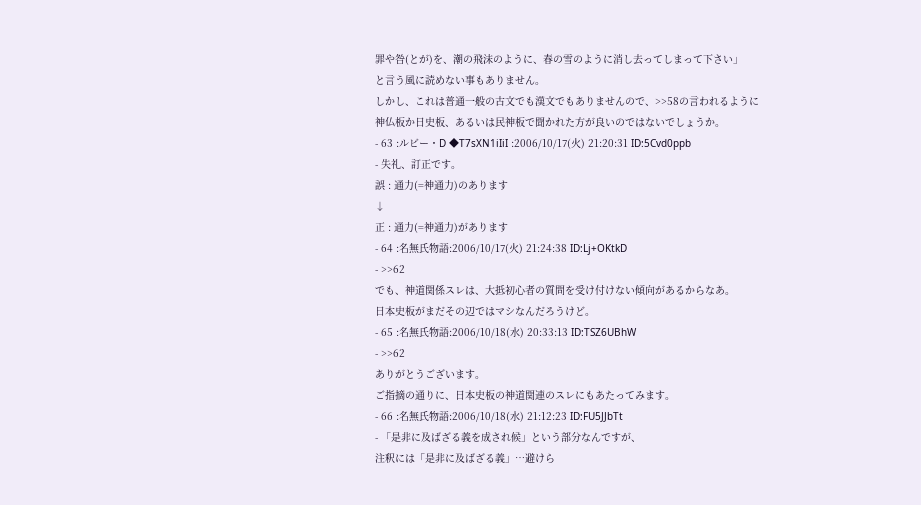罪や咎(とが)を、潮の飛沫のように、春の雪のように消し去ってしまって下さい」
と言う風に読めない事もありません。
しかし、これは普通一般の古文でも漢文でもありませんので、>>58の言われるように
神仏板か日史板、あるいは民神板で聞かれた方が良いのではないでしょうか。
- 63 :ルビー・D ◆T7sXN1iIiI :2006/10/17(火) 21:20:31 ID:5Cvd0ppb
- 失礼、訂正です。
誤 : 通力(=神通力)のあります
↓
正 : 通力(=神通力)があります
- 64 :名無氏物語:2006/10/17(火) 21:24:38 ID:Lj+OKtkD
- >>62
でも、神道関係スレは、大抵初心者の質問を受け付けない傾向があるからなあ。
日本史板がまだその辺ではマシなんだろうけど。
- 65 :名無氏物語:2006/10/18(水) 20:33:13 ID:TSZ6UBhW
- >>62
ありがとうございます。
ご指摘の通りに、日本史板の神道関連のスレにもあたってみます。
- 66 :名無氏物語:2006/10/18(水) 21:12:23 ID:FU5JJbTt
- 「是非に及ばざる義を成され候」という部分なんですが、
注釈には「是非に及ばざる義」…避けら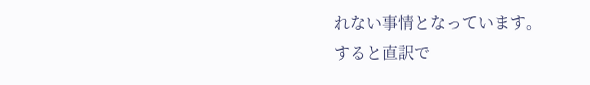れない事情となっています。
すると直訳で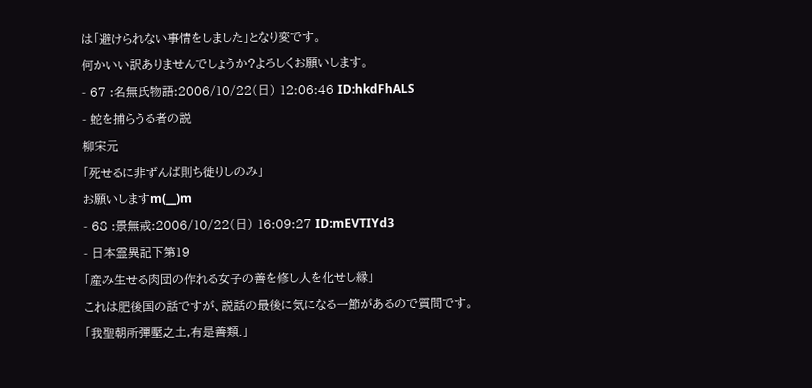は「避けられない事情をしました」となり変です。
何かいい訳ありませんでしょうか?よろしくお願いします。
- 67 :名無氏物語:2006/10/22(日) 12:06:46 ID:hkdFhALS
- 蛇を捕らうる者の説
柳宋元
「死せるに非ずんば則ち徙りしのみ」
お願いしますm(__)m
- 68 :景無戒:2006/10/22(日) 16:09:27 ID:mEVTIYd3
- 日本霊異記下第19
「産み生せる肉団の作れる女子の善を修し人を化せし縁」
これは肥後国の話ですが、説話の最後に気になる一節があるので質問です。
「我聖朝所彈壓之土,有是善類.」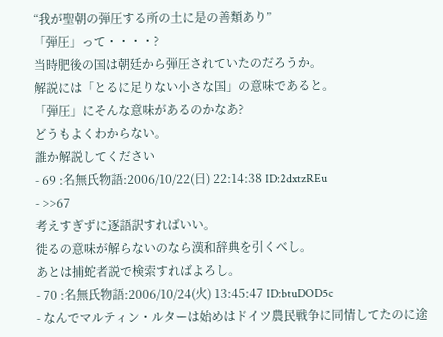“我が聖朝の弾圧する所の土に是の善類あり”
「弾圧」って・・・・?
当時肥後の国は朝廷から弾圧されていたのだろうか。
解説には「とるに足りない小さな国」の意味であると。
「弾圧」にそんな意味があるのかなあ?
どうもよくわからない。
誰か解説してください
- 69 :名無氏物語:2006/10/22(日) 22:14:38 ID:2dxtzREu
- >>67
考えすぎずに逐語訳すればいい。
徙るの意味が解らないのなら漢和辞典を引くべし。
あとは捕蛇者説で検索すればよろし。
- 70 :名無氏物語:2006/10/24(火) 13:45:47 ID:btuDOD5c
- なんでマルティン・ルターは始めはドイツ農民戦争に同情してたのに途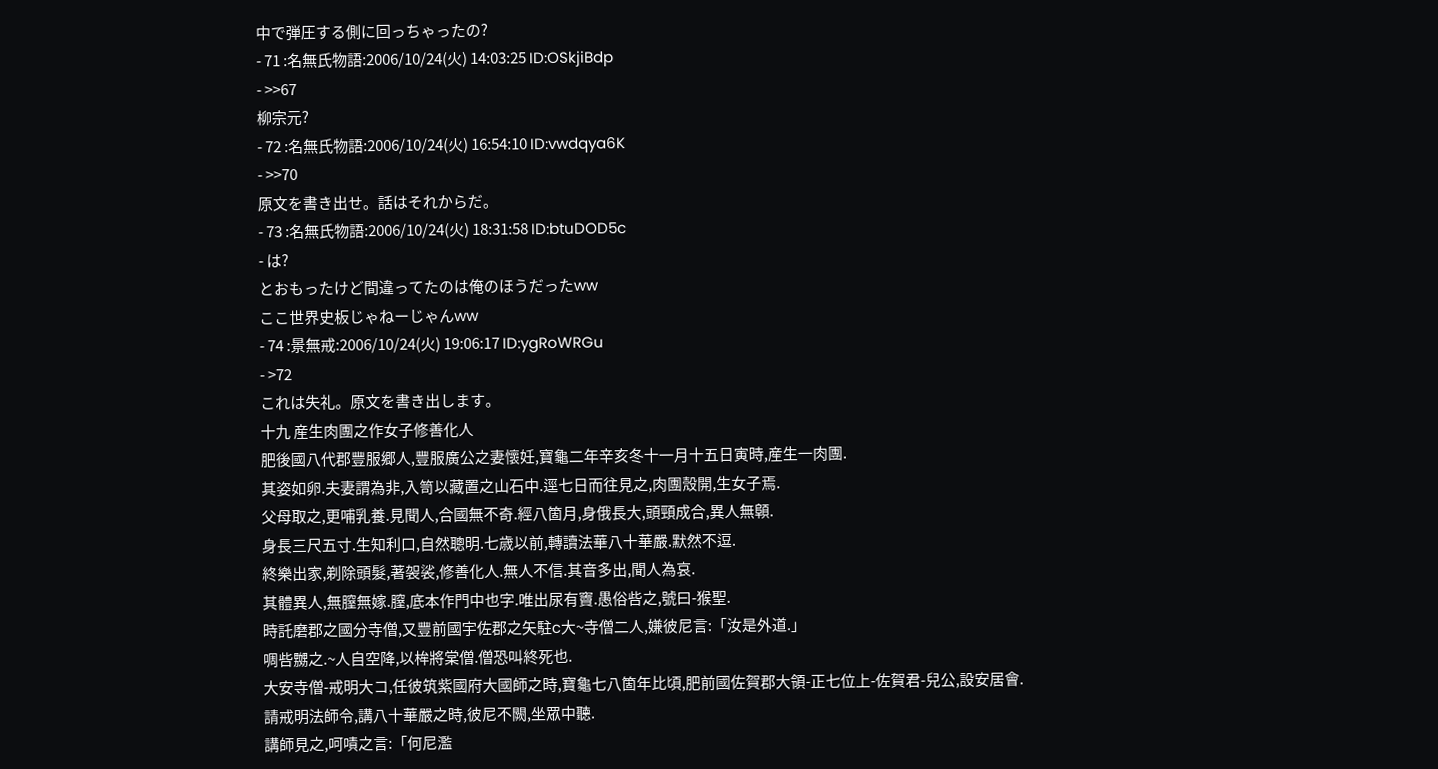中で弾圧する側に回っちゃったの?
- 71 :名無氏物語:2006/10/24(火) 14:03:25 ID:OSkjiBdp
- >>67
柳宗元?
- 72 :名無氏物語:2006/10/24(火) 16:54:10 ID:vwdqya6K
- >>70
原文を書き出せ。話はそれからだ。
- 73 :名無氏物語:2006/10/24(火) 18:31:58 ID:btuDOD5c
- は?
とおもったけど間違ってたのは俺のほうだったww
ここ世界史板じゃねーじゃんww
- 74 :景無戒:2006/10/24(火) 19:06:17 ID:ygRoWRGu
- >72
これは失礼。原文を書き出します。
十九 産生肉團之作女子修善化人
肥後國八代郡豐服郷人,豐服廣公之妻懷妊,寶龜二年辛亥冬十一月十五日寅時,産生一肉團.
其姿如卵.夫妻謂為非,入笥以藏置之山石中.逕七日而往見之,肉團殼開,生女子焉.
父母取之,更哺乳養.見聞人,合國無不奇.經八箇月,身俄長大,頭頸成合,異人無顊.
身長三尺五寸.生知利口,自然聰明.七歳以前,轉讀法華八十華嚴.默然不逗.
終樂出家,剃除頭髮,著袈裟,修善化人.無人不信.其音多出,聞人為哀.
其體異人,無膣無嫁.膣,底本作門中也字.唯出尿有竇.愚俗呰之,號曰-猴聖.
時託磨郡之國分寺僧,又豐前國宇佐郡之矢駐c大~寺僧二人,嫌彼尼言:「汝是外道.」
啁呰嬲之.~人自空降,以桙將棠僧.僧恐叫終死也.
大安寺僧-戒明大コ,任彼筑紫國府大國師之時,寶龜七八箇年比頃,肥前國佐賀郡大領-正七位上-佐賀君-兒公,設安居會.
請戒明法師令,講八十華嚴之時,彼尼不闕,坐眾中聽.
講師見之,呵嘖之言:「何尼濫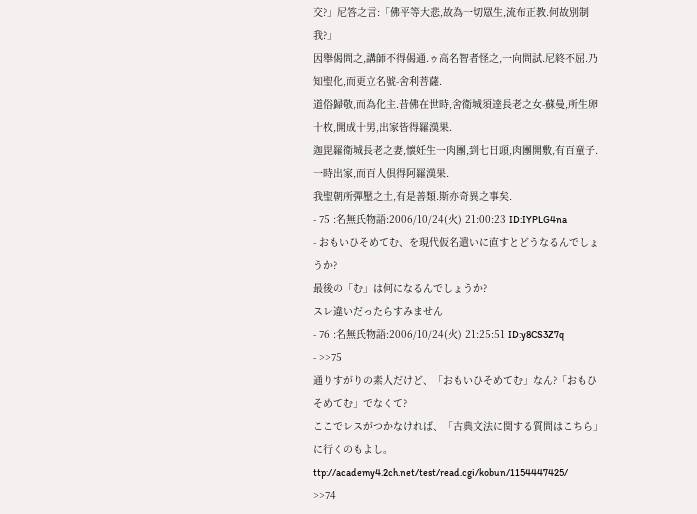交?」尼答之言:「佛平等大悲,故為一切眾生,流布正教.何故別制我?」
因舉偈問之,講師不得偈通.ゥ高名智者怪之,一向問試.尼終不屈.乃知聖化,而更立名號-舍利菩薩.
道俗歸敬,而為化主.昔佛在世時,舍衛城須達長老之女-蘇曼,所生卵十枚,開成十男,出家皆得羅漢果.
迦毘羅衛城長老之妻,懷妊生一肉團,到七日頭,肉團開敷,有百童子.一時出家,而百人倶得阿羅漢果.
我聖朝所彈壓之土,有是善類.斯亦奇異之事矣.
- 75 :名無氏物語:2006/10/24(火) 21:00:23 ID:IYPLG4na
- おもいひそめてむ、を現代仮名遣いに直すとどうなるんでしょうか?
最後の「む」は何になるんでしょうか?
スレ違いだったらすみません
- 76 :名無氏物語:2006/10/24(火) 21:25:51 ID:y8CS3Z7q
- >>75
通りすがりの素人だけど、「おもいひそめてむ」なん?「おもひそめてむ」でなくて?
ここでレスがつかなければ、「古典文法に関する質問はこちら」に行くのもよし。
ttp://academy4.2ch.net/test/read.cgi/kobun/1154447425/
>>74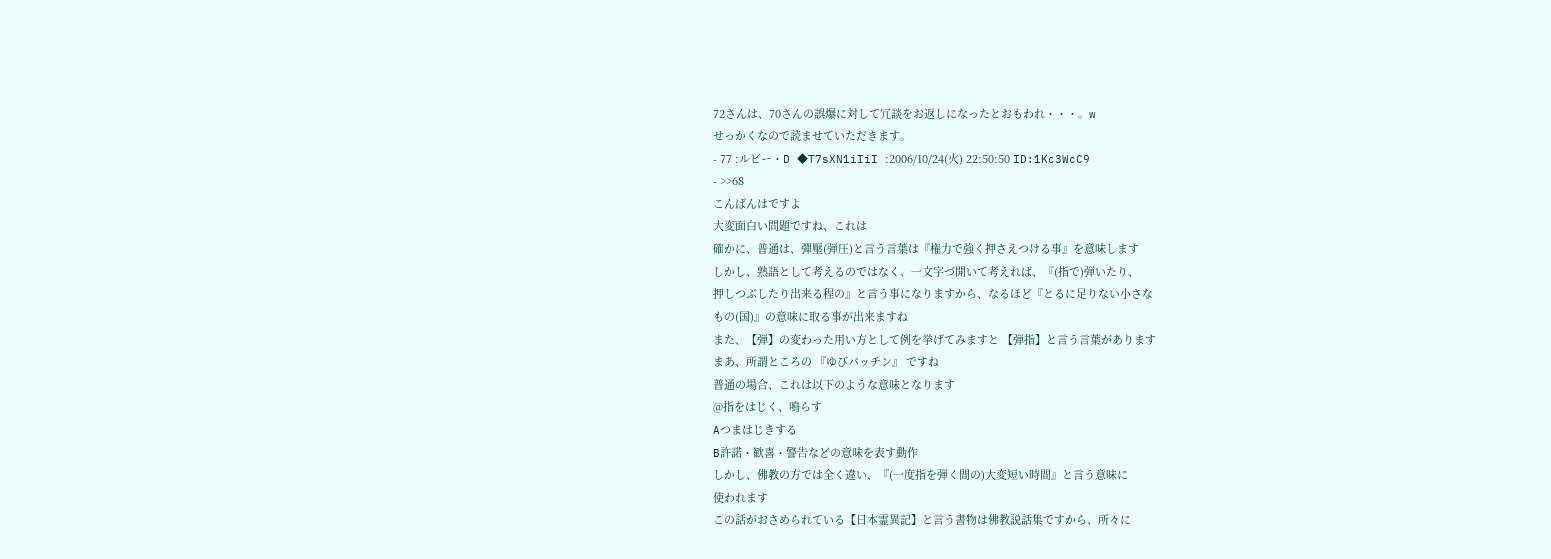72さんは、70さんの誤爆に対して冗談をお返しになったとおもわれ・・・。w
せっかくなので読ませていただきます。
- 77 :ルビー・D ◆T7sXN1iIiI :2006/10/24(火) 22:50:50 ID:1Kc3WcC9
- >>68
こんばんはですよ
大変面白い問題ですね、これは
確かに、普通は、彈壓(弾圧)と言う言葉は『権力で強く押さえつける事』を意味します
しかし、熟語として考えるのではなく、一文字づ開いて考えれば、『(指で)弾いたり、
押しつぶしたり出来る程の』と言う事になりますから、なるほど『とるに足りない小さな
もの(国)』の意味に取る事が出来ますね
また、【弾】の変わった用い方として例を挙げてみますと 【弾指】と言う言葉があります
まあ、所謂ところの 『ゆびパッチン』 ですね
普通の場合、これは以下のような意味となります
@指をはじく、鳴らす
Aつまはじきする
B許諾・歓喜・警告などの意味を表す動作
しかし、佛教の方では全く違い、『(一度指を弾く間の)大変短い時間』と言う意味に
使われます
この話がおさめられている【日本霊異記】と言う書物は佛教説話集ですから、所々に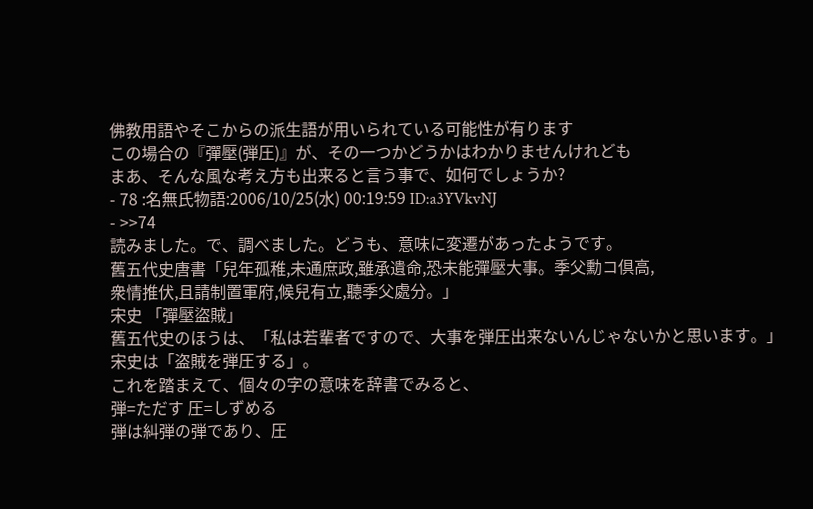佛教用語やそこからの派生語が用いられている可能性が有ります
この場合の『彈壓(弾圧)』が、その一つかどうかはわかりませんけれども
まあ、そんな風な考え方も出来ると言う事で、如何でしょうか?
- 78 :名無氏物語:2006/10/25(水) 00:19:59 ID:a3YVkvNJ
- >>74
読みました。で、調べました。どうも、意味に変遷があったようです。
舊五代史唐書「兒年孤稚,未通庶政,雖承遺命,恐未能彈壓大事。季父勳コ倶高,
衆情推伏,且請制置軍府,候兒有立,聽季父處分。」
宋史 「彈壓盜賊」
舊五代史のほうは、「私は若輩者ですので、大事を弾圧出来ないんじゃないかと思います。」
宋史は「盗賊を弾圧する」。
これを踏まえて、個々の字の意味を辞書でみると、
弾=ただす 圧=しずめる
弾は糾弾の弾であり、圧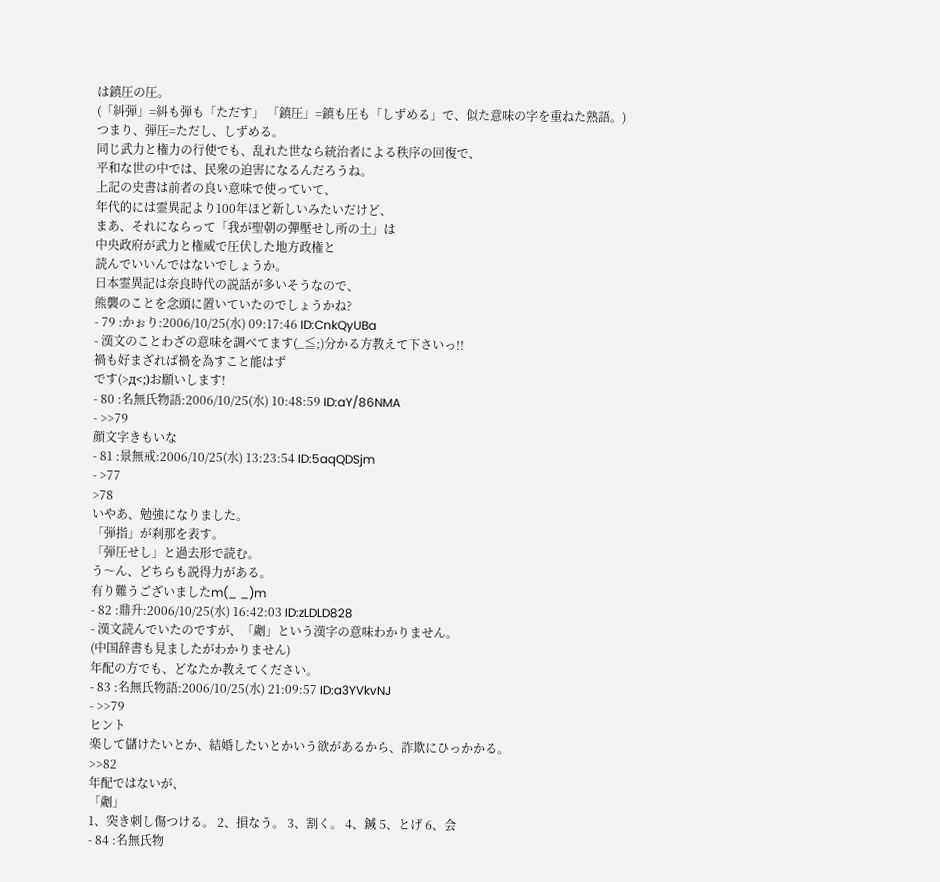は鎮圧の圧。
(「糾弾」=糾も弾も「ただす」 「鎮圧」=鎮も圧も「しずめる」で、似た意味の字を重ねた熟語。)
つまり、弾圧=ただし、しずめる。
同じ武力と権力の行使でも、乱れた世なら統治者による秩序の回復で、
平和な世の中では、民衆の迫害になるんだろうね。
上記の史書は前者の良い意味で使っていて、
年代的には霊異記より100年ほど新しいみたいだけど、
まあ、それにならって「我が聖朝の彈壓せし所の土」は
中央政府が武力と権威で圧伏した地方政権と
読んでいいんではないでしょうか。
日本霊異記は奈良時代の説話が多いそうなので、
熊襲のことを念頭に置いていたのでしょうかね?
- 79 :かぉり:2006/10/25(水) 09:17:46 ID:CnkQyUBa
- 漢文のことわざの意味を調べてます(_≦;)分かる方教えて下さいっ!!
禍も好まざれば禍を為すこと能はず
です(>д<;)お願いします!
- 80 :名無氏物語:2006/10/25(水) 10:48:59 ID:aY/86NMA
- >>79
顔文字きもいな
- 81 :景無戒:2006/10/25(水) 13:23:54 ID:5aqQDSjm
- >77
>78
いやあ、勉強になりました。
「弾指」が刹那を表す。
「弾圧せし」と過去形で読む。
う〜ん、どちらも説得力がある。
有り難うございましたm(_ _)m
- 82 :鼎升:2006/10/25(水) 16:42:03 ID:zLDLD828
- 漢文読んでいたのですが、「劌」という漢字の意味わかりません。
(中国辞書も見ましたがわかりません)
年配の方でも、どなたか教えてください。
- 83 :名無氏物語:2006/10/25(水) 21:09:57 ID:a3YVkvNJ
- >>79
ヒント
楽して儲けたいとか、結婚したいとかいう欲があるから、詐欺にひっかかる。
>>82
年配ではないが、
「劌」
1、突き刺し傷つける。 2、損なう。 3、割く。 4、鍼 5、とげ 6、会
- 84 :名無氏物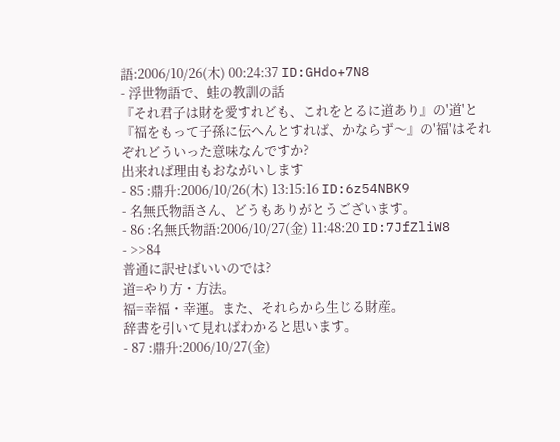語:2006/10/26(木) 00:24:37 ID:GHdo+7N8
- 浮世物語で、蛙の教訓の話
『それ君子は財を愛すれども、これをとるに道あり』の'道'と
『福をもって子孫に伝へんとすれば、かならず〜』の'福'はそれぞれどういった意味なんですか?
出来れば理由もおながいします
- 85 :鼎升:2006/10/26(木) 13:15:16 ID:6z54NBK9
- 名無氏物語さん、どうもありがとうございます。
- 86 :名無氏物語:2006/10/27(金) 11:48:20 ID:7JfZliW8
- >>84
普通に訳せばいいのでは?
道=やり方・方法。
福=幸福・幸運。また、それらから生じる財産。
辞書を引いて見ればわかると思います。
- 87 :鼎升:2006/10/27(金)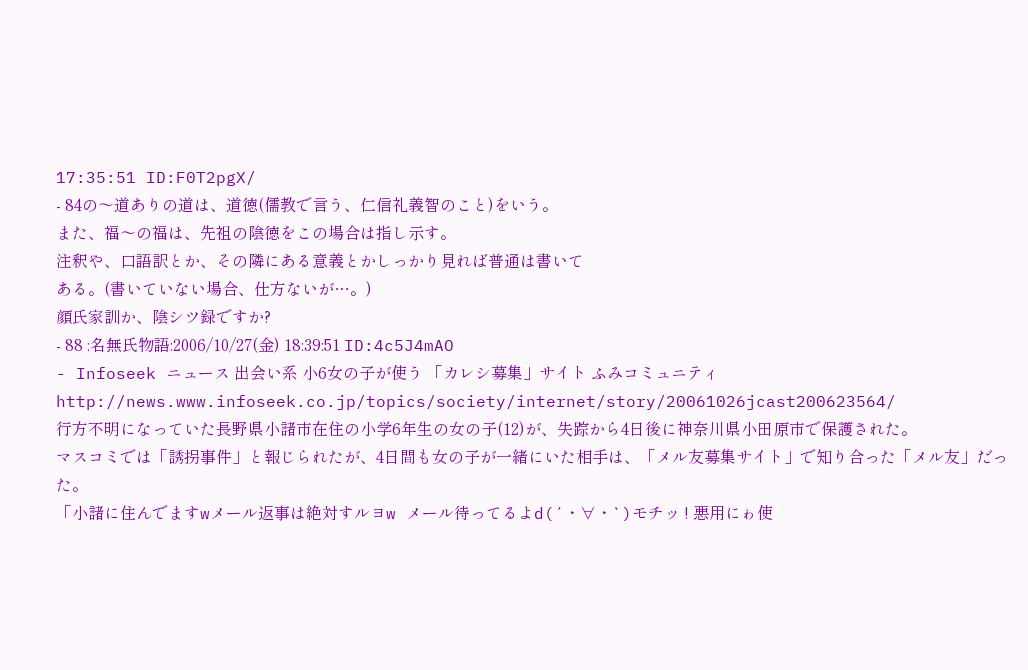17:35:51 ID:F0T2pgX/
- 84の〜道ありの道は、道徳(儒教で言う、仁信礼義智のこと)をいう。
また、福〜の福は、先祖の陰徳をこの場合は指し示す。
注釈や、口語訳とか、その隣にある意義とかしっかり見れば普通は書いて
ある。(書いていない場合、仕方ないが…。)
顔氏家訓か、陰シツ録ですか?
- 88 :名無氏物語:2006/10/27(金) 18:39:51 ID:4c5J4mAO
- Infoseek ニュース 出会い系 小6女の子が使う 「カレシ募集」サイト ふみコミュニティ
http://news.www.infoseek.co.jp/topics/society/internet/story/20061026jcast200623564/
行方不明になっていた長野県小諸市在住の小学6年生の女の子(12)が、失踪から4日後に神奈川県小田原市で保護された。
マスコミでは「誘拐事件」と報じられたが、4日間も女の子が一緒にいた相手は、「メル友募集サイト」で知り合った「メル友」だった。
「小諸に住んでますwメール返事は絶対すルヨw メール待ってるよd(´・∀・`)モチッ ! 悪用にゎ使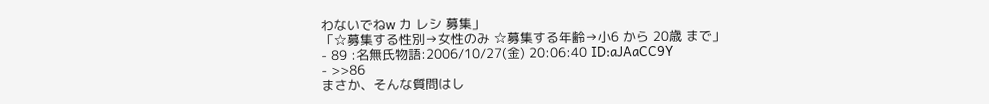わないでねw カ レシ 募集」
「☆募集する性別→女性のみ ☆募集する年齢→小6 から 20歳 まで」
- 89 :名無氏物語:2006/10/27(金) 20:06:40 ID:aJAaCC9Y
- >>86
まさか、そんな質問はし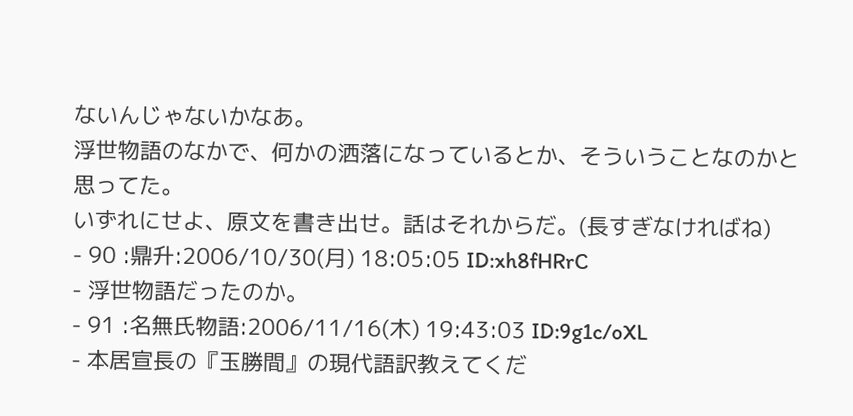ないんじゃないかなあ。
浮世物語のなかで、何かの洒落になっているとか、そういうことなのかと思ってた。
いずれにせよ、原文を書き出せ。話はそれからだ。(長すぎなければね)
- 90 :鼎升:2006/10/30(月) 18:05:05 ID:xh8fHRrC
- 浮世物語だったのか。
- 91 :名無氏物語:2006/11/16(木) 19:43:03 ID:9g1c/oXL
- 本居宣長の『玉勝間』の現代語訳教えてくだ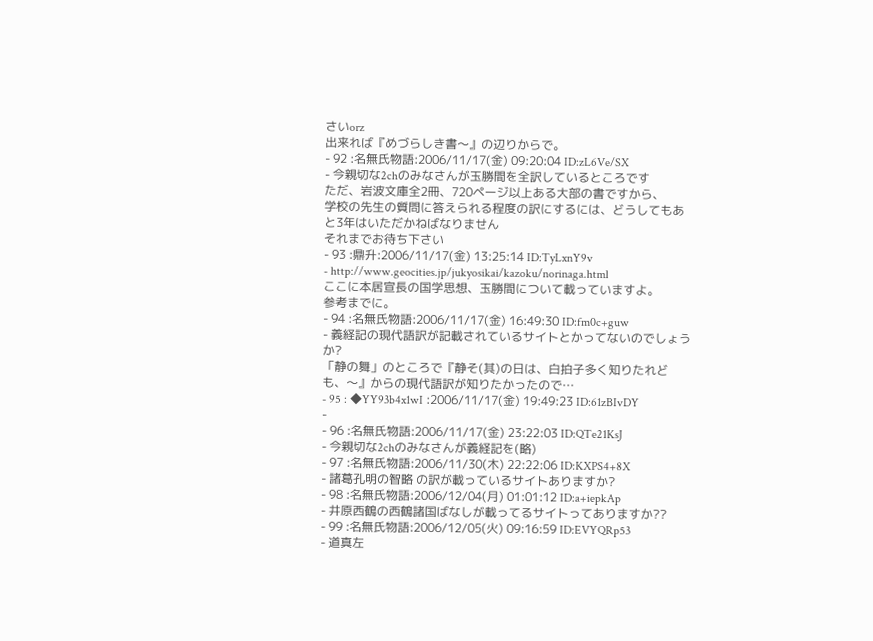さいorz
出来れば『めづらしき書〜』の辺りからで。
- 92 :名無氏物語:2006/11/17(金) 09:20:04 ID:zL6Ve/SX
- 今親切な2chのみなさんが玉勝間を全訳しているところです
ただ、岩波文庫全2冊、720ページ以上ある大部の書ですから、
学校の先生の質問に答えられる程度の訳にするには、どうしてもあと3年はいただかねばなりません
それまでお待ち下さい
- 93 :鼎升:2006/11/17(金) 13:25:14 ID:TyLxnY9v
- http://www.geocities.jp/jukyosikai/kazoku/norinaga.html
ここに本居宣長の国学思想、玉勝間について載っていますよ。
参考までに。
- 94 :名無氏物語:2006/11/17(金) 16:49:30 ID:fm0c+guw
- 義経記の現代語訳が記載されているサイトとかってないのでしょうか?
「静の舞」のところで『静そ(其)の日は、白拍子多く知りたれども、〜』からの現代語訳が知りたかったので…
- 95 : ◆YY93b4x1wI :2006/11/17(金) 19:49:23 ID:61zBIvDY
-
- 96 :名無氏物語:2006/11/17(金) 23:22:03 ID:QTe21KsJ
- 今親切な2chのみなさんが義経記を(略)
- 97 :名無氏物語:2006/11/30(木) 22:22:06 ID:KXPS4+8X
- 諸葛孔明の智略 の訳が載っているサイトありますか?
- 98 :名無氏物語:2006/12/04(月) 01:01:12 ID:a+iepkAp
- 井原西鶴の西鶴諸国ばなしが載ってるサイトってありますか??
- 99 :名無氏物語:2006/12/05(火) 09:16:59 ID:EVYQRp53
- 道真左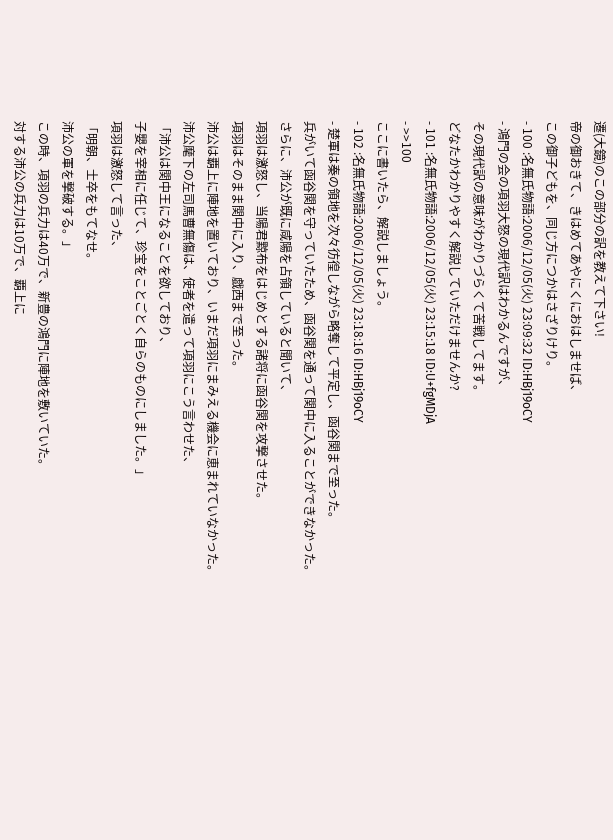遷(大鏡)のこの部分の訳を教えて下さい!
帝の御おきて、きはめてあやにくにおはしませば、
この御子どもを、同じ方につかはさざりけり。
- 100 :名無氏物語:2006/12/05(火) 23:09:32 ID:HBj19oCY
- 鴻門の会の項羽大怒の現代訳はわかるんですが、
その現代訳の意味がわかりづらくて苦戦してます。
どなたかわかりやすく解説していただけませんか?
- 101 :名無氏物語:2006/12/05(火) 23:15:18 ID:U+fgMDjA
- >>100
ここに書いたら、解説しましょう。
- 102 :名無氏物語:2006/12/05(火) 23:18:16 ID:HBj19oCY
- 楚軍は秦の領地を次々彷徨しながら略奪して平定し、函谷関まで至った。
兵がいて函谷関を守っていたため、函谷関を通って関中に入ることができなかった。
さらに、沛公が既に咸陽を占領していると聞いて、
項羽は激怒し、当陽君黥布をはじめとする諸将に函谷関を攻撃させた。
項羽はそのまま関中に入り、戯西まで至った。
沛公は覇上に陣地を置いており、いまだ項羽にまみえる機会に恵まれていなかった。
沛公麾下の左司馬曹無傷は、使者を遣って項羽にこう言わせた、
「沛公は関中王になることを欲しており、
子嬰を宰相に任じて、珍宝をことごとく自らのものにしました。」
項羽は激怒して言った、
「明朝、士卒をもてなせ。
沛公の軍を撃破する。」
この時、項羽の兵力は40万で、新豊の鴻門に陣地を敷いていた。
対する沛公の兵力は10万で、覇上に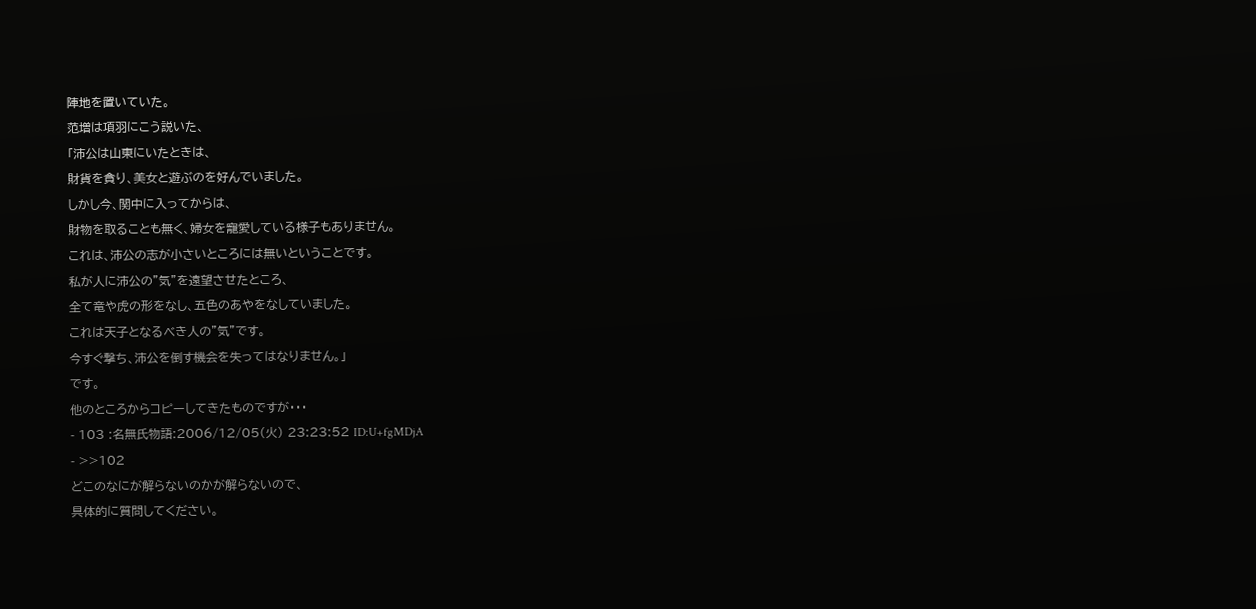陣地を置いていた。
范増は項羽にこう説いた、
「沛公は山東にいたときは、
財貨を貪り、美女と遊ぶのを好んでいました。
しかし今、関中に入ってからは、
財物を取ることも無く、婦女を寵愛している様子もありません。
これは、沛公の志が小さいところには無いということです。
私が人に沛公の"気"を遠望させたところ、
全て竜や虎の形をなし、五色のあやをなしていました。
これは天子となるべき人の"気"です。
今すぐ撃ち、沛公を倒す機会を失ってはなりません。」
です。
他のところからコピーしてきたものですが・・・
- 103 :名無氏物語:2006/12/05(火) 23:23:52 ID:U+fgMDjA
- >>102
どこのなにが解らないのかが解らないので、
具体的に質問してください。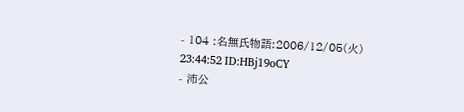- 104 :名無氏物語:2006/12/05(火) 23:44:52 ID:HBj19oCY
- 沛公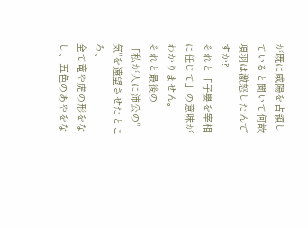が既に咸陽を占領していると聞いて何故項羽は激怒したんですか?
それと「子嬰を宰相に任じて」の意味がわかりません。
それと最後の
「私が人に沛公の"気"を遠望させたところ、
全て竜や虎の形をなし、五色のあやをな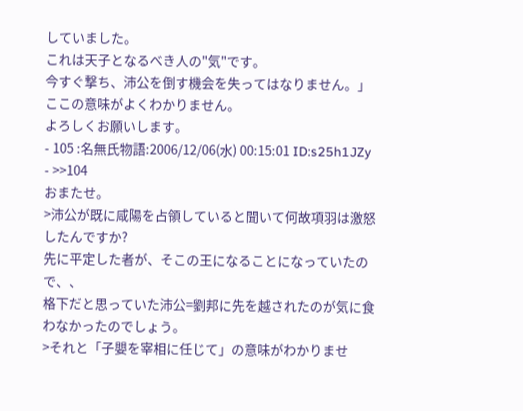していました。
これは天子となるべき人の"気"です。
今すぐ撃ち、沛公を倒す機会を失ってはなりません。」
ここの意味がよくわかりません。
よろしくお願いします。
- 105 :名無氏物語:2006/12/06(水) 00:15:01 ID:s25h1JZy
- >>104
おまたせ。
>沛公が既に咸陽を占領していると聞いて何故項羽は激怒したんですか?
先に平定した者が、そこの王になることになっていたので、、
格下だと思っていた沛公=劉邦に先を越されたのが気に食わなかったのでしょう。
>それと「子嬰を宰相に任じて」の意味がわかりませ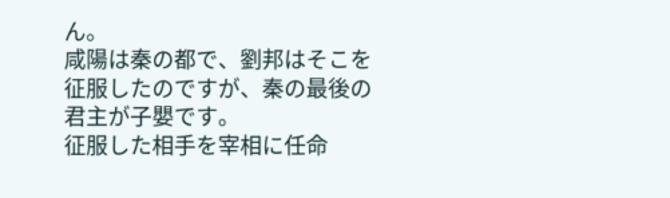ん。
咸陽は秦の都で、劉邦はそこを征服したのですが、秦の最後の君主が子嬰です。
征服した相手を宰相に任命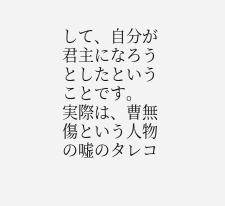して、自分が君主になろうとしたということです。
実際は、曹無傷という人物の嘘のタレコ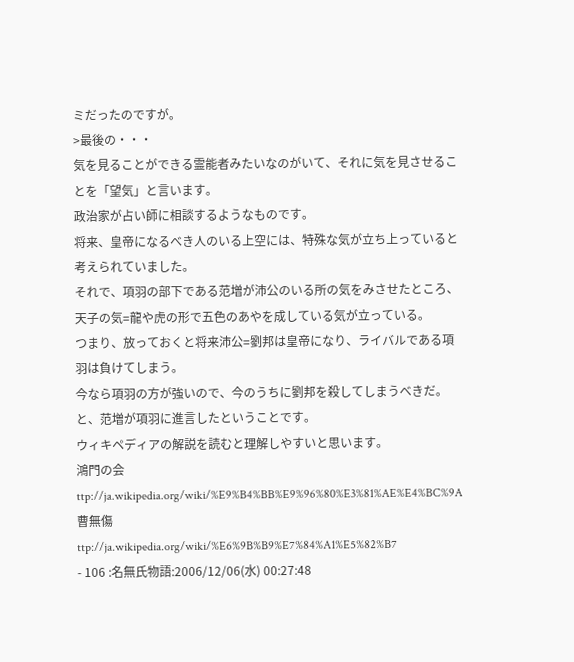ミだったのですが。
>最後の・・・
気を見ることができる霊能者みたいなのがいて、それに気を見させることを「望気」と言います。
政治家が占い師に相談するようなものです。
将来、皇帝になるべき人のいる上空には、特殊な気が立ち上っていると考えられていました。
それで、項羽の部下である范増が沛公のいる所の気をみさせたところ、
天子の気=龍や虎の形で五色のあやを成している気が立っている。
つまり、放っておくと将来沛公=劉邦は皇帝になり、ライバルである項羽は負けてしまう。
今なら項羽の方が強いので、今のうちに劉邦を殺してしまうべきだ。
と、范増が項羽に進言したということです。
ウィキペディアの解説を読むと理解しやすいと思います。
鴻門の会
ttp://ja.wikipedia.org/wiki/%E9%B4%BB%E9%96%80%E3%81%AE%E4%BC%9A
曹無傷
ttp://ja.wikipedia.org/wiki/%E6%9B%B9%E7%84%A1%E5%82%B7
- 106 :名無氏物語:2006/12/06(水) 00:27:48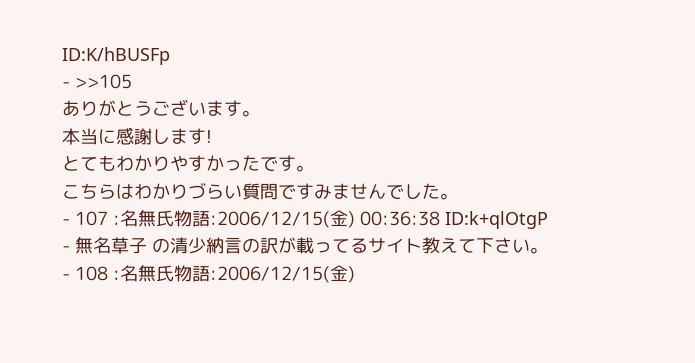ID:K/hBUSFp
- >>105
ありがとうございます。
本当に感謝します!
とてもわかりやすかったです。
こちらはわかりづらい質問ですみませんでした。
- 107 :名無氏物語:2006/12/15(金) 00:36:38 ID:k+qlOtgP
- 無名草子 の清少納言の訳が載ってるサイト教えて下さい。
- 108 :名無氏物語:2006/12/15(金)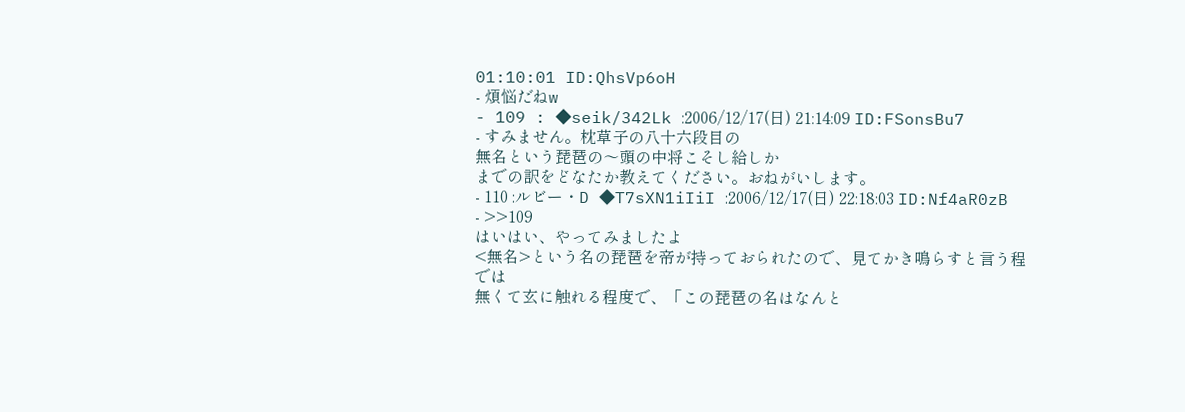01:10:01 ID:QhsVp6oH
- 煩悩だねw
- 109 : ◆seik/342Lk :2006/12/17(日) 21:14:09 ID:FSonsBu7
- すみません。枕草子の八十六段目の
無名という琵琶の〜頭の中将こそし給しか
までの訳をどなたか教えてください。おねがいします。
- 110 :ルビー・D ◆T7sXN1iIiI :2006/12/17(日) 22:18:03 ID:Nf4aR0zB
- >>109
はいはい、やってみましたよ
<無名>という名の琵琶を帝が持っておられたので、見てかき鳴らすと言う程では
無くて玄に触れる程度で、「この琵琶の名はなんと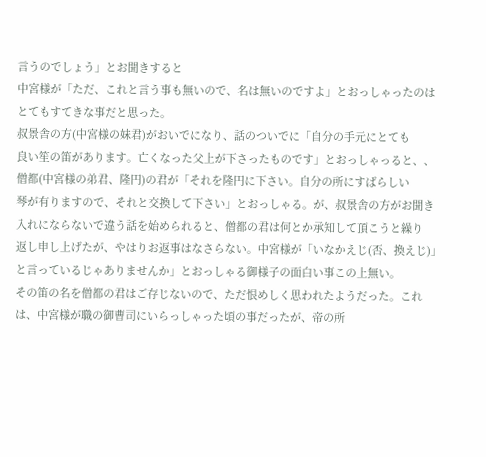言うのでしょう」とお聞きすると
中宮様が「ただ、これと言う事も無いので、名は無いのですよ」とおっしゃったのは
とてもすてきな事だと思った。
叔景舎の方(中宮様の妹君)がおいでになり、話のついでに「自分の手元にとても
良い笙の笛があります。亡くなった父上が下さったものです」とおっしゃっると、、
僧都(中宮様の弟君、隆円)の君が「それを隆円に下さい。自分の所にすばらしい
琴が有りますので、それと交換して下さい」とおっしゃる。が、叔景舎の方がお聞き
入れにならないで違う話を始められると、僧都の君は何とか承知して頂こうと繰り
返し申し上げたが、やはりお返事はなさらない。中宮様が「いなかえじ(否、換えじ)」
と言っているじゃありませんか」とおっしゃる御様子の面白い事この上無い。
その笛の名を僧都の君はご存じないので、ただ恨めしく思われたようだった。これ
は、中宮様が職の御曹司にいらっしゃった頃の事だったが、帝の所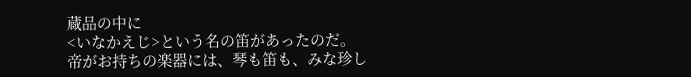蔵品の中に
<いなかえじ>という名の笛があったのだ。
帝がお持ちの楽器には、琴も笛も、みな珍し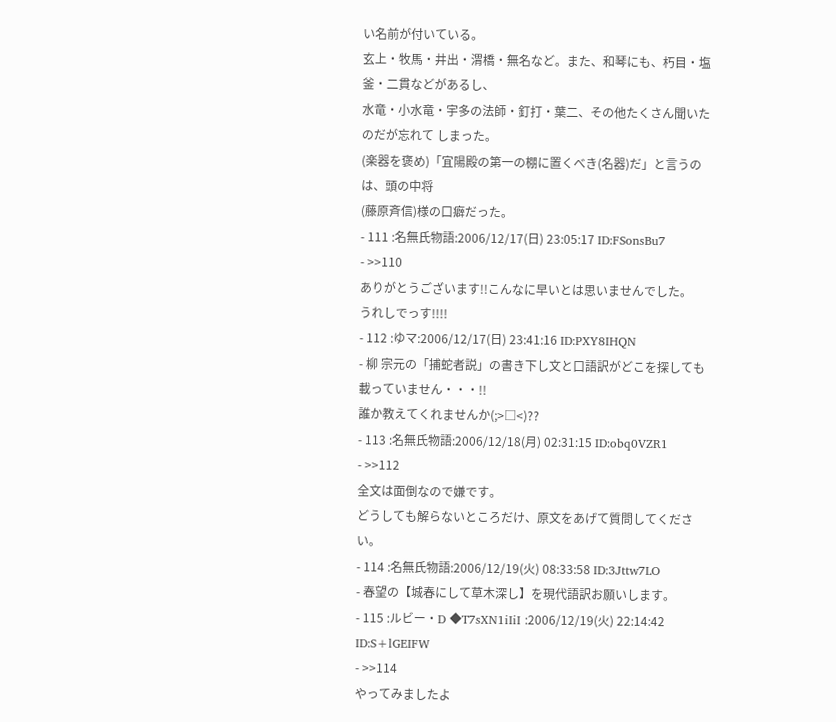い名前が付いている。
玄上・牧馬・井出・渭橋・無名など。また、和琴にも、朽目・塩釜・二貫などがあるし、
水竜・小水竜・宇多の法師・釘打・葉二、その他たくさん聞いたのだが忘れて しまった。
(楽器を褒め)「宜陽殿の第一の棚に置くべき(名器)だ」と言うのは、頭の中将
(藤原斉信)様の口癖だった。
- 111 :名無氏物語:2006/12/17(日) 23:05:17 ID:FSonsBu7
- >>110
ありがとうございます!!こんなに早いとは思いませんでした。
うれしでっす!!!!
- 112 :ゆマ:2006/12/17(日) 23:41:16 ID:PXY8IHQN
- 柳 宗元の「捕蛇者説」の書き下し文と口語訳がどこを探しても載っていません・・・!!
誰か教えてくれませんか(;>□<)??
- 113 :名無氏物語:2006/12/18(月) 02:31:15 ID:obq0VZR1
- >>112
全文は面倒なので嫌です。
どうしても解らないところだけ、原文をあげて質問してください。
- 114 :名無氏物語:2006/12/19(火) 08:33:58 ID:3Jttw7LO
- 春望の【城春にして草木深し】を現代語訳お願いします。
- 115 :ルビー・D ◆T7sXN1iIiI :2006/12/19(火) 22:14:42 ID:S+lGEIFW
- >>114
やってみましたよ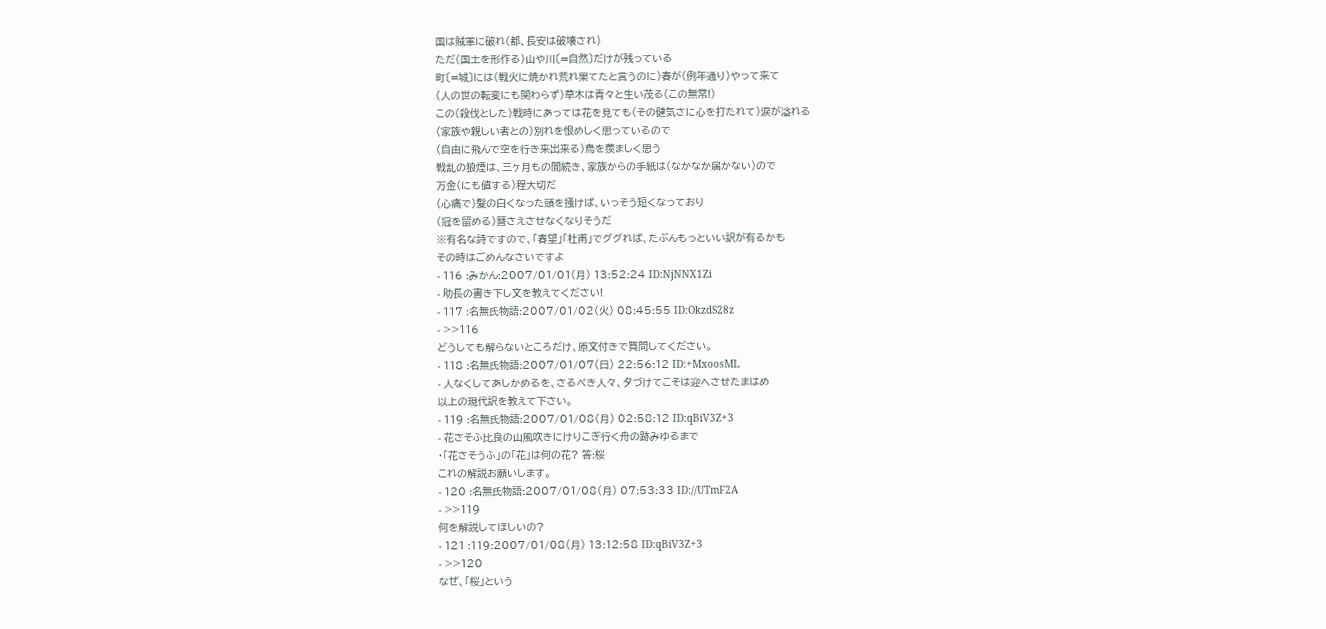国は賊軍に破れ(都、長安は破壊され)
ただ(国土を形作る)山や川〔=自然〕だけが残っている
町〔=城〕には(戦火に焼かれ荒れ果てたと言うのに)春が(例年通り)やって来て
(人の世の転変にも関わらず)草木は青々と生い茂る(この無常!)
この(殺伐とした)戦時にあっては花を見ても(その健気さに心を打たれて)涙が溢れる
(家族や親しい者との)別れを恨めしく思っているので
(自由に飛んで空を行き来出来る)鳥を羨ましく思う
戦乱の狼煙は、三ヶ月もの間続き、家族からの手紙は(なかなか届かない)ので
万金(にも値する)程大切だ
(心痛で)髪の白くなった頭を掻けば、いっそう短くなっており
(冠を留める)簪さえさせなくなりそうだ
※有名な詩ですので、「春望」「杜甫」でググれば、たぶんもっといい訳が有るかも
その時はごめんなさいですよ
- 116 :みかん:2007/01/01(月) 13:52:24 ID:NjNNX1Zi
- 助長の書き下し文を教えてください!
- 117 :名無氏物語:2007/01/02(火) 08:45:55 ID:OkzdS28z
- >>116
どうしても解らないところだけ、原文付きで質問してください。
- 118 :名無氏物語:2007/01/07(日) 22:56:12 ID:+MxoosML
- 人なくしてあしかめるを、さるべき人々、夕づけてこそは迎へさせたまはめ
以上の現代訳を教えて下さい。
- 119 :名無氏物語:2007/01/08(月) 02:58:12 ID:qBiV3Z+3
- 花さそふ比良の山風吹きにけりこぎ行く舟の跡みゆるまで
・「花さそうふ」の「花」は何の花? 答:桜
これの解説お願いします。
- 120 :名無氏物語:2007/01/08(月) 07:53:33 ID://UTmF2A
- >>119
何を解説してほしいの?
- 121 :119:2007/01/08(月) 13:12:58 ID:qBiV3Z+3
- >>120
なぜ、「桜」という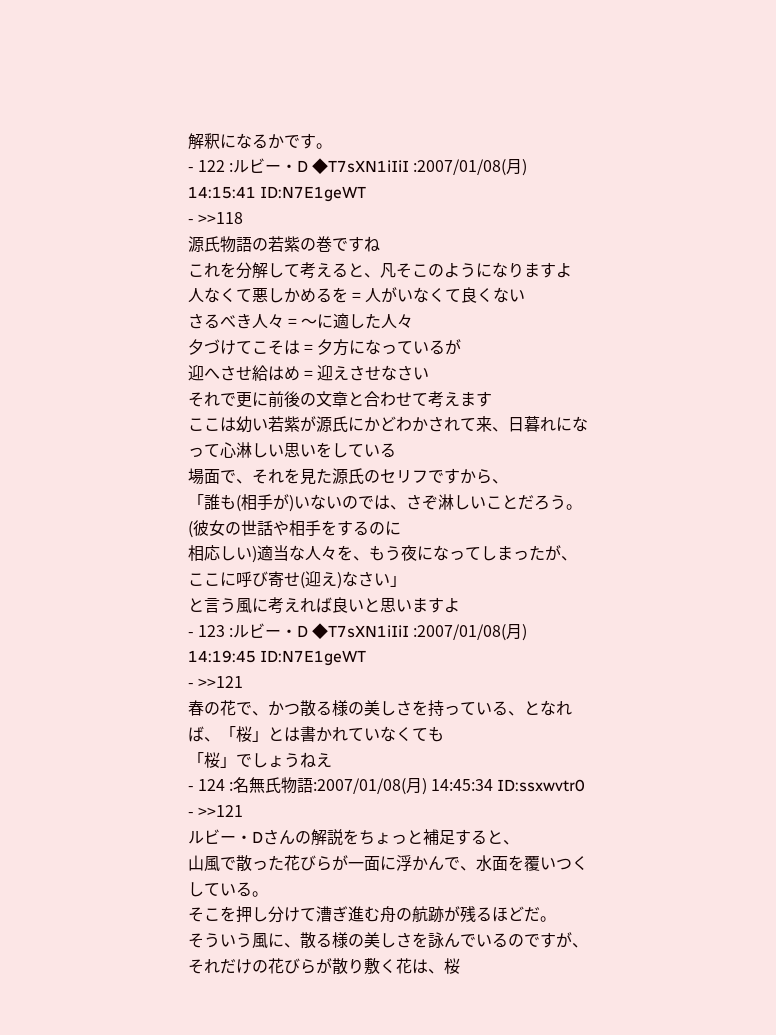解釈になるかです。
- 122 :ルビー・D ◆T7sXN1iIiI :2007/01/08(月) 14:15:41 ID:N7E1geWT
- >>118
源氏物語の若紫の巻ですね
これを分解して考えると、凡そこのようになりますよ
人なくて悪しかめるを = 人がいなくて良くない
さるべき人々 = 〜に適した人々
夕づけてこそは = 夕方になっているが
迎へさせ給はめ = 迎えさせなさい
それで更に前後の文章と合わせて考えます
ここは幼い若紫が源氏にかどわかされて来、日暮れになって心淋しい思いをしている
場面で、それを見た源氏のセリフですから、
「誰も(相手が)いないのでは、さぞ淋しいことだろう。(彼女の世話や相手をするのに
相応しい)適当な人々を、もう夜になってしまったが、ここに呼び寄せ(迎え)なさい」
と言う風に考えれば良いと思いますよ
- 123 :ルビー・D ◆T7sXN1iIiI :2007/01/08(月) 14:19:45 ID:N7E1geWT
- >>121
春の花で、かつ散る様の美しさを持っている、となれば、「桜」とは書かれていなくても
「桜」でしょうねえ
- 124 :名無氏物語:2007/01/08(月) 14:45:34 ID:ssxwvtr0
- >>121
ルビー・Dさんの解説をちょっと補足すると、
山風で散った花びらが一面に浮かんで、水面を覆いつくしている。
そこを押し分けて漕ぎ進む舟の航跡が残るほどだ。
そういう風に、散る様の美しさを詠んでいるのですが、
それだけの花びらが散り敷く花は、桜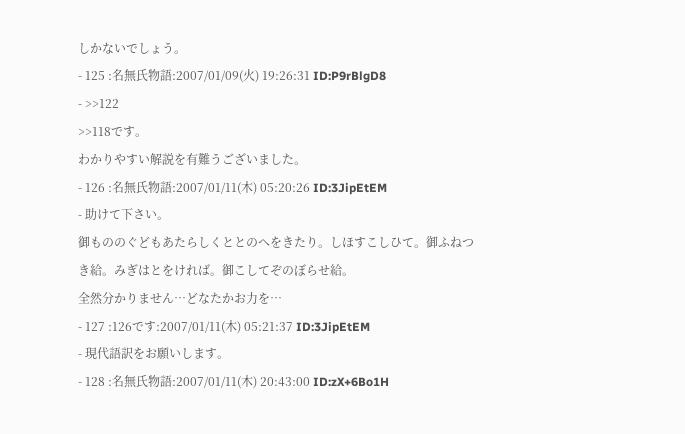しかないでしょう。
- 125 :名無氏物語:2007/01/09(火) 19:26:31 ID:P9rBlgD8
- >>122
>>118です。
わかりやすい解説を有難うございました。
- 126 :名無氏物語:2007/01/11(木) 05:20:26 ID:3JipEtEM
- 助けて下さい。
御もののぐどもあたらしくととのへをきたり。しほすこしひて。御ふねつき給。みぎはとをければ。御こしてぞのぼらせ給。
全然分かりません…どなたかお力を…
- 127 :126です:2007/01/11(木) 05:21:37 ID:3JipEtEM
- 現代語訳をお願いします。
- 128 :名無氏物語:2007/01/11(木) 20:43:00 ID:zX+6Bo1H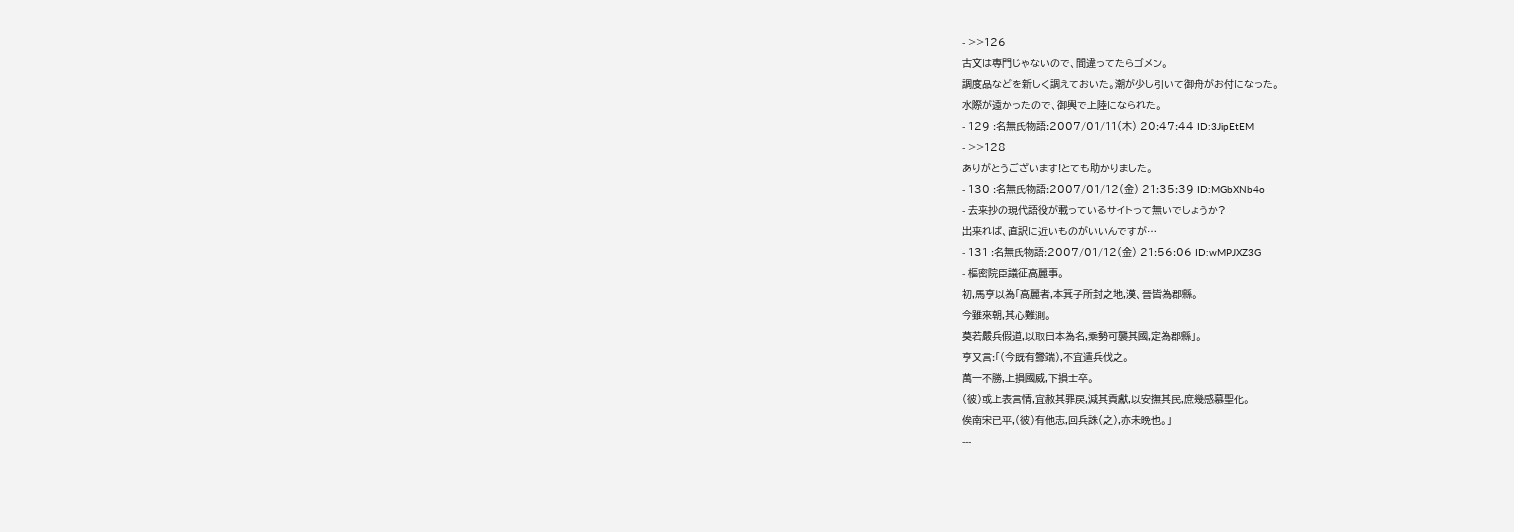- >>126
古文は専門じゃないので、間違ってたらゴメン。
調度品などを新しく調えておいた。潮が少し引いて御舟がお付になった。
水際が遠かったので、御輿で上陸になられた。
- 129 :名無氏物語:2007/01/11(木) 20:47:44 ID:3JipEtEM
- >>128
ありがとうございます!とても助かりました。
- 130 :名無氏物語:2007/01/12(金) 21:35:39 ID:MGbXNb4o
- 去来抄の現代語役が載っているサイトって無いでしょうか?
出来れば、直訳に近いものがいいんですが…
- 131 :名無氏物語:2007/01/12(金) 21:56:06 ID:wMPJXZ3G
- 樞密院臣議征高麗事。
初,馬亨以為「高麗者,本箕子所封之地,漢、晉皆為郡縣。
今雖來朝,其心難測。
莫若嚴兵假道,以取日本為名,乘勢可襲其國,定為郡縣」。
亨又言:「(今既有釁端),不宜遣兵伐之。
萬一不勝,上損國威,下損士卒。
(彼)或上表言情,宜赦其罪戻,減其貢獻,以安撫其民,庶幾感慕聖化。
俟南宋已平,(彼)有他志,回兵誅(之),亦未晩也。」
---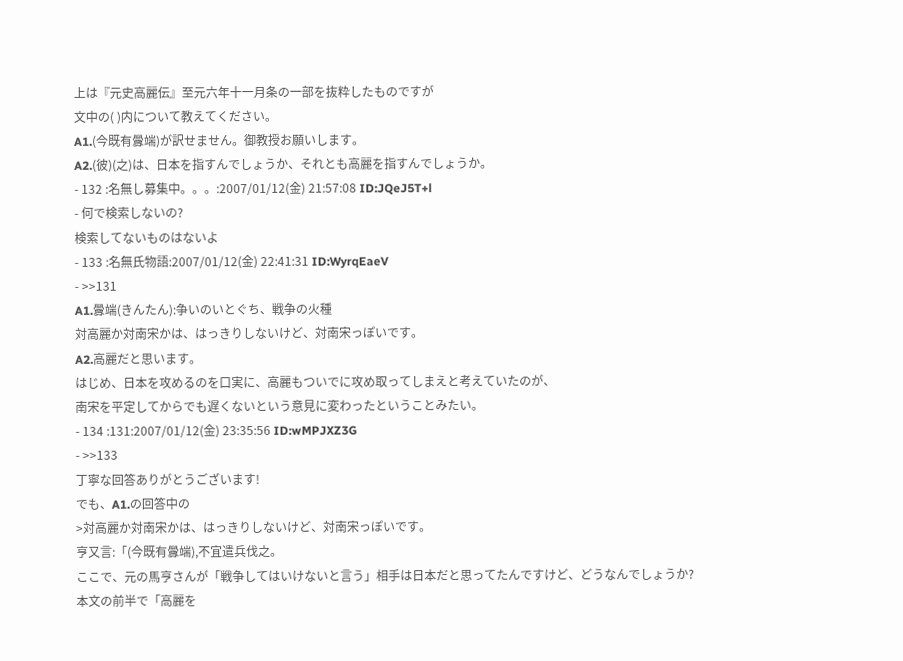上は『元史高麗伝』至元六年十一月条の一部を抜粋したものですが
文中の( )内について教えてください。
A1.(今既有釁端)が訳せません。御教授お願いします。
A2.(彼)(之)は、日本を指すんでしょうか、それとも高麗を指すんでしょうか。
- 132 :名無し募集中。。。:2007/01/12(金) 21:57:08 ID:JQeJ5T+l
- 何で検索しないの?
検索してないものはないよ
- 133 :名無氏物語:2007/01/12(金) 22:41:31 ID:WyrqEaeV
- >>131
A1.釁端(きんたん):争いのいとぐち、戦争の火種
対高麗か対南宋かは、はっきりしないけど、対南宋っぽいです。
A2.高麗だと思います。
はじめ、日本を攻めるのを口実に、高麗もついでに攻め取ってしまえと考えていたのが、
南宋を平定してからでも遅くないという意見に変わったということみたい。
- 134 :131:2007/01/12(金) 23:35:56 ID:wMPJXZ3G
- >>133
丁寧な回答ありがとうございます!
でも、A1.の回答中の
>対高麗か対南宋かは、はっきりしないけど、対南宋っぽいです。
亨又言:「(今既有釁端),不宜遣兵伐之。
ここで、元の馬亨さんが「戦争してはいけないと言う」相手は日本だと思ってたんですけど、どうなんでしょうか?
本文の前半で「高麗を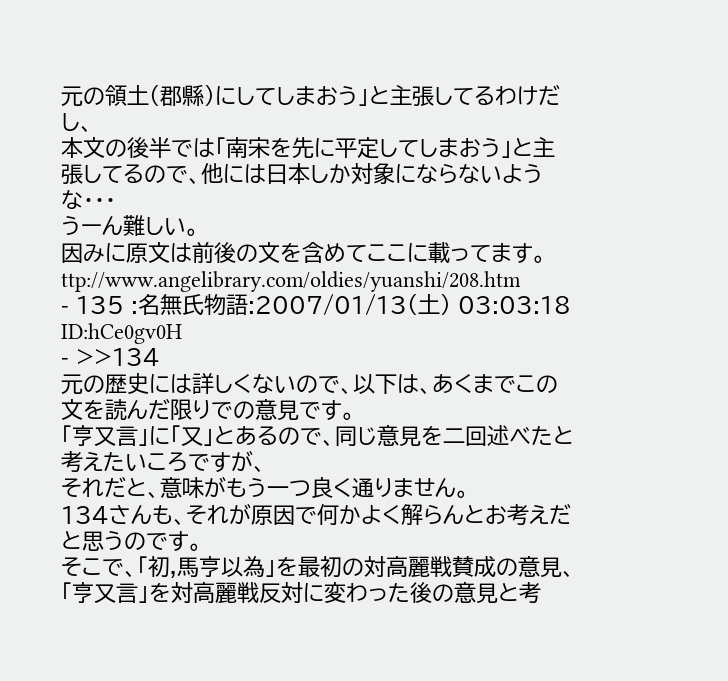元の領土(郡縣)にしてしまおう」と主張してるわけだし、
本文の後半では「南宋を先に平定してしまおう」と主張してるので、他には日本しか対象にならないような・・・
うーん難しい。
因みに原文は前後の文を含めてここに載ってます。
ttp://www.angelibrary.com/oldies/yuanshi/208.htm
- 135 :名無氏物語:2007/01/13(土) 03:03:18 ID:hCe0gv0H
- >>134
元の歴史には詳しくないので、以下は、あくまでこの文を読んだ限りでの意見です。
「亨又言」に「又」とあるので、同じ意見を二回述べたと考えたいころですが、
それだと、意味がもう一つ良く通りません。
134さんも、それが原因で何かよく解らんとお考えだと思うのです。
そこで、「初,馬亨以為」を最初の対高麗戦賛成の意見、
「亨又言」を対高麗戦反対に変わった後の意見と考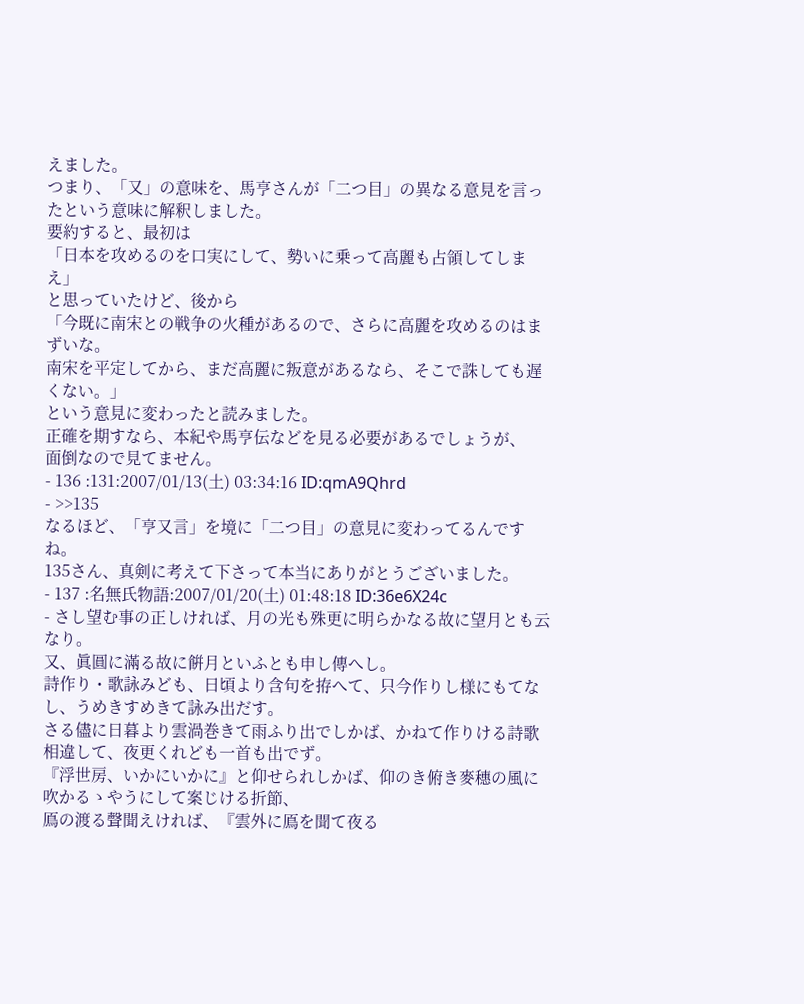えました。
つまり、「又」の意味を、馬亨さんが「二つ目」の異なる意見を言ったという意味に解釈しました。
要約すると、最初は
「日本を攻めるのを口実にして、勢いに乗って高麗も占領してしまえ」
と思っていたけど、後から
「今既に南宋との戦争の火種があるので、さらに高麗を攻めるのはまずいな。
南宋を平定してから、まだ高麗に叛意があるなら、そこで誅しても遅くない。」
という意見に変わったと読みました。
正確を期すなら、本紀や馬亨伝などを見る必要があるでしょうが、
面倒なので見てません。
- 136 :131:2007/01/13(土) 03:34:16 ID:qmA9Qhrd
- >>135
なるほど、「亨又言」を境に「二つ目」の意見に変わってるんですね。
135さん、真剣に考えて下さって本当にありがとうございました。
- 137 :名無氏物語:2007/01/20(土) 01:48:18 ID:36e6X24c
- さし望む事の正しければ、月の光も殊更に明らかなる故に望月とも云なり。
又、眞圓に滿る故に餠月といふとも申し傳へし。
詩作り・歌詠みども、日頃より含句を拵へて、只今作りし様にもてなし、うめきすめきて詠み出だす。
さる儘に日暮より雲渦巻きて雨ふり出でしかば、かねて作りける詩歌相違して、夜更くれども一首も出でず。
『浮世房、いかにいかに』と仰せられしかば、仰のき俯き麥穗の風に吹かるゝやうにして案じける折節、
鳫の渡る聲聞えければ、『雲外に鳫を聞て夜る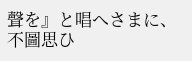聲を』と唱へさまに、
不圖思ひ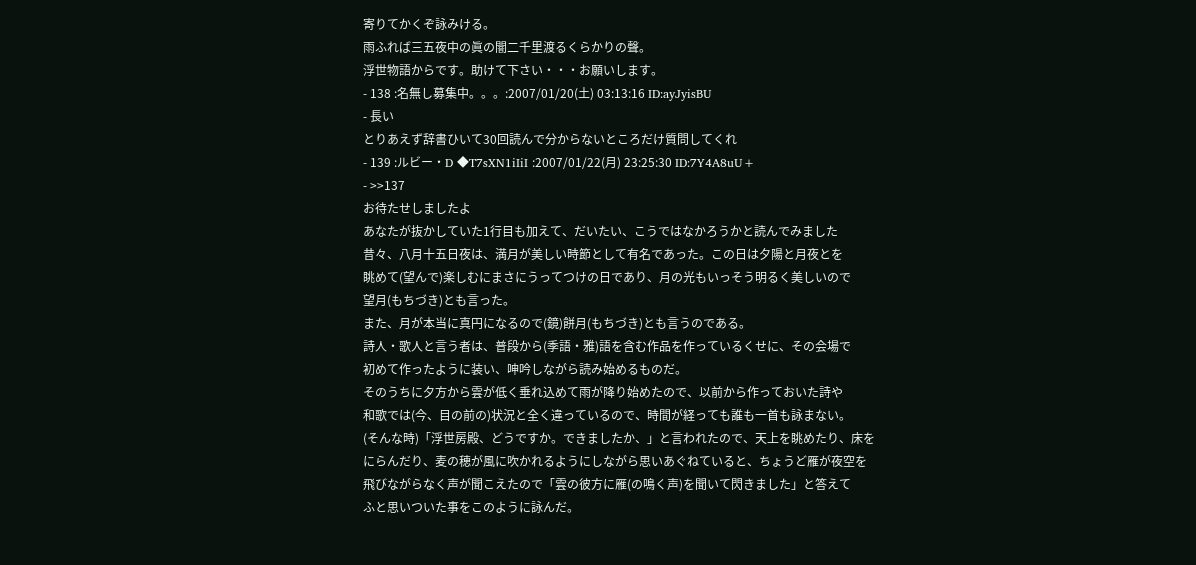寄りてかくぞ詠みける。
雨ふれば三五夜中の眞の闇二千里渡るくらかりの聲。
浮世物語からです。助けて下さい・・・お願いします。
- 138 :名無し募集中。。。:2007/01/20(土) 03:13:16 ID:ayJyisBU
- 長い
とりあえず辞書ひいて30回読んで分からないところだけ質問してくれ
- 139 :ルビー・D ◆T7sXN1iIiI :2007/01/22(月) 23:25:30 ID:7Y4A8uU+
- >>137
お待たせしましたよ
あなたが抜かしていた1行目も加えて、だいたい、こうではなかろうかと読んでみました
昔々、八月十五日夜は、満月が美しい時節として有名であった。この日は夕陽と月夜とを
眺めて(望んで)楽しむにまさにうってつけの日であり、月の光もいっそう明るく美しいので
望月(もちづき)とも言った。
また、月が本当に真円になるので(鏡)餅月(もちづき)とも言うのである。
詩人・歌人と言う者は、普段から(季語・雅)語を含む作品を作っているくせに、その会場で
初めて作ったように装い、呻吟しながら読み始めるものだ。
そのうちに夕方から雲が低く垂れ込めて雨が降り始めたので、以前から作っておいた詩や
和歌では(今、目の前の)状況と全く違っているので、時間が経っても誰も一首も詠まない。
(そんな時)「浮世房殿、どうですか。できましたか、」と言われたので、天上を眺めたり、床を
にらんだり、麦の穂が風に吹かれるようにしながら思いあぐねていると、ちょうど雁が夜空を
飛びながらなく声が聞こえたので「雲の彼方に雁(の鳴く声)を聞いて閃きました」と答えて
ふと思いついた事をこのように詠んだ。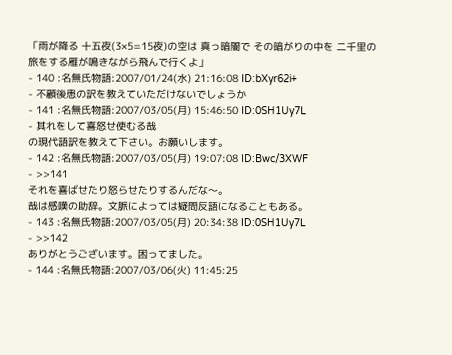「雨が降る 十五夜(3×5=15夜)の空は 真っ暗闇で その暗がりの中を 二千里の
旅をする雁が鳴きながら飛んで行くよ」
- 140 :名無氏物語:2007/01/24(水) 21:16:08 ID:bXyr62i+
- 不顧後患の訳を教えていただけないでしょうか
- 141 :名無氏物語:2007/03/05(月) 15:46:50 ID:0SH1Uy7L
- 其れをして喜怒せ使むる哉
の現代語訳を教えて下さい。お願いします。
- 142 :名無氏物語:2007/03/05(月) 19:07:08 ID:Bwc/3XWF
- >>141
それを喜ばせたり怒らせたりするんだな〜。
哉は感嘆の助辞。文脈によっては疑問反語になることもある。
- 143 :名無氏物語:2007/03/05(月) 20:34:38 ID:0SH1Uy7L
- >>142
ありがとうございます。困ってました。
- 144 :名無氏物語:2007/03/06(火) 11:45:25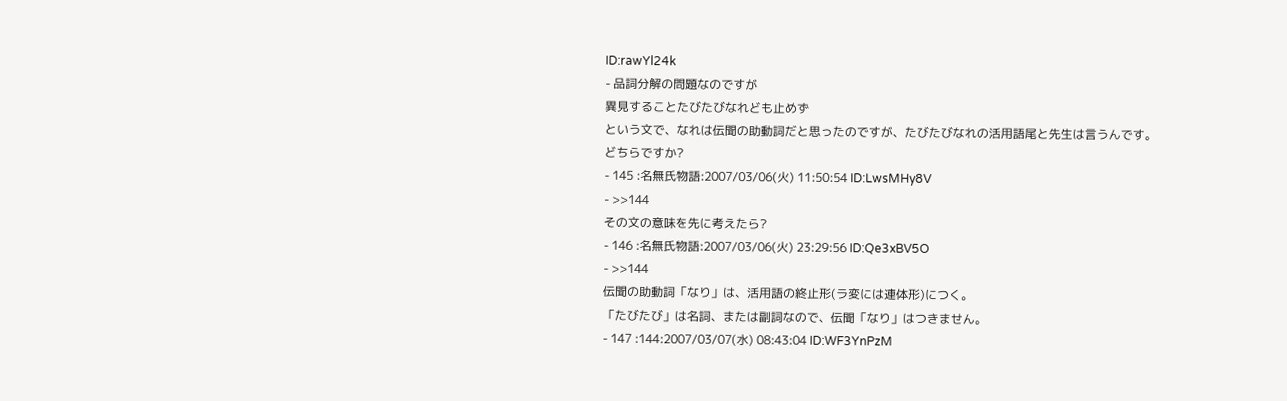ID:rawYl24k
- 品詞分解の問題なのですが
異見することたびたびなれども止めず
という文で、なれは伝聞の助動詞だと思ったのですが、たびたびなれの活用語尾と先生は言うんです。
どちらですか?
- 145 :名無氏物語:2007/03/06(火) 11:50:54 ID:LwsMHy8V
- >>144
その文の意味を先に考えたら?
- 146 :名無氏物語:2007/03/06(火) 23:29:56 ID:Qe3xBV5O
- >>144
伝聞の助動詞「なり」は、活用語の終止形(ラ変には連体形)につく。
「たびたび」は名詞、または副詞なので、伝聞「なり」はつきません。
- 147 :144:2007/03/07(水) 08:43:04 ID:WF3YnPzM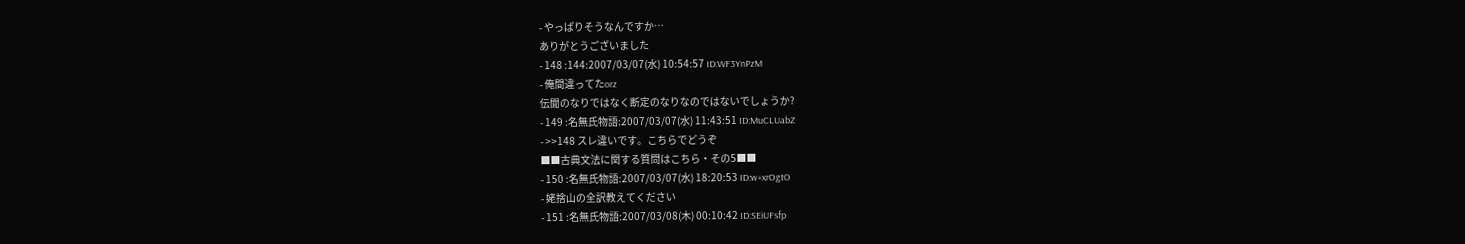- やっぱりそうなんですか…
ありがとうございました
- 148 :144:2007/03/07(水) 10:54:57 ID:WF3YnPzM
- 俺間違ってたorz
伝聞のなりではなく断定のなりなのではないでしょうか?
- 149 :名無氏物語:2007/03/07(水) 11:43:51 ID:MuCLUabZ
- >>148 スレ違いです。こちらでどうぞ
■■古典文法に関する質問はこちら・その5■■
- 150 :名無氏物語:2007/03/07(水) 18:20:53 ID:w+xrOgtO
- 姥捨山の全訳教えてください
- 151 :名無氏物語:2007/03/08(木) 00:10:42 ID:SEiUFsfp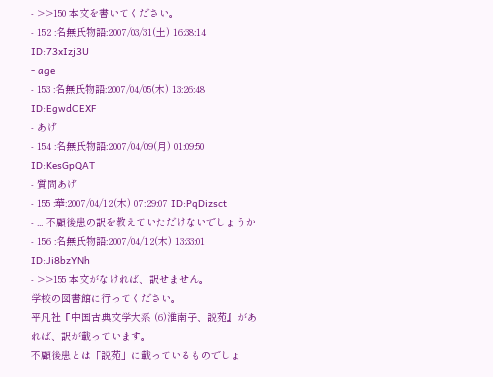- >>150 本文を書いてください。
- 152 :名無氏物語:2007/03/31(土) 16:38:14 ID:73xIzj3U
- age
- 153 :名無氏物語:2007/04/05(木) 13:26:48 ID:EgwdCEXF
- あげ
- 154 :名無氏物語:2007/04/09(月) 01:09:50 ID:KesGpQAT
- 質問あげ
- 155 :華:2007/04/12(木) 07:29:07 ID:PqDizsct
- ... 不顧後患の訳を教えていただけないでしょうか
- 156 :名無氏物語:2007/04/12(木) 13:33:01 ID:Ji8bzYNh
- >>155 本文がなければ、訳せません。
学校の図書館に行ってください。
平凡社『中国古典文学大系 (6)淮南子、説苑』があれば、訳が載っています。
不顧後患とは「説苑」に載っているものでしょ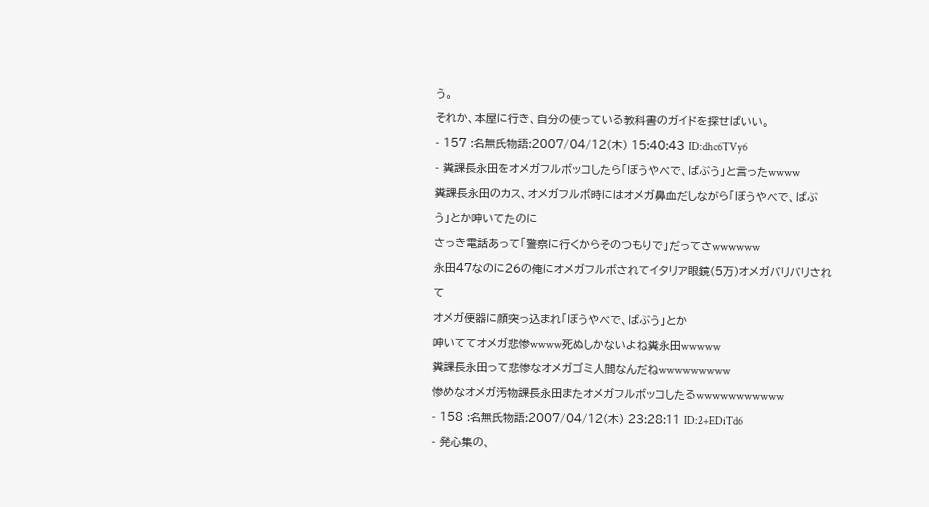う。
それか、本屋に行き、自分の使っている教科書のガイドを探せばいい。
- 157 :名無氏物語:2007/04/12(木) 15:40:43 ID:dhc6TVy6
- 糞課長永田をオメガフルボッコしたら「ぼうやべで、ばぶう」と言ったwwww
糞課長永田のカス、オメガフルボ時にはオメガ鼻血だしながら「ぼうやべで、ばぶう」とか呻いてたのに
さっき電話あって「警察に行くからそのつもりで」だってさwwwwww
永田47なのに26の俺にオメガフルボされてイタリア眼鏡(5万)オメガバリバリされて
オメガ便器に顔突っ込まれ「ぼうやべで、ばぶう」とか
呻いててオメガ悲惨wwww死ぬしかないよね糞永田wwwww
糞課長永田って悲惨なオメガゴミ人間なんだねwwwwwwwww
惨めなオメガ汚物課長永田またオメガフルボッコしたるwwwwwwwwwww
- 158 :名無氏物語:2007/04/12(木) 23:28:11 ID:2+EDiTd6
- 発心集の、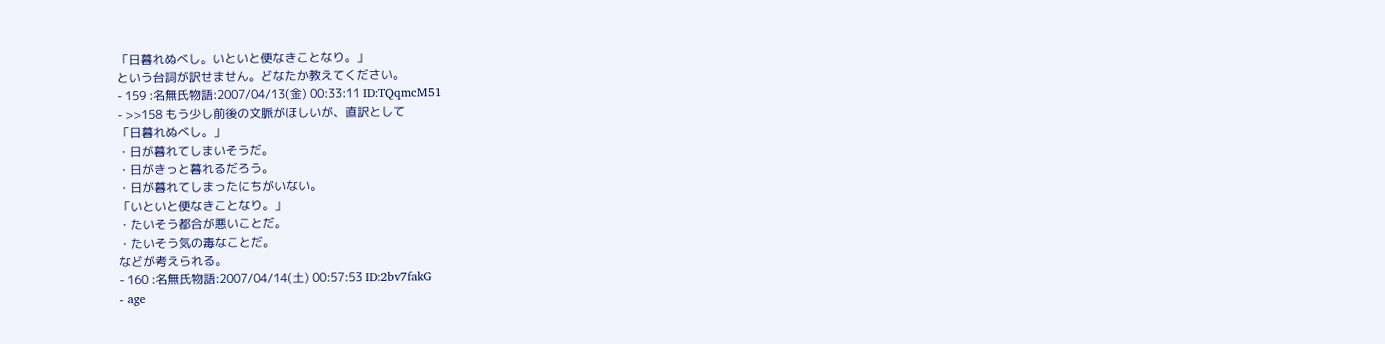「日暮れぬべし。いといと便なきことなり。」
という台詞が訳せません。どなたか教えてください。
- 159 :名無氏物語:2007/04/13(金) 00:33:11 ID:TQqmcM51
- >>158 もう少し前後の文脈がほしいが、直訳として
「日暮れぬべし。」
・日が暮れてしまいそうだ。
・日がきっと暮れるだろう。
・日が暮れてしまったにちがいない。
「いといと便なきことなり。」
・たいそう都合が悪いことだ。
・たいそう気の毒なことだ。
などが考えられる。
- 160 :名無氏物語:2007/04/14(土) 00:57:53 ID:2bv7fakG
- age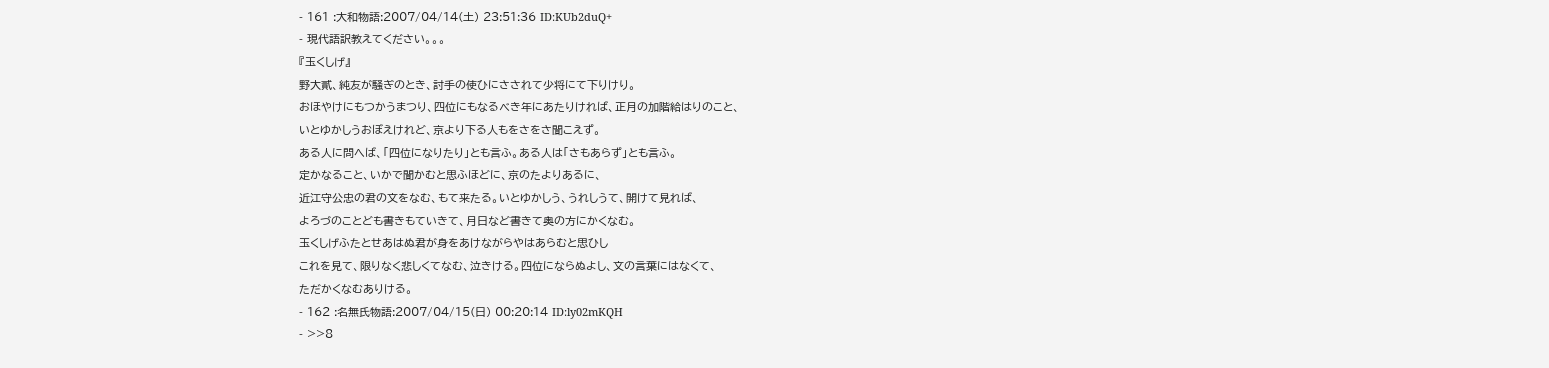- 161 :大和物語:2007/04/14(土) 23:51:36 ID:KUb2duQ+
- 現代語訳教えてください。。。
『玉くしげ』
野大貳、純友が騒ぎのとき、討手の使ひにさされて少将にて下りけり。
おほやけにもつかうまつり、四位にもなるべき年にあたりければ、正月の加階給はりのこと、
いとゆかしうおぼえけれど、京より下る人もをさをさ聞こえず。
ある人に問へば、「四位になりたり」とも言ふ。ある人は「さもあらず」とも言ふ。
定かなること、いかで聞かむと思ふほどに、京のたよりあるに、
近江守公忠の君の文をなむ、もて来たる。いとゆかしう、うれしうて、開けて見れば、
よろづのことども書きもていきて、月日など書きて奥の方にかくなむ。
玉くしげふたとせあはぬ君が身をあけながらやはあらむと思ひし
これを見て、限りなく悲しくてなむ、泣きける。四位にならぬよし、文の言葉にはなくて、
ただかくなむありける。
- 162 :名無氏物語:2007/04/15(日) 00:20:14 ID:ly02mKQH
- >>8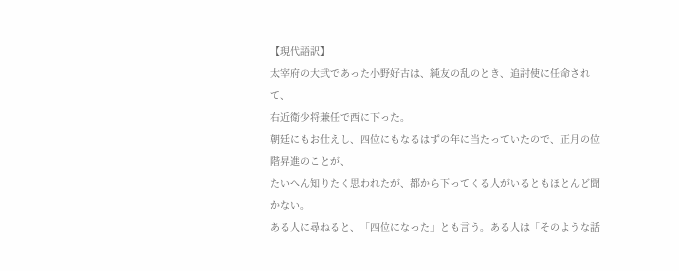【現代語訳】
太宰府の大弐であった小野好古は、純友の乱のとき、追討使に任命されて、
右近衛少将兼任で西に下った。
朝廷にもお仕えし、四位にもなるはずの年に当たっていたので、正月の位階昇進のことが、
たいへん知りたく思われたが、都から下ってくる人がいるともほとんど聞かない。
ある人に尋ねると、「四位になった」とも言う。ある人は「そのような話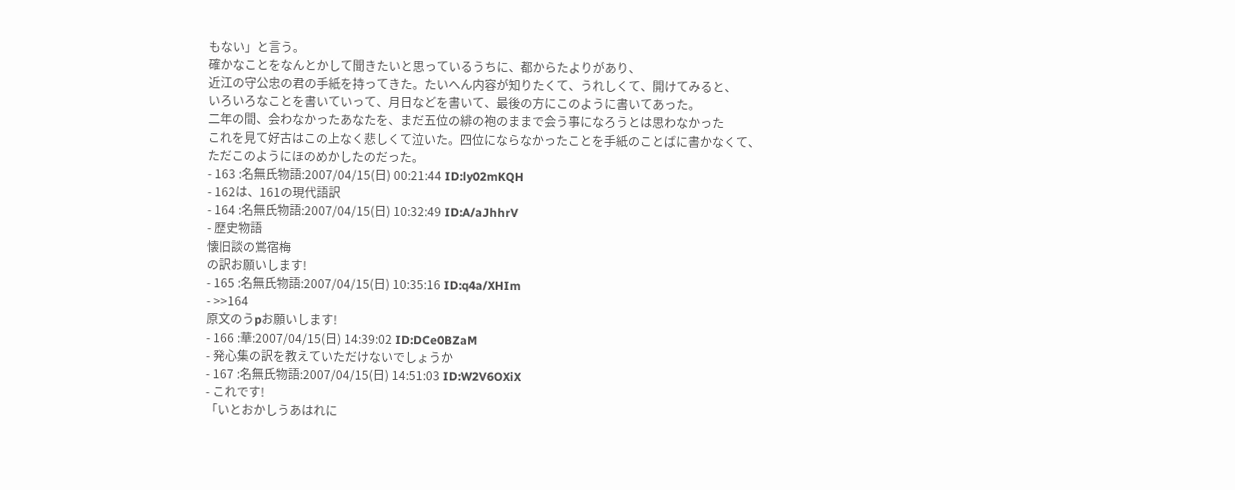もない」と言う。
確かなことをなんとかして聞きたいと思っているうちに、都からたよりがあり、
近江の守公忠の君の手紙を持ってきた。たいへん内容が知りたくて、うれしくて、開けてみると、
いろいろなことを書いていって、月日などを書いて、最後の方にこのように書いてあった。
二年の間、会わなかったあなたを、まだ五位の緋の袍のままで会う事になろうとは思わなかった
これを見て好古はこの上なく悲しくて泣いた。四位にならなかったことを手紙のことばに書かなくて、
ただこのようにほのめかしたのだった。
- 163 :名無氏物語:2007/04/15(日) 00:21:44 ID:ly02mKQH
- 162は、161の現代語訳
- 164 :名無氏物語:2007/04/15(日) 10:32:49 ID:A/aJhhrV
- 歴史物語
懐旧談の鴬宿梅
の訳お願いします!
- 165 :名無氏物語:2007/04/15(日) 10:35:16 ID:q4a/XHIm
- >>164
原文のうpお願いします!
- 166 :華:2007/04/15(日) 14:39:02 ID:DCe0BZaM
- 発心集の訳を教えていただけないでしょうか
- 167 :名無氏物語:2007/04/15(日) 14:51:03 ID:W2V6OXiX
- これです!
「いとおかしうあはれに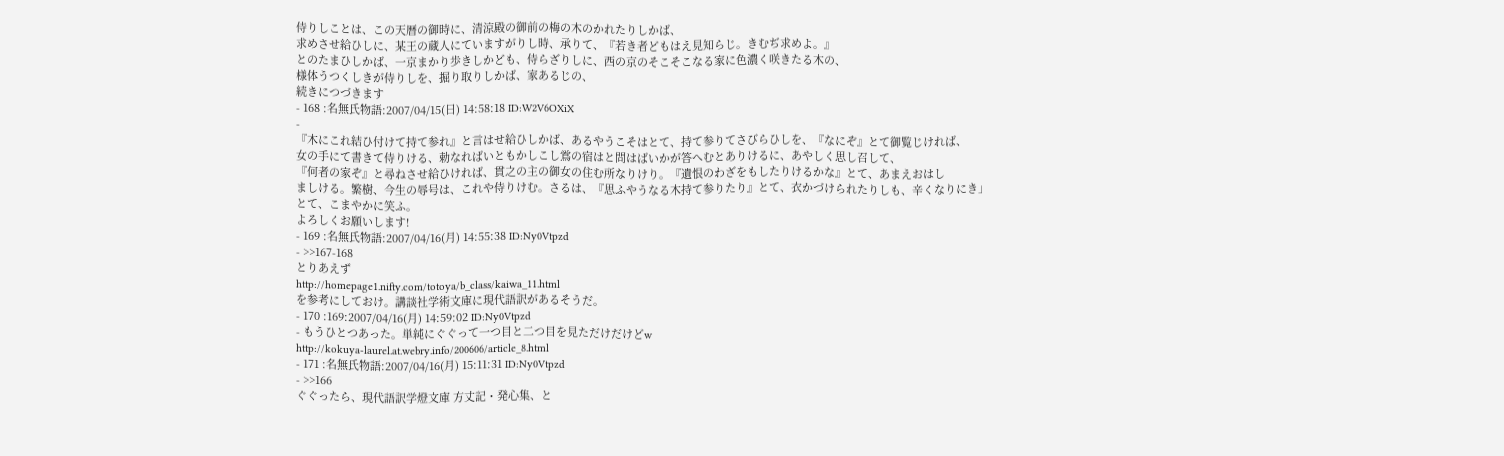侍りしことは、この天暦の御時に、清涼殿の御前の梅の木のかれたりしかば、
求めさせ給ひしに、某王の蔵人にていますがりし時、承りて、『若き者どもはえ見知らじ。きむぢ求めよ。』
とのたまひしかば、一京まかり歩きしかども、侍らざりしに、西の京のそこそこなる家に色濃く咲きたる木の、
様体うつくしきが侍りしを、掘り取りしかば、家あるじの、
続きにつづきます
- 168 :名無氏物語:2007/04/15(日) 14:58:18 ID:W2V6OXiX
-
『木にこれ結ひ付けて持て参れ』と言はせ給ひしかば、あるやうこそはとて、持て参りてさびらひしを、『なにぞ』とて御覧じければ、
女の手にて書きて侍りける、勅なればいともかしこし鴬の宿はと問はばいかが答へむとありけるに、あやしく思し召して、
『何者の家ぞ』と尋ねさせ給ひければ、貫之の主の御女の住む所なりけり。『遺恨のわざをもしたりけるかな』とて、あまえおはし
ましける。繁樹、今生の辱号は、これや侍りけむ。さるは、『思ふやうなる木持て参りたり』とて、衣かづけられたりしも、辛くなりにき」
とて、こまやかに笑ふ。
よろしくお願いします!
- 169 :名無氏物語:2007/04/16(月) 14:55:38 ID:Ny0Vtpzd
- >>167-168
とりあえず
http://homepage1.nifty.com/totoya/b_class/kaiwa_11.html
を参考にしておけ。講談社学術文庫に現代語訳があるそうだ。
- 170 :169:2007/04/16(月) 14:59:02 ID:Ny0Vtpzd
- もうひとつあった。単純にぐぐって一つ目と二つ目を見ただけだけどw
http://kokuya-laurel.at.webry.info/200606/article_8.html
- 171 :名無氏物語:2007/04/16(月) 15:11:31 ID:Ny0Vtpzd
- >>166
ぐぐったら、現代語訳学燈文庫 方丈記・発心集、と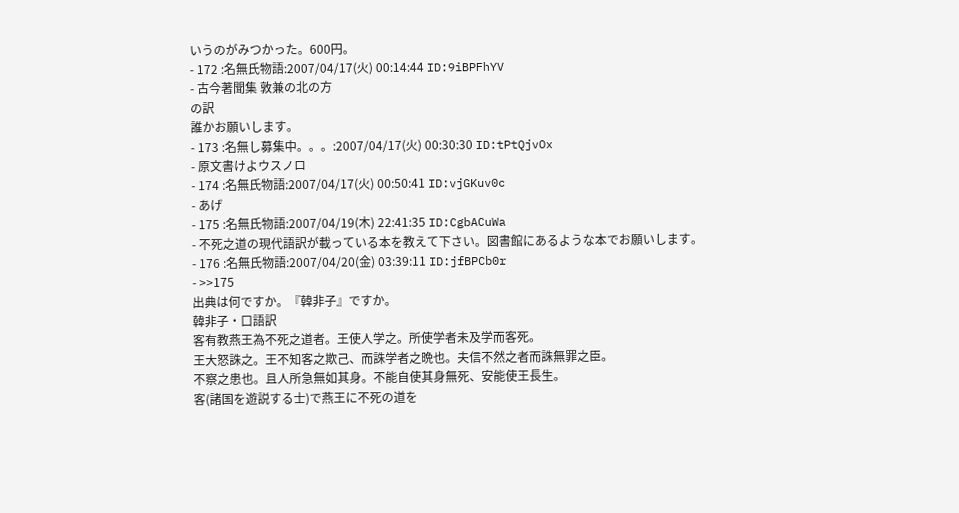いうのがみつかった。600円。
- 172 :名無氏物語:2007/04/17(火) 00:14:44 ID:9iBPFhYV
- 古今著聞集 敦兼の北の方
の訳
誰かお願いします。
- 173 :名無し募集中。。。:2007/04/17(火) 00:30:30 ID:tPtQjvOx
- 原文書けよウスノロ
- 174 :名無氏物語:2007/04/17(火) 00:50:41 ID:vjGKuv0c
- あげ
- 175 :名無氏物語:2007/04/19(木) 22:41:35 ID:CgbACuWa
- 不死之道の現代語訳が載っている本を教えて下さい。図書館にあるような本でお願いします。
- 176 :名無氏物語:2007/04/20(金) 03:39:11 ID:jfBPCb0r
- >>175
出典は何ですか。『韓非子』ですか。
韓非子・口語訳
客有教燕王為不死之道者。王使人学之。所使学者未及学而客死。
王大怒誅之。王不知客之欺己、而誅学者之晩也。夫信不然之者而誅無罪之臣。
不察之患也。且人所急無如其身。不能自使其身無死、安能使王長生。
客(諸国を遊説する士)で燕王に不死の道を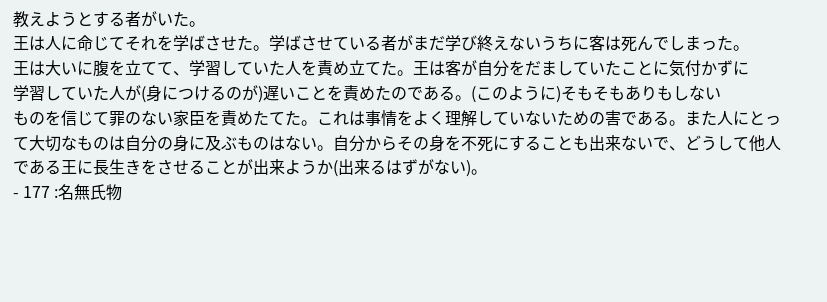教えようとする者がいた。
王は人に命じてそれを学ばさせた。学ばさせている者がまだ学び終えないうちに客は死んでしまった。
王は大いに腹を立てて、学習していた人を責め立てた。王は客が自分をだましていたことに気付かずに
学習していた人が(身につけるのが)遅いことを責めたのである。(このように)そもそもありもしない
ものを信じて罪のない家臣を責めたてた。これは事情をよく理解していないための害である。また人にとっ
て大切なものは自分の身に及ぶものはない。自分からその身を不死にすることも出来ないで、どうして他人
である王に長生きをさせることが出来ようか(出来るはずがない)。
- 177 :名無氏物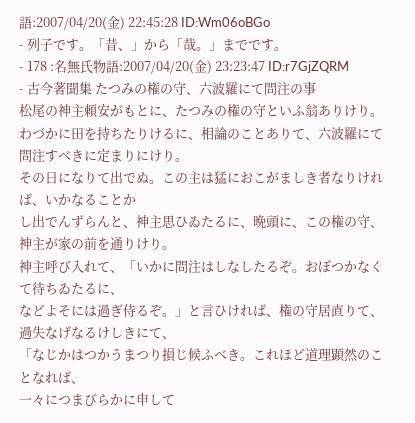語:2007/04/20(金) 22:45:28 ID:Wm06oBGo
- 列子です。「昔、」から「哉。」までです。
- 178 :名無氏物語:2007/04/20(金) 23:23:47 ID:r7GjZQRM
- 古今著聞集 たつみの権の守、六波羅にて問注の事
松尾の神主頼安がもとに、たつみの権の守といふ翁ありけり。
わづかに田を持ちたりけるに、相論のことありて、六波羅にて問注すべきに定まりにけり。
その日になりて出でぬ。この主は猛におこがましき者なりければ、いかなることか
し出でんずらんと、神主思ひゐたるに、晩頭に、この権の守、神主が家の前を通りけり。
神主呼び入れて、「いかに問注はしなしたるぞ。おぼつかなくて待ちゐたるに、
などよそには過ぎ侍るぞ。」と言ひければ、権の守居直りて、過失なげなるけしきにて、
「なじかはつかうまつり損じ候ふべき。これほど道理顕然のことなれば、
一々につまびらかに申して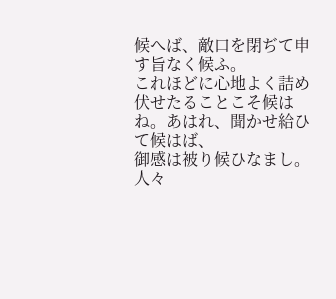候へば、敵口を閉ぢて申す旨なく候ふ。
これほどに心地よく詰め伏せたることこそ候はね。あはれ、聞かせ給ひて候はば、
御感は被り候ひなまし。人々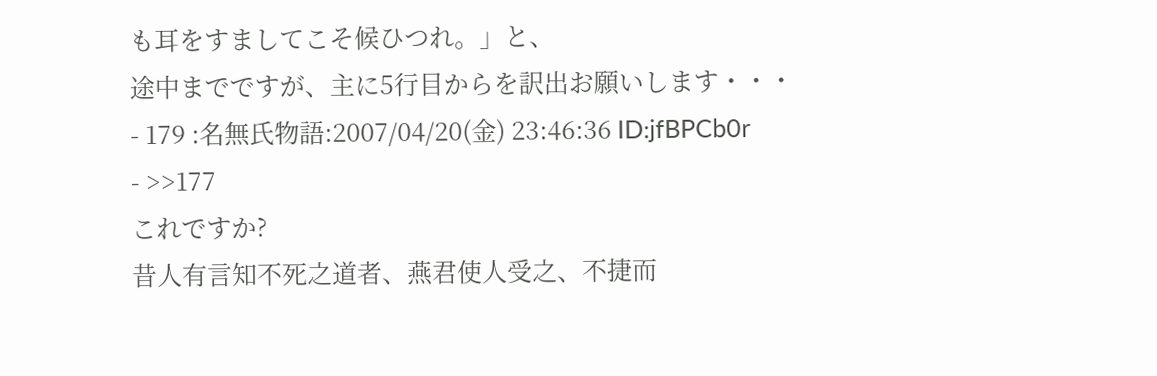も耳をすましてこそ候ひつれ。」と、
途中までですが、主に5行目からを訳出お願いします・・・
- 179 :名無氏物語:2007/04/20(金) 23:46:36 ID:jfBPCb0r
- >>177
これですか?
昔人有言知不死之道者、燕君使人受之、不捷而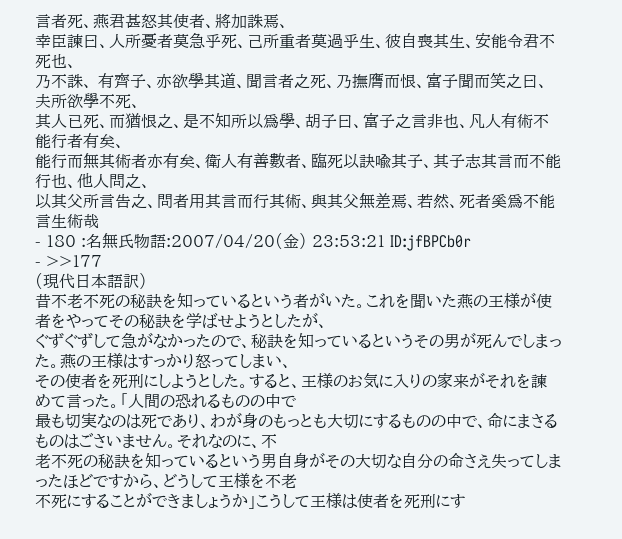言者死、燕君甚怒其使者、將加誅焉、
幸臣諫曰、人所憂者莫急乎死、己所重者莫過乎生、彼自喪其生、安能令君不死也、
乃不誅、 有齊子、亦欲學其道、聞言者之死、乃撫膺而恨、富子聞而笑之曰、夫所欲學不死、
其人已死、而猶恨之、是不知所以爲學、胡子曰、富子之言非也、凡人有術不能行者有矣、
能行而無其術者亦有矣、衛人有善數者、臨死以訣喩其子、其子志其言而不能行也、他人問之、
以其父所言告之、問者用其言而行其術、與其父無差焉、若然、死者奚爲不能言生術哉
- 180 :名無氏物語:2007/04/20(金) 23:53:21 ID:jfBPCb0r
- >>177
(現代日本語訳)
昔不老不死の秘訣を知っているという者がいた。これを聞いた燕の王様が使者をやってその秘訣を学ばせようとしたが、
ぐずぐずして急がなかったので、秘訣を知っているというその男が死んでしまった。燕の王様はすっかり怒ってしまい、
その使者を死刑にしようとした。すると、王様のお気に入りの家来がそれを諫めて言った。「人間の恐れるものの中で
最も切実なのは死であり、わが身のもっとも大切にするものの中で、命にまさるものはごさいません。それなのに、不
老不死の秘訣を知っているという男自身がその大切な自分の命さえ失ってしまったほどですから、どうして王様を不老
不死にすることができましょうか」こうして王様は使者を死刑にす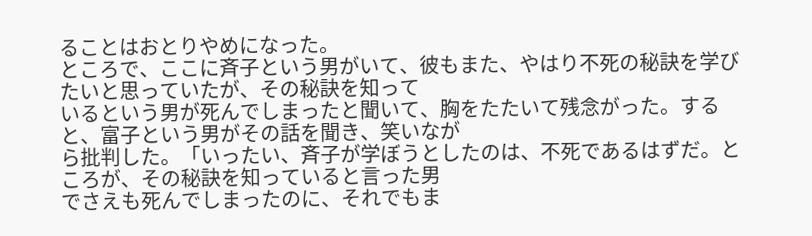ることはおとりやめになった。
ところで、ここに斉子という男がいて、彼もまた、やはり不死の秘訣を学びたいと思っていたが、その秘訣を知って
いるという男が死んでしまったと聞いて、胸をたたいて残念がった。すると、富子という男がその話を聞き、笑いなが
ら批判した。「いったい、斉子が学ぼうとしたのは、不死であるはずだ。ところが、その秘訣を知っていると言った男
でさえも死んでしまったのに、それでもま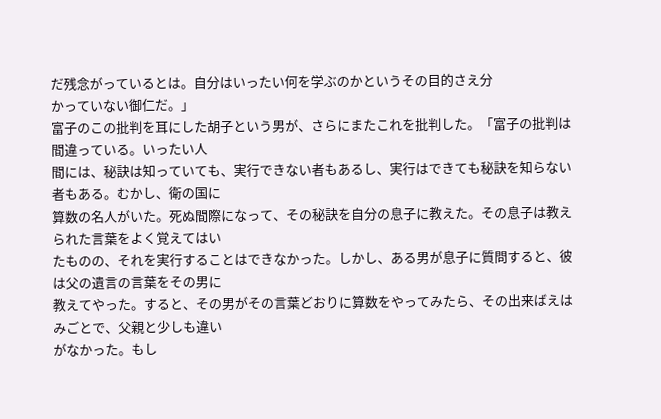だ残念がっているとは。自分はいったい何を学ぶのかというその目的さえ分
かっていない御仁だ。」
富子のこの批判を耳にした胡子という男が、さらにまたこれを批判した。「富子の批判は間違っている。いったい人
間には、秘訣は知っていても、実行できない者もあるし、実行はできても秘訣を知らない者もある。むかし、衛の国に
算数の名人がいた。死ぬ間際になって、その秘訣を自分の息子に教えた。その息子は教えられた言葉をよく覚えてはい
たものの、それを実行することはできなかった。しかし、ある男が息子に質問すると、彼は父の遺言の言葉をその男に
教えてやった。すると、その男がその言葉どおりに算数をやってみたら、その出来ばえはみごとで、父親と少しも違い
がなかった。もし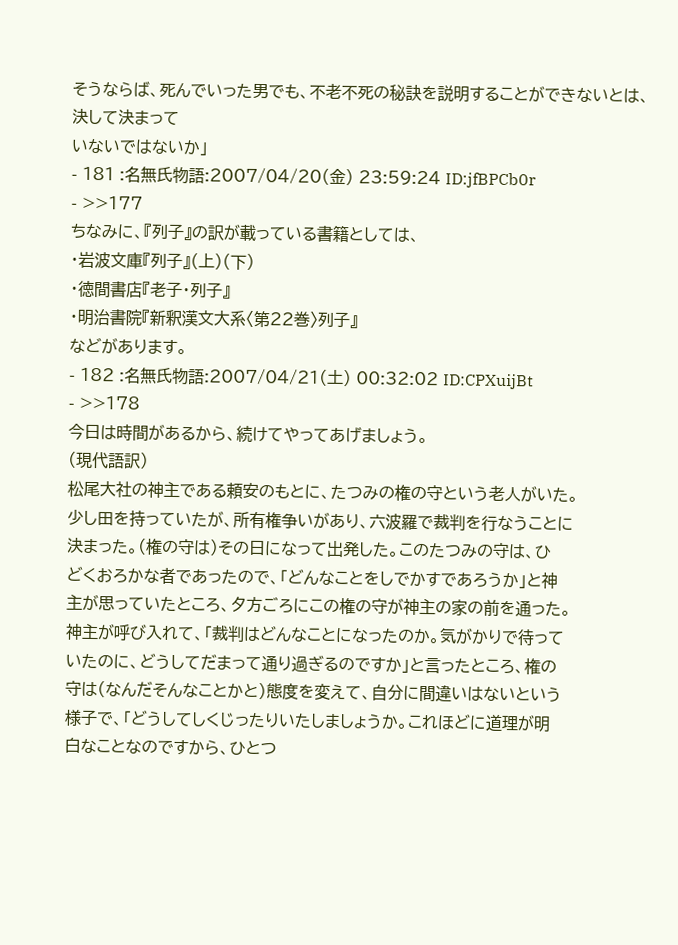そうならば、死んでいった男でも、不老不死の秘訣を説明することができないとは、決して決まって
いないではないか」
- 181 :名無氏物語:2007/04/20(金) 23:59:24 ID:jfBPCb0r
- >>177
ちなみに、『列子』の訳が載っている書籍としては、
・岩波文庫『列子』(上)(下)
・徳間書店『老子・列子』
・明治書院『新釈漢文大系〈第22巻〉列子』
などがあります。
- 182 :名無氏物語:2007/04/21(土) 00:32:02 ID:CPXuijBt
- >>178
今日は時間があるから、続けてやってあげましょう。
(現代語訳)
松尾大社の神主である頼安のもとに、たつみの権の守という老人がいた。
少し田を持っていたが、所有権争いがあり、六波羅で裁判を行なうことに
決まった。(権の守は)その日になって出発した。このたつみの守は、ひ
どくおろかな者であったので、「どんなことをしでかすであろうか」と神
主が思っていたところ、夕方ごろにこの権の守が神主の家の前を通った。
神主が呼び入れて、「裁判はどんなことになったのか。気がかりで待って
いたのに、どうしてだまって通り過ぎるのですか」と言ったところ、権の
守は(なんだそんなことかと)態度を変えて、自分に間違いはないという
様子で、「どうしてしくじったりいたしましょうか。これほどに道理が明
白なことなのですから、ひとつ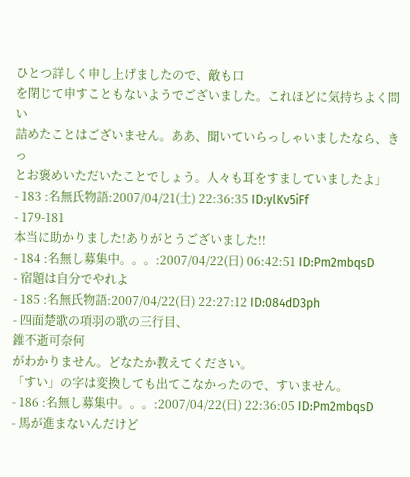ひとつ詳しく申し上げましたので、敵も口
を閉じて申すこともないようでございました。これほどに気持ちよく問い
詰めたことはございません。ああ、聞いていらっしゃいましたなら、きっ
とお褒めいただいたことでしょう。人々も耳をすましていましたよ」
- 183 :名無氏物語:2007/04/21(土) 22:36:35 ID:ylKv5iFf
- 179-181
本当に助かりました!ありがとうございました!!
- 184 :名無し募集中。。。:2007/04/22(日) 06:42:51 ID:Pm2mbqsD
- 宿題は自分でやれよ
- 185 :名無氏物語:2007/04/22(日) 22:27:12 ID:084dD3ph
- 四面楚歌の項羽の歌の三行目、
錐不逝可奈何
がわかりません。どなたか教えてください。
「すい」の字は変換しても出てこなかったので、すいません。
- 186 :名無し募集中。。。:2007/04/22(日) 22:36:05 ID:Pm2mbqsD
- 馬が進まないんだけど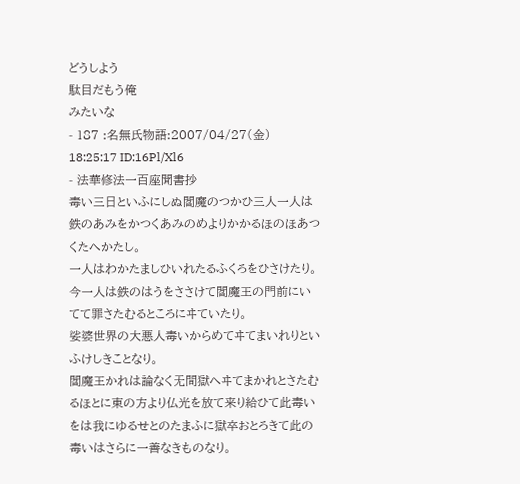どうしよう
駄目だもう俺
みたいな
- 187 :名無氏物語:2007/04/27(金) 18:25:17 ID:16Pl/Xl6
- 法華修法一百座聞書抄
毒い三日といふにしぬ閻魔のつかひ三人一人は鉄のあみをかつくあみのめよりかかるほのほあつくたへかたし。
一人はわかたましひいれたるふくろをひさけたり。
今一人は鉄のはうをささけて閻魔王の門前にいてて罪さたむるところにヰていたり。
娑婆世界の大悪人毒いからめてヰてまいれりといふけしきことなり。
閻魔王かれは論なく无間獄へヰてまかれとさたむるほとに東の方より仏光を放て来り給ひて此毒いをは我にゆるせとのたまふに獄卒おとろきて此の毒いはさらに一善なきものなり。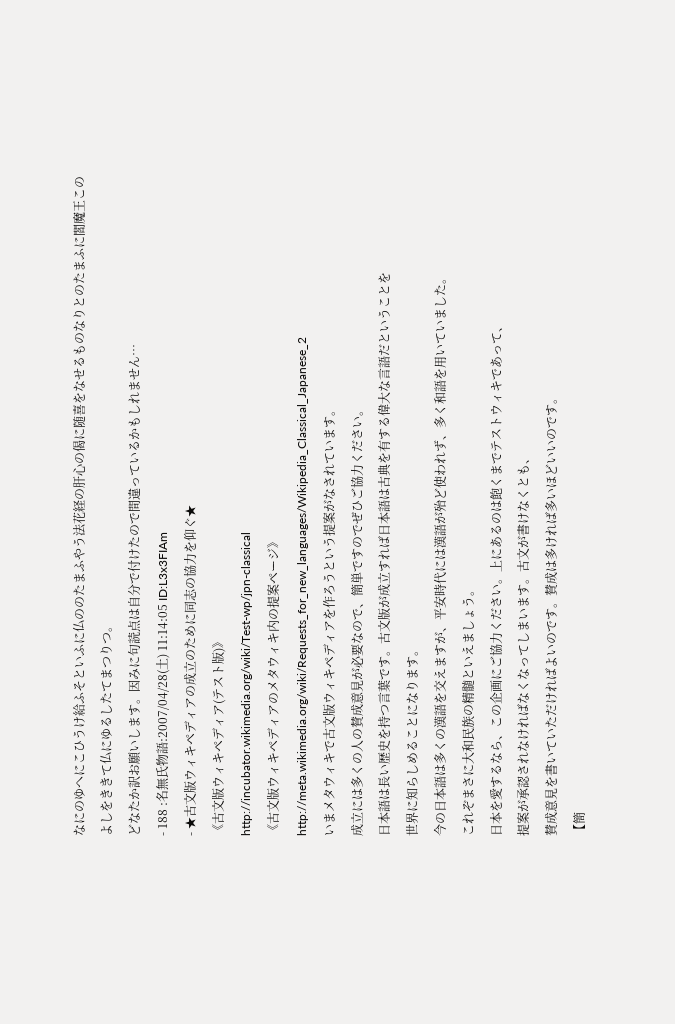なにのゆへにこひうけ給ふそといふに仏ののたまふやう法花経の肝心の偈に随喜をなせるものなりとのたまふに閻魔王このよしをききて仏にゆるしたてまつりつ。
どなたか訳お願いします。因みに句読点は自分で付けたので間違っているかもしれません…
- 188 :名無氏物語:2007/04/28(土) 11:14:05 ID:L3x3FIAm
- ★古文版ウィキペディアの成立のために同志の協力を仰ぐ★
《古文版ウィキペディア(テスト版)》
http://incubator.wikimedia.org/wiki/Test-wp/jpn-classical
《古文版ウィキペディアのメタウィキ内の提案ページ》
http://meta.wikimedia.org/wiki/Requests_for_new_languages/Wikipedia_Classical_Japanese_2
いまメタウィキで古文版ウィキペディアを作ろうという提案がなされています。
成立には多くの人の賛成意見が必要なので、簡単ですのでぜひご協力ください。
日本語は長い歴史を持つ言葉です。古文版が成立すれば日本語は古典を有する偉大な言語だということを
世界に知らしめることになります。
今の日本語は多くの漢語を交えますが、平安時代には漢語が殆ど使われず、多く和語を用いていました。
これぞまさに大和民族の精髄といえましょう。
日本を愛するなら、この企画にご協力ください。上にあるのは飽くまでテストウィキであって、
提案が承認されなければなくなってしまいます。古文が書けなくとも、
賛成意見を書いていただければよいのです。賛成は多ければ多いほどいいのです。
【簡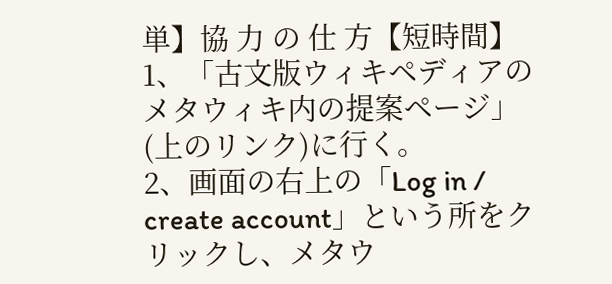単】協 力 の 仕 方【短時間】
1、「古文版ウィキペディアのメタウィキ内の提案ページ」(上のリンク)に行く。
2、画面の右上の「Log in / create account」という所をクリックし、メタウ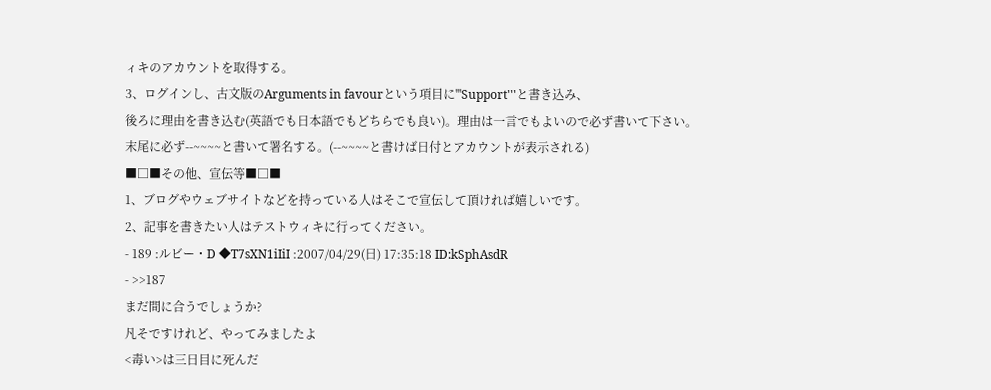ィキのアカウントを取得する。
3、ログインし、古文版のArguments in favourという項目に'''Support'''と書き込み、
後ろに理由を書き込む(英語でも日本語でもどちらでも良い)。理由は一言でもよいので必ず書いて下さい。
末尾に必ず--~~~~と書いて署名する。(--~~~~と書けば日付とアカウントが表示される)
■□■その他、宣伝等■□■
1、ブログやウェブサイトなどを持っている人はそこで宣伝して頂ければ嬉しいです。
2、記事を書きたい人はテストウィキに行ってください。
- 189 :ルビー・D ◆T7sXN1iIiI :2007/04/29(日) 17:35:18 ID:kSphAsdR
- >>187
まだ間に合うでしょうか?
凡そですけれど、やってみましたよ
<毒い>は三日目に死んだ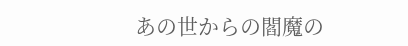あの世からの閻魔の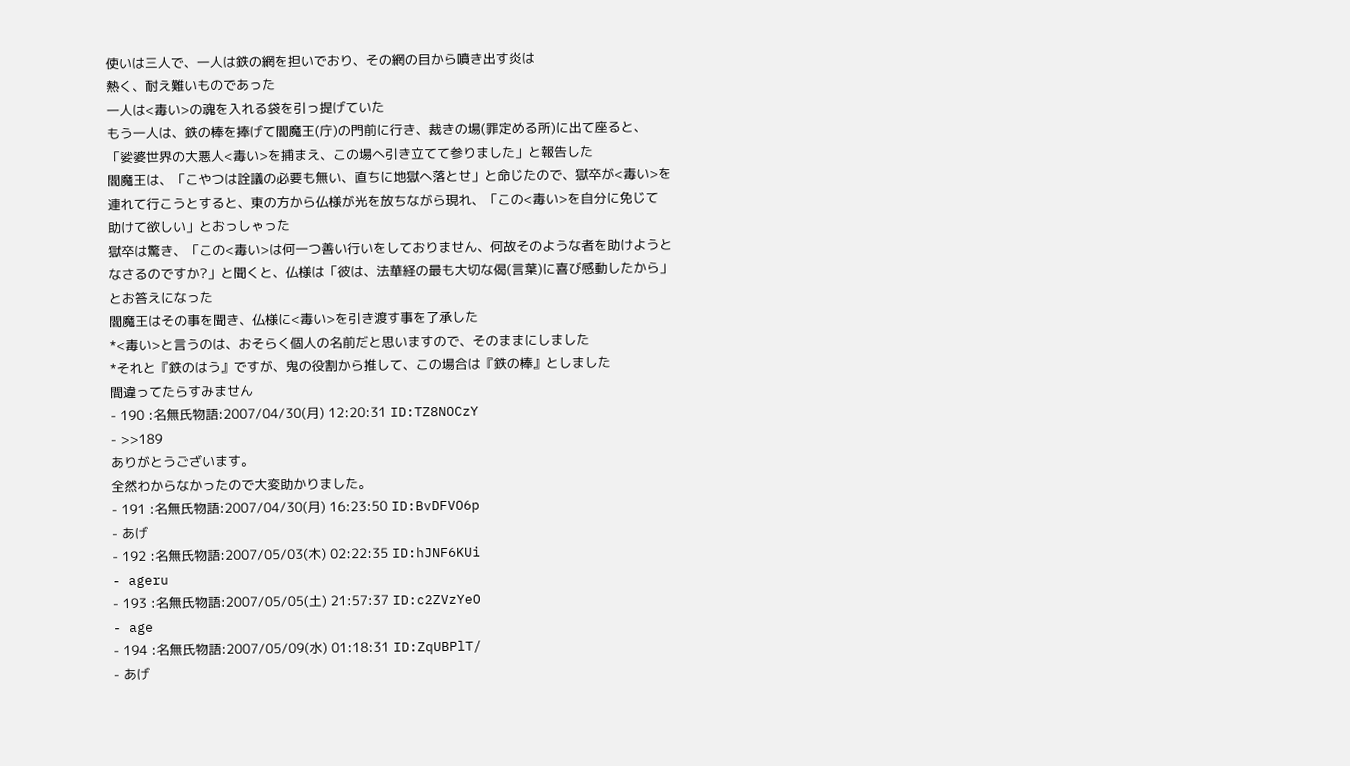使いは三人で、一人は鉄の網を担いでおり、その網の目から噴き出す炎は
熱く、耐え難いものであった
一人は<毒い>の魂を入れる袋を引っ提げていた
もう一人は、鉄の棒を捧げて閻魔王(庁)の門前に行き、裁きの場(罪定める所)に出て座ると、
「娑婆世界の大悪人<毒い>を捕まえ、この場へ引き立てて参りました」と報告した
閻魔王は、「こやつは詮議の必要も無い、直ちに地獄へ落とせ」と命じたので、獄卒が<毒い>を
連れて行こうとすると、東の方から仏様が光を放ちながら現れ、「この<毒い>を自分に免じて
助けて欲しい」とおっしゃった
獄卒は驚き、「この<毒い>は何一つ善い行いをしておりません、何故そのような者を助けようと
なさるのですか?」と聞くと、仏様は「彼は、法華経の最も大切な偈(言葉)に喜び感動したから」
とお答えになった
閻魔王はその事を聞き、仏様に<毒い>を引き渡す事を了承した
*<毒い>と言うのは、おそらく個人の名前だと思いますので、そのままにしました
*それと『鉄のはう』ですが、鬼の役割から推して、この場合は『鉄の棒』としました
間違ってたらすみません
- 190 :名無氏物語:2007/04/30(月) 12:20:31 ID:TZ8NOCzY
- >>189
ありがとうございます。
全然わからなかったので大変助かりました。
- 191 :名無氏物語:2007/04/30(月) 16:23:50 ID:BvDFVO6p
- あげ
- 192 :名無氏物語:2007/05/03(木) 02:22:35 ID:hJNF6KUi
- ageru
- 193 :名無氏物語:2007/05/05(土) 21:57:37 ID:c2ZVzYeO
- age
- 194 :名無氏物語:2007/05/09(水) 01:18:31 ID:ZqUBPlT/
- あげ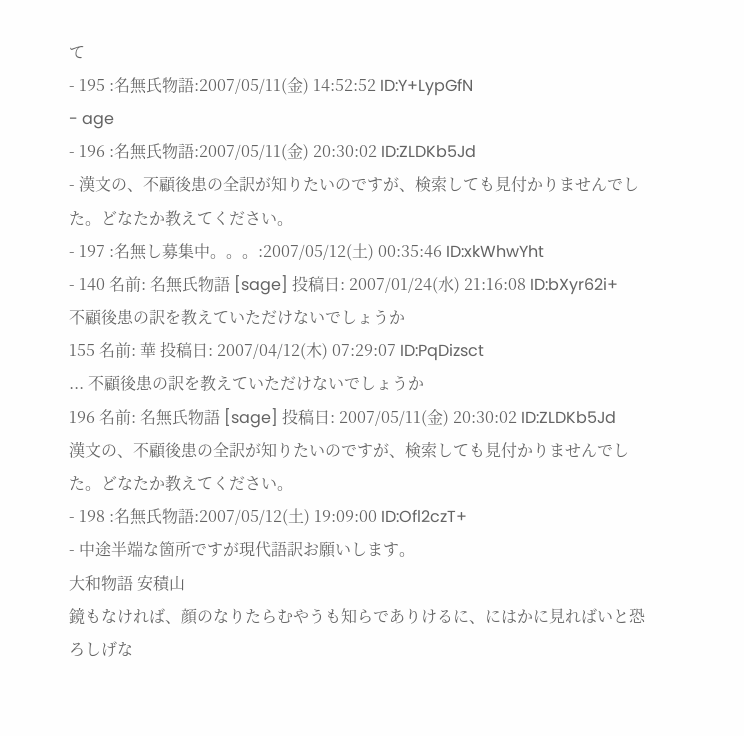て
- 195 :名無氏物語:2007/05/11(金) 14:52:52 ID:Y+LypGfN
- age
- 196 :名無氏物語:2007/05/11(金) 20:30:02 ID:ZLDKb5Jd
- 漢文の、不顧後患の全訳が知りたいのですが、検索しても見付かりませんでした。どなたか教えてください。
- 197 :名無し募集中。。。:2007/05/12(土) 00:35:46 ID:xkWhwYht
- 140 名前: 名無氏物語 [sage] 投稿日: 2007/01/24(水) 21:16:08 ID:bXyr62i+
不顧後患の訳を教えていただけないでしょうか
155 名前: 華 投稿日: 2007/04/12(木) 07:29:07 ID:PqDizsct
... 不顧後患の訳を教えていただけないでしょうか
196 名前: 名無氏物語 [sage] 投稿日: 2007/05/11(金) 20:30:02 ID:ZLDKb5Jd
漢文の、不顧後患の全訳が知りたいのですが、検索しても見付かりませんでした。どなたか教えてください。
- 198 :名無氏物語:2007/05/12(土) 19:09:00 ID:Ofl2czT+
- 中途半端な箇所ですが現代語訳お願いします。
大和物語 安積山
鏡もなければ、顔のなりたらむやうも知らでありけるに、にはかに見ればいと恐ろしげな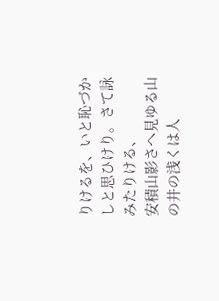りけるを、いと恥づかしと思ひけり。さて詠みたりける、
安積山影さへ見ゆる山の井の浅くは人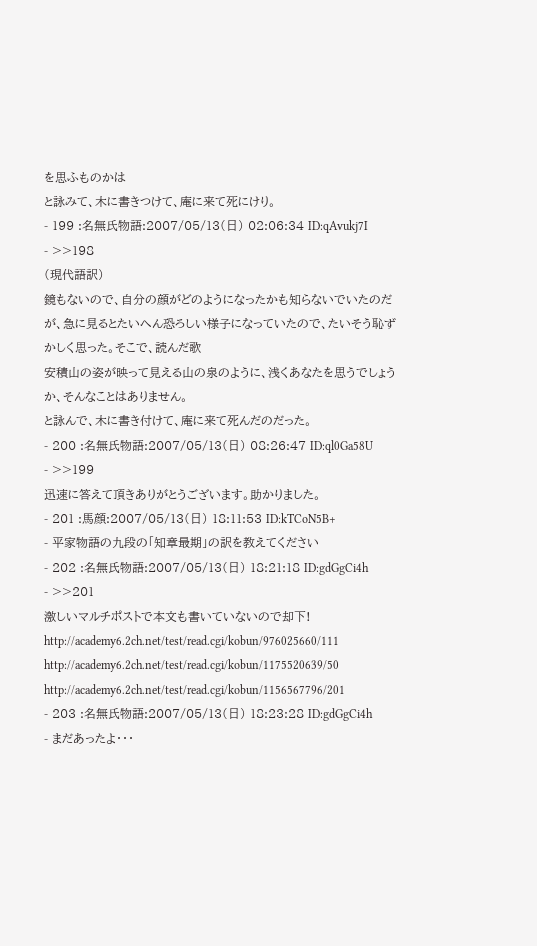を思ふものかは
と詠みて、木に書きつけて、庵に来て死にけり。
- 199 :名無氏物語:2007/05/13(日) 02:06:34 ID:qAvukj7I
- >>198
(現代語訳)
鏡もないので、自分の顔がどのようになったかも知らないでいたのだが、急に見るとたいへん恐ろしい様子になっていたので、たいそう恥ずかしく思った。そこで、読んだ歌
安積山の姿が映って見える山の泉のように、浅くあなたを思うでしょうか、そんなことはありません。
と詠んで、木に書き付けて、庵に来て死んだのだった。
- 200 :名無氏物語:2007/05/13(日) 08:26:47 ID:ql0Ga58U
- >>199
迅速に答えて頂きありがとうございます。助かりました。
- 201 :馬顔:2007/05/13(日) 18:11:53 ID:kTCoN5B+
- 平家物語の九段の「知章最期」の訳を教えてください
- 202 :名無氏物語:2007/05/13(日) 18:21:18 ID:gdGgCi4h
- >>201
激しいマルチポストで本文も書いていないので却下!
http://academy6.2ch.net/test/read.cgi/kobun/976025660/111
http://academy6.2ch.net/test/read.cgi/kobun/1175520639/50
http://academy6.2ch.net/test/read.cgi/kobun/1156567796/201
- 203 :名無氏物語:2007/05/13(日) 18:23:28 ID:gdGgCi4h
- まだあったよ・・・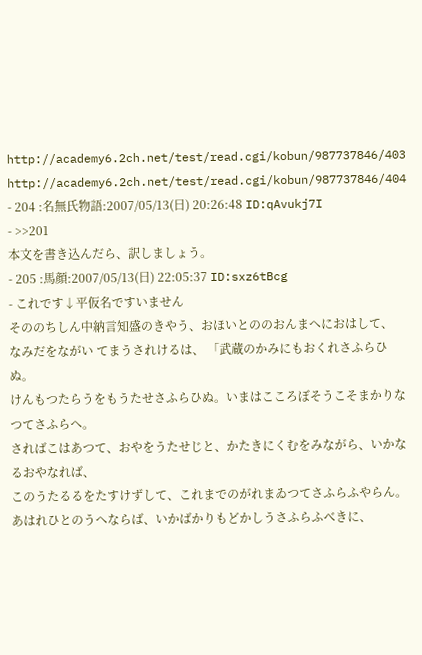http://academy6.2ch.net/test/read.cgi/kobun/987737846/403
http://academy6.2ch.net/test/read.cgi/kobun/987737846/404
- 204 :名無氏物語:2007/05/13(日) 20:26:48 ID:qAvukj7I
- >>201
本文を書き込んだら、訳しましょう。
- 205 :馬顔:2007/05/13(日) 22:05:37 ID:sxz6tBcg
- これです↓平仮名ですいません
そののちしん中納言知盛のきやう、おほいとののおんまへにおはして、
なみだをながい てまうされけるは、 「武蔵のかみにもおくれさふらひぬ。
けんもつたらうをもうたせさふらひぬ。いまはこころぼそうこそまかりなつてさふらへ。
さればこはあつて、おやをうたせじと、かたきにくむをみながら、いかなるおやなれば、
このうたるるをたすけずして、これまでのがれまゐつてさふらふやらん。
あはれひとのうへならば、いかばかりもどかしうさふらふべきに、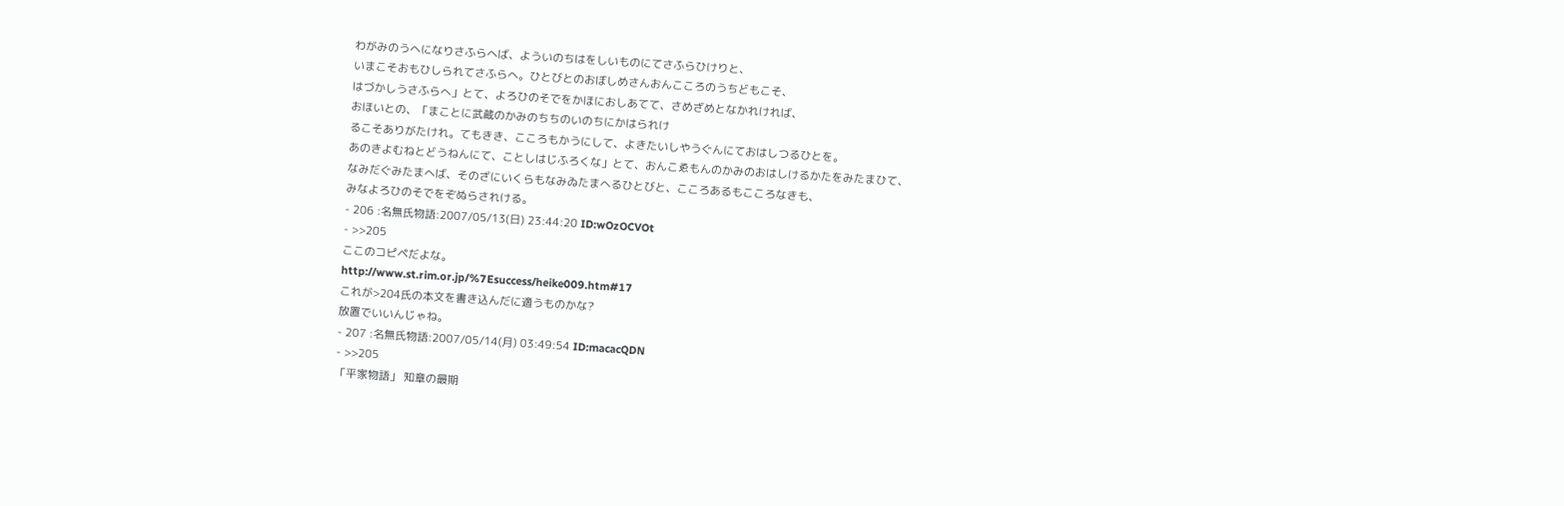わがみのうへになりさふらへば、よういのちはをしいものにてさふらひけりと、
いまこそおもひしられてさふらへ。ひとびとのおぼしめさんおんこころのうちどもこそ、
はづかしうさふらへ」とて、よろひのそでをかほにおしあてて、さめざめとなかれければ、
おほいとの、「まことに武蔵のかみのちちのいのちにかはられけ
るこそありがたけれ。てもきき、こころもかうにして、よきたいしやうぐんにておはしつるひとを。
あのきよむねとどうねんにて、ことしはじふろくな」とて、おんこゑもんのかみのおはしけるかたをみたまひて、
なみだぐみたまへば、そのざにいくらもなみゐたまへるひとびと、こころあるもこころなきも、
みなよろひのそでをぞぬらされける。
- 206 :名無氏物語:2007/05/13(日) 23:44:20 ID:wOzOCVOt
- >>205
ここのコピペだよな。
http://www.st.rim.or.jp/%7Esuccess/heike009.htm#17
これが>204氏の本文を書き込んだに適うものかな?
放置でいいんじゃね。
- 207 :名無氏物語:2007/05/14(月) 03:49:54 ID:macacQDN
- >>205
「平家物語」 知章の最期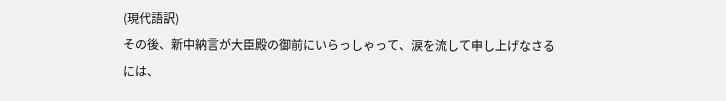(現代語訳)
その後、新中納言が大臣殿の御前にいらっしゃって、涙を流して申し上げなさるには、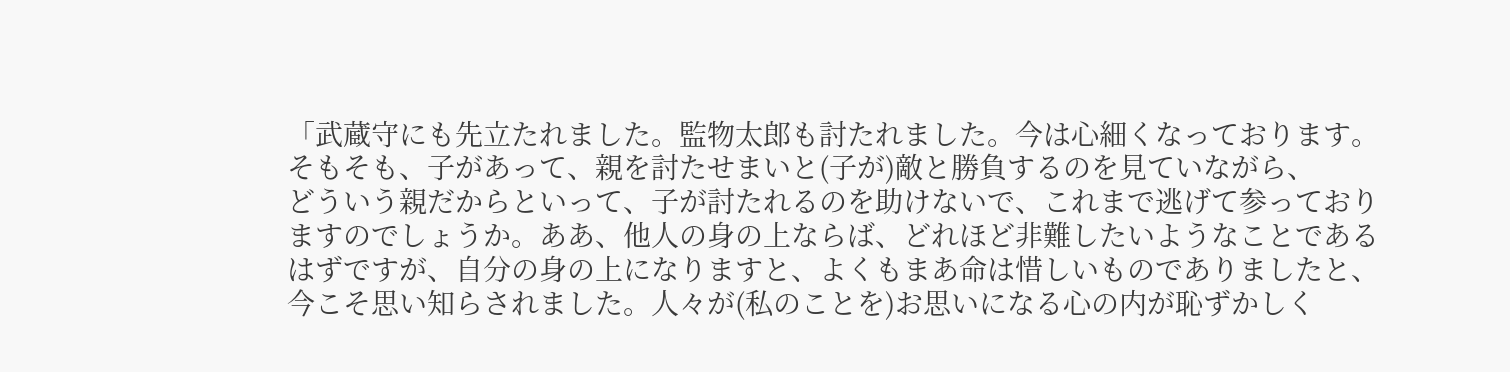「武蔵守にも先立たれました。監物太郎も討たれました。今は心細くなっております。
そもそも、子があって、親を討たせまいと(子が)敵と勝負するのを見ていながら、
どういう親だからといって、子が討たれるのを助けないで、これまで逃げて参っており
ますのでしょうか。ああ、他人の身の上ならば、どれほど非難したいようなことである
はずですが、自分の身の上になりますと、よくもまあ命は惜しいものでありましたと、
今こそ思い知らされました。人々が(私のことを)お思いになる心の内が恥ずかしく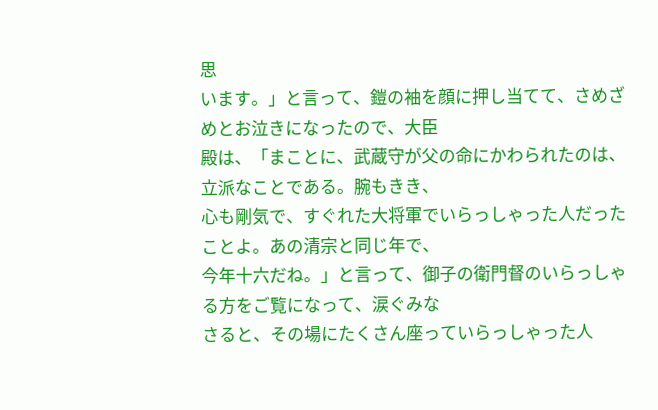思
います。」と言って、鎧の袖を顔に押し当てて、さめざめとお泣きになったので、大臣
殿は、「まことに、武蔵守が父の命にかわられたのは、立派なことである。腕もきき、
心も剛気で、すぐれた大将軍でいらっしゃった人だったことよ。あの清宗と同じ年で、
今年十六だね。」と言って、御子の衛門督のいらっしゃる方をご覧になって、涙ぐみな
さると、その場にたくさん座っていらっしゃった人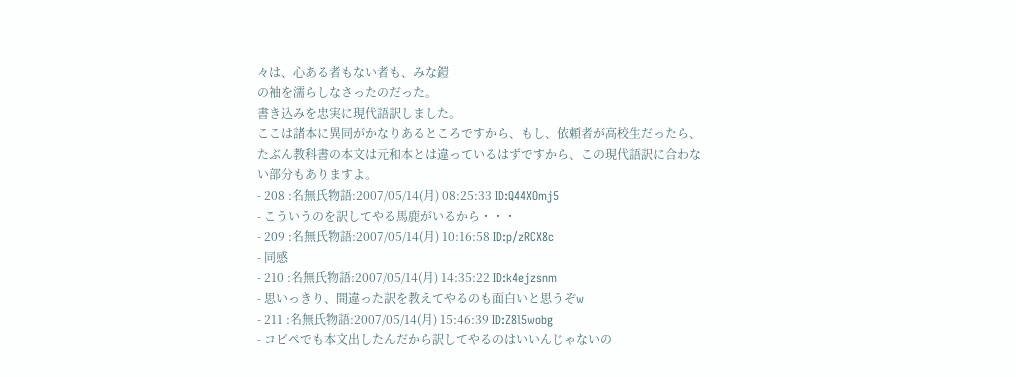々は、心ある者もない者も、みな鎧
の袖を濡らしなさったのだった。
書き込みを忠実に現代語訳しました。
ここは諸本に異同がかなりあるところですから、もし、依頼者が高校生だったら、
たぶん教科書の本文は元和本とは違っているはずですから、この現代語訳に合わな
い部分もありますよ。
- 208 :名無氏物語:2007/05/14(月) 08:25:33 ID:Q44XOmj5
- こういうのを訳してやる馬鹿がいるから・・・
- 209 :名無氏物語:2007/05/14(月) 10:16:58 ID:p/zRCX8c
- 同感
- 210 :名無氏物語:2007/05/14(月) 14:35:22 ID:k4ejzsnm
- 思いっきり、間違った訳を教えてやるのも面白いと思うぞw
- 211 :名無氏物語:2007/05/14(月) 15:46:39 ID:Z8l5wobg
- コピペでも本文出したんだから訳してやるのはいいんじゃないの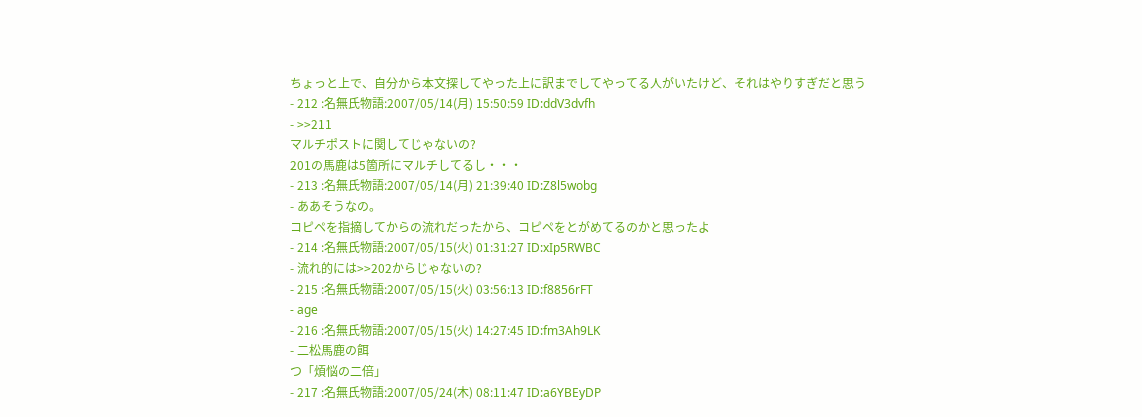ちょっと上で、自分から本文探してやった上に訳までしてやってる人がいたけど、それはやりすぎだと思う
- 212 :名無氏物語:2007/05/14(月) 15:50:59 ID:ddV3dvfh
- >>211
マルチポストに関してじゃないの?
201の馬鹿は5箇所にマルチしてるし・・・
- 213 :名無氏物語:2007/05/14(月) 21:39:40 ID:Z8l5wobg
- ああそうなの。
コピペを指摘してからの流れだったから、コピペをとがめてるのかと思ったよ
- 214 :名無氏物語:2007/05/15(火) 01:31:27 ID:xIp5RWBC
- 流れ的には>>202からじゃないの?
- 215 :名無氏物語:2007/05/15(火) 03:56:13 ID:f8856rFT
- age
- 216 :名無氏物語:2007/05/15(火) 14:27:45 ID:fm3Ah9LK
- 二松馬鹿の餌
つ「煩悩の二倍」
- 217 :名無氏物語:2007/05/24(木) 08:11:47 ID:a6YBEyDP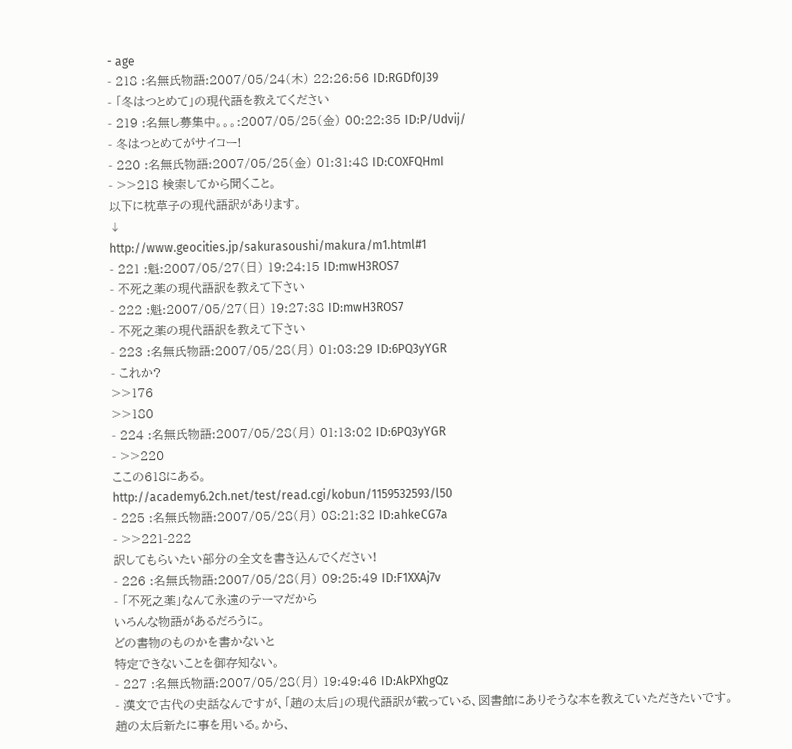- age
- 218 :名無氏物語:2007/05/24(木) 22:26:56 ID:RGDf0J39
- 「冬はつとめて」の現代語を教えてください
- 219 :名無し募集中。。。:2007/05/25(金) 00:22:35 ID:P/Udvij/
- 冬はつとめてがサイコー!
- 220 :名無氏物語:2007/05/25(金) 01:31:48 ID:COXFQHmI
- >>218 検索してから聞くこと。
以下に枕草子の現代語訳があります。
↓
http://www.geocities.jp/sakurasoushi/makura/m1.html#1
- 221 :魁:2007/05/27(日) 19:24:15 ID:mwH3ROS7
- 不死之薬の現代語訳を教えて下さい
- 222 :魁:2007/05/27(日) 19:27:38 ID:mwH3ROS7
- 不死之薬の現代語訳を教えて下さい
- 223 :名無氏物語:2007/05/28(月) 01:03:29 ID:6PQ3yYGR
- これか?
>>176
>>180
- 224 :名無氏物語:2007/05/28(月) 01:13:02 ID:6PQ3yYGR
- >>220
ここの618にある。
http://academy6.2ch.net/test/read.cgi/kobun/1159532593/l50
- 225 :名無氏物語:2007/05/28(月) 08:21:32 ID:ahkeCG7a
- >>221-222
訳してもらいたい部分の全文を書き込んでください!
- 226 :名無氏物語:2007/05/28(月) 09:25:49 ID:F1XXAj7v
- 「不死之薬」なんて永遠のテーマだから
いろんな物語があるだろうに。
どの書物のものかを書かないと
特定できないことを御存知ない。
- 227 :名無氏物語:2007/05/28(月) 19:49:46 ID:AkPXhgQz
- 漢文で古代の史話なんですが、「趙の太后」の現代語訳が載っている、図書館にありそうな本を教えていただきたいです。
趙の太后新たに事を用いる。から、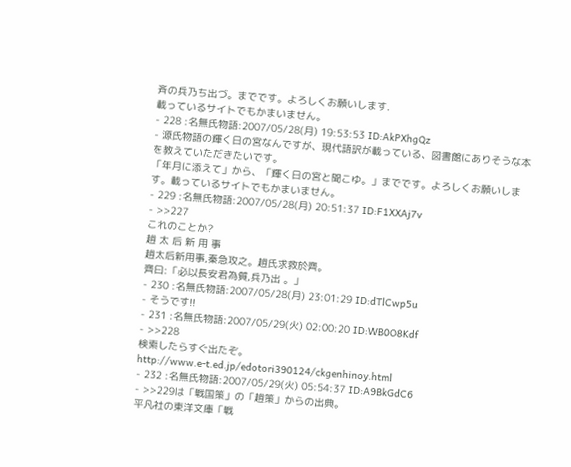斉の兵乃ち出づ。までです。よろしくお願いします.
載っているサイトでもかまいません。
- 228 :名無氏物語:2007/05/28(月) 19:53:53 ID:AkPXhgQz
- 源氏物語の輝く日の宮なんですが、現代語訳が載っている、図書館にありそうな本を教えていただきたいです。
「年月に添えて」から、「輝く日の宮と聞こゆ。」までです。よろしくお願いします。載っているサイトでもかまいません。
- 229 :名無氏物語:2007/05/28(月) 20:51:37 ID:F1XXAj7v
- >>227
これのことか?
趙 太 后 新 用 事
趙太后新用事,秦急攻之。趙氏求救於齊。
齊曰:「必以長安君為質,兵乃出 。」
- 230 :名無氏物語:2007/05/28(月) 23:01:29 ID:dTlCwp5u
- そうです!!
- 231 :名無氏物語:2007/05/29(火) 02:00:20 ID:WB0O8Kdf
- >>228
検索したらすぐ出たぞ。
http://www.e-t.ed.jp/edotori390124/ckgenhinoy.html
- 232 :名無氏物語:2007/05/29(火) 05:54:37 ID:A9BkGdC6
- >>229は「戦国策」の「趙策」からの出典。
平凡社の東洋文庫「戦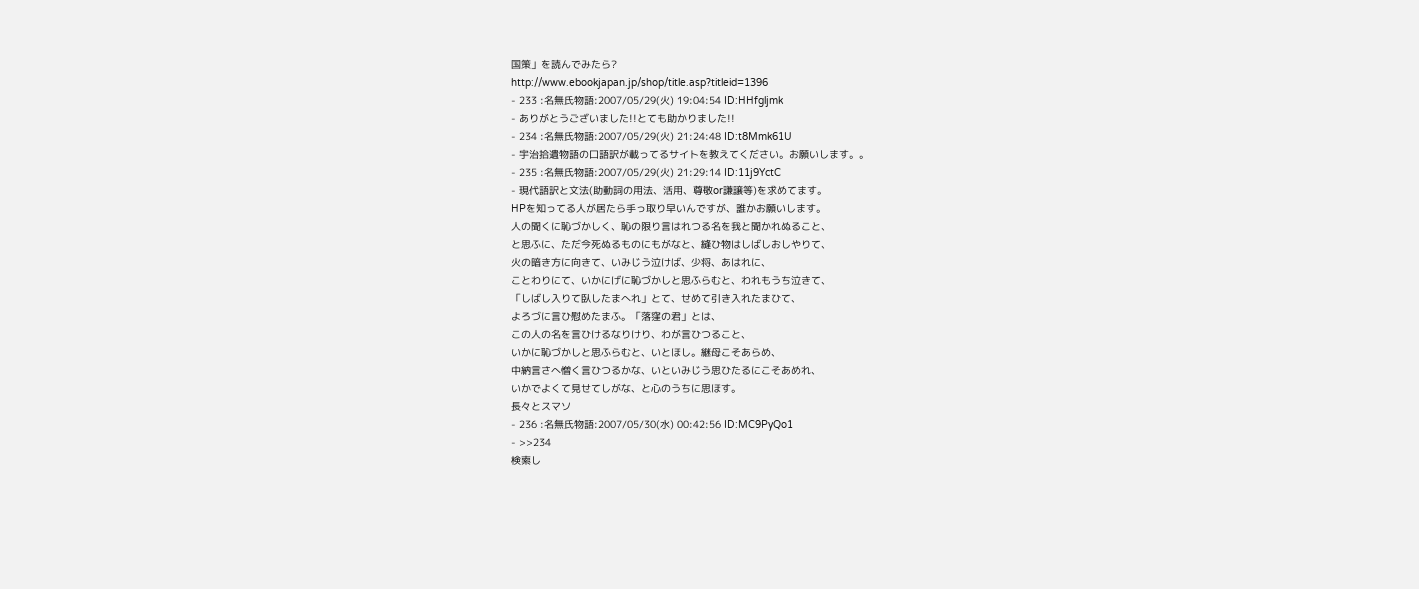国策」を読んでみたら?
http://www.ebookjapan.jp/shop/title.asp?titleid=1396
- 233 :名無氏物語:2007/05/29(火) 19:04:54 ID:HHfgljmk
- ありがとうございました!!とても助かりました!!
- 234 :名無氏物語:2007/05/29(火) 21:24:48 ID:t8Mmk61U
- 宇治拾遺物語の口語訳が載ってるサイトを教えてください。お願いします。。
- 235 :名無氏物語:2007/05/29(火) 21:29:14 ID:11j9YctC
- 現代語訳と文法(助動詞の用法、活用、尊敬or謙譲等)を求めてます。
HPを知ってる人が居たら手っ取り早いんですが、誰かお願いします。
人の聞くに恥づかしく、恥の限り言はれつる名を我と聞かれぬること、
と思ふに、ただ今死ぬるものにもがなと、縫ひ物はしばしおしやりて、
火の暗き方に向きて、いみじう泣けば、少将、あはれに、
ことわりにて、いかにげに恥づかしと思ふらむと、われもうち泣きて、
「しばし入りて臥したまへれ」とて、せめて引き入れたまひて、
よろづに言ひ慰めたまふ。「落窪の君」とは、
この人の名を言ひけるなりけり、わが言ひつること、
いかに恥づかしと思ふらむと、いとほし。継母こそあらめ、
中納言さへ憎く言ひつるかな、いといみじう思ひたるにこそあめれ、
いかでよくて見せてしがな、と心のうちに思ほす。
長々とスマソ
- 236 :名無氏物語:2007/05/30(水) 00:42:56 ID:MC9PyQo1
- >>234
検索し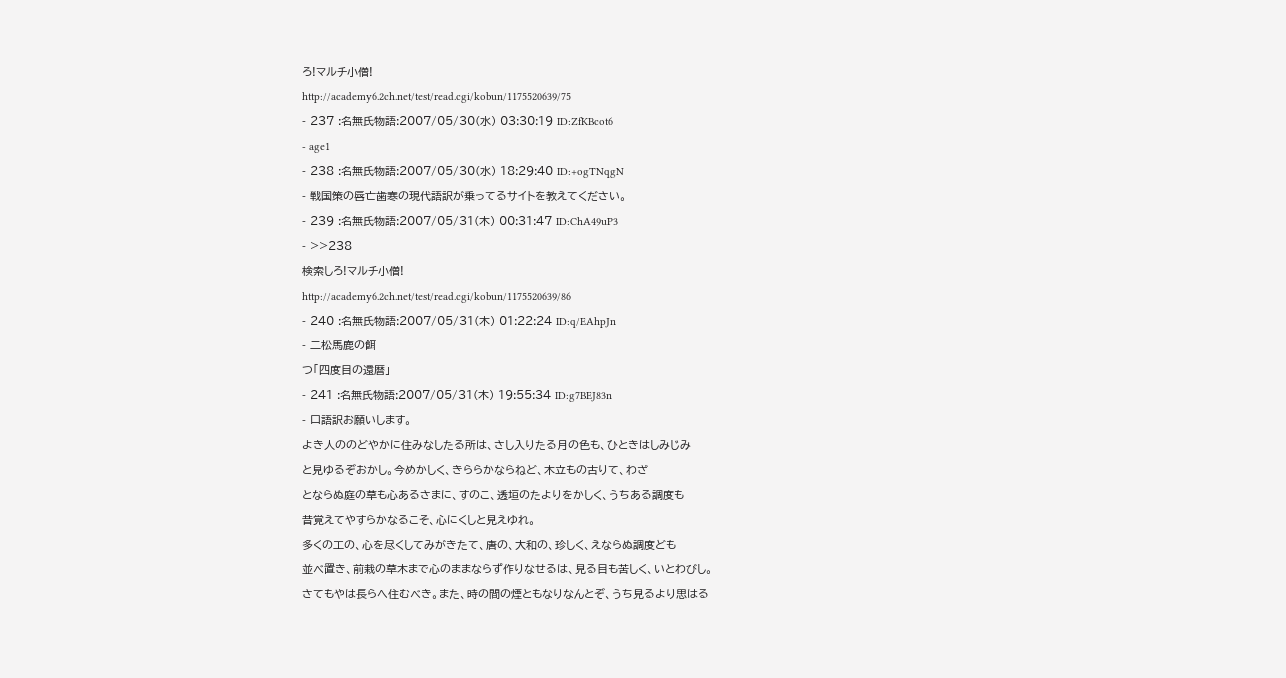ろ!マルチ小僧!
http://academy6.2ch.net/test/read.cgi/kobun/1175520639/75
- 237 :名無氏物語:2007/05/30(水) 03:30:19 ID:ZfKBcot6
- age1
- 238 :名無氏物語:2007/05/30(水) 18:29:40 ID:+ogTNqgN
- 戦国策の唇亡歯寒の現代語訳が乗ってるサイトを教えてください。
- 239 :名無氏物語:2007/05/31(木) 00:31:47 ID:ChA49uP3
- >>238
検索しろ!マルチ小僧!
http://academy6.2ch.net/test/read.cgi/kobun/1175520639/86
- 240 :名無氏物語:2007/05/31(木) 01:22:24 ID:q/EAhpJn
- 二松馬鹿の餌
つ「四度目の還暦」
- 241 :名無氏物語:2007/05/31(木) 19:55:34 ID:g7BEJ83n
- 口語訳お願いします。
よき人ののどやかに住みなしたる所は、さし入りたる月の色も、ひときはしみじみ
と見ゆるぞおかし。今めかしく、きららかならねど、木立もの古りて、わざ
とならぬ庭の草も心あるさまに、すのこ、透垣のたよりをかしく、うちある調度も
昔覚えてやすらかなるこそ、心にくしと見えゆれ。
多くの工の、心を尽くしてみがきたて、唐の、大和の、珍しく、えならぬ調度ども
並べ置き、前栽の草木まで心のままならず作りなせるは、見る目も苦しく、いとわびし。
さてもやは長らへ住むべき。また、時の間の煙ともなりなんとぞ、うち見るより思はる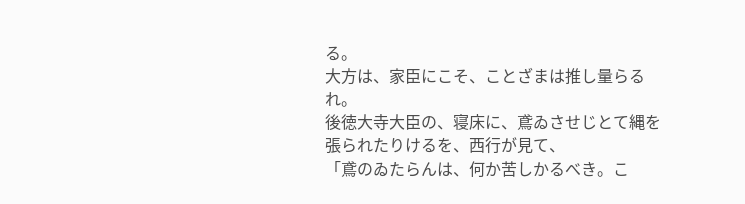る。
大方は、家臣にこそ、ことざまは推し量らるれ。
後徳大寺大臣の、寝床に、鳶ゐさせじとて縄を張られたりけるを、西行が見て、
「鳶のゐたらんは、何か苦しかるべき。こ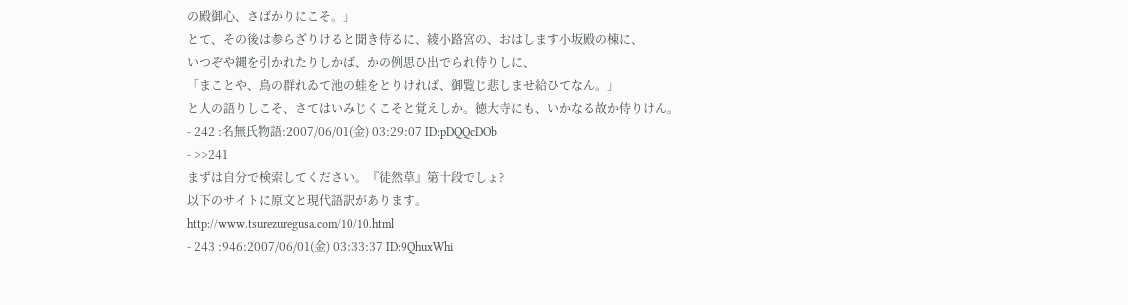の殿御心、さばかりにこそ。」
とて、その後は参らざりけると聞き侍るに、綾小路宮の、おはします小坂殿の棟に、
いつぞや縄を引かれたりしかば、かの例思ひ出でられ侍りしに、
「まことや、鳥の群れゐて池の蛙をとりければ、御覧じ悲しませ給ひてなん。」
と人の語りしこそ、さてはいみじくこそと覚えしか。徳大寺にも、いかなる故か侍りけん。
- 242 :名無氏物語:2007/06/01(金) 03:29:07 ID:pDQQcDOb
- >>241
まずは自分で検索してください。『徒然草』第十段でしょ?
以下のサイトに原文と現代語訳があります。
http://www.tsurezuregusa.com/10/10.html
- 243 :946:2007/06/01(金) 03:33:37 ID:9QhuxWhi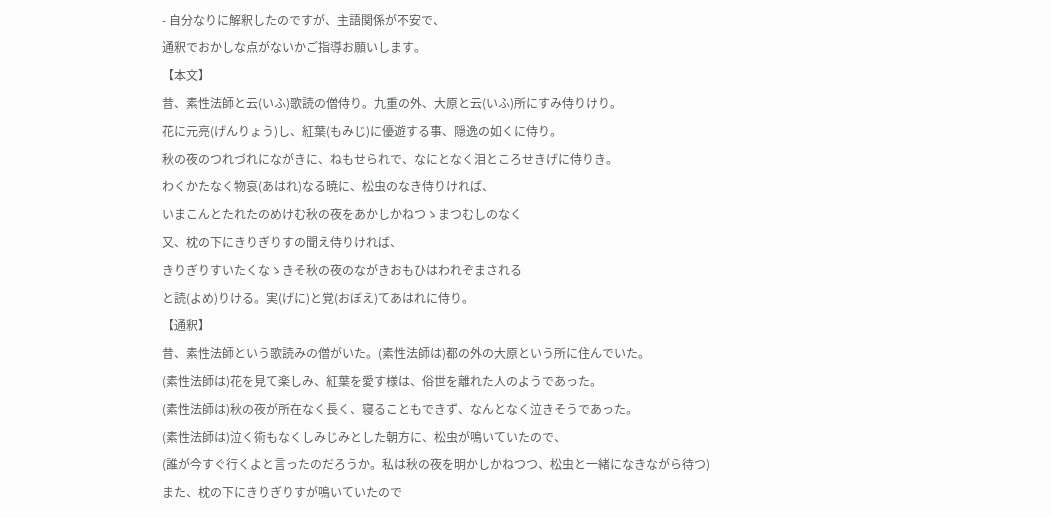- 自分なりに解釈したのですが、主語関係が不安で、
通釈でおかしな点がないかご指導お願いします。
【本文】
昔、素性法師と云(いふ)歌読の僧侍り。九重の外、大原と云(いふ)所にすみ侍りけり。
花に元亮(げんりょう)し、紅葉(もみじ)に優遊する事、隠逸の如くに侍り。
秋の夜のつれづれにながきに、ねもせられで、なにとなく泪ところせきげに侍りき。
わくかたなく物哀(あはれ)なる暁に、松虫のなき侍りければ、
いまこんとたれたのめけむ秋の夜をあかしかねつゝまつむしのなく
又、枕の下にきりぎりすの聞え侍りければ、
きりぎりすいたくなゝきそ秋の夜のながきおもひはわれぞまされる
と読(よめ)りける。実(げに)と覚(おぼえ)てあはれに侍り。
【通釈】
昔、素性法師という歌読みの僧がいた。(素性法師は)都の外の大原という所に住んでいた。
(素性法師は)花を見て楽しみ、紅葉を愛す様は、俗世を離れた人のようであった。
(素性法師は)秋の夜が所在なく長く、寝ることもできず、なんとなく泣きそうであった。
(素性法師は)泣く術もなくしみじみとした朝方に、松虫が鳴いていたので、
(誰が今すぐ行くよと言ったのだろうか。私は秋の夜を明かしかねつつ、松虫と一緒になきながら待つ)
また、枕の下にきりぎりすが鳴いていたので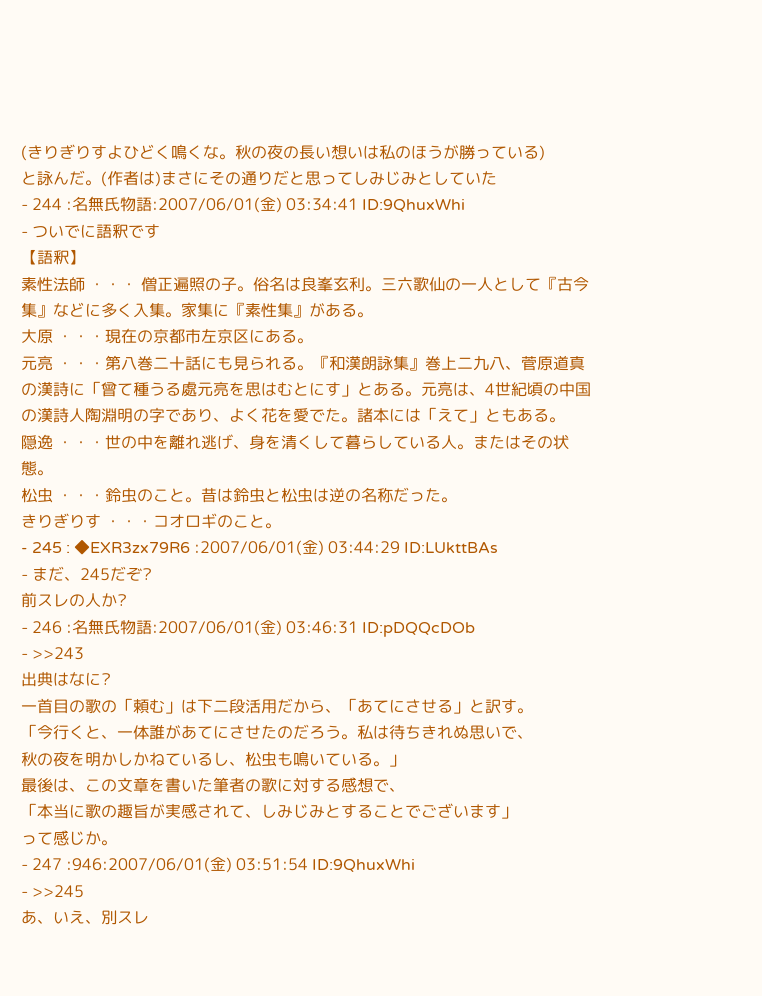(きりぎりすよひどく鳴くな。秋の夜の長い想いは私のほうが勝っている)
と詠んだ。(作者は)まさにその通りだと思ってしみじみとしていた
- 244 :名無氏物語:2007/06/01(金) 03:34:41 ID:9QhuxWhi
- ついでに語釈です
【語釈】
素性法師 ・・・ 僧正遍照の子。俗名は良峯玄利。三六歌仙の一人として『古今集』などに多く入集。家集に『素性集』がある。
大原 ・・・現在の京都市左京区にある。
元亮 ・・・第八巻二十話にも見られる。『和漢朗詠集』巻上二九八、菅原道真の漢詩に「曾て種うる處元亮を思はむとにす」とある。元亮は、4世紀頃の中国の漢詩人陶淵明の字であり、よく花を愛でた。諸本には「えて」ともある。
隠逸 ・・・世の中を離れ逃げ、身を清くして暮らしている人。またはその状態。
松虫 ・・・鈴虫のこと。昔は鈴虫と松虫は逆の名称だった。
きりぎりす ・・・コオロギのこと。
- 245 : ◆EXR3zx79R6 :2007/06/01(金) 03:44:29 ID:LUkttBAs
- まだ、245だぞ?
前スレの人か?
- 246 :名無氏物語:2007/06/01(金) 03:46:31 ID:pDQQcDOb
- >>243
出典はなに?
一首目の歌の「頼む」は下二段活用だから、「あてにさせる」と訳す。
「今行くと、一体誰があてにさせたのだろう。私は待ちきれぬ思いで、
秋の夜を明かしかねているし、松虫も鳴いている。」
最後は、この文章を書いた筆者の歌に対する感想で、
「本当に歌の趣旨が実感されて、しみじみとすることでございます」
って感じか。
- 247 :946:2007/06/01(金) 03:51:54 ID:9QhuxWhi
- >>245
あ、いえ、別スレ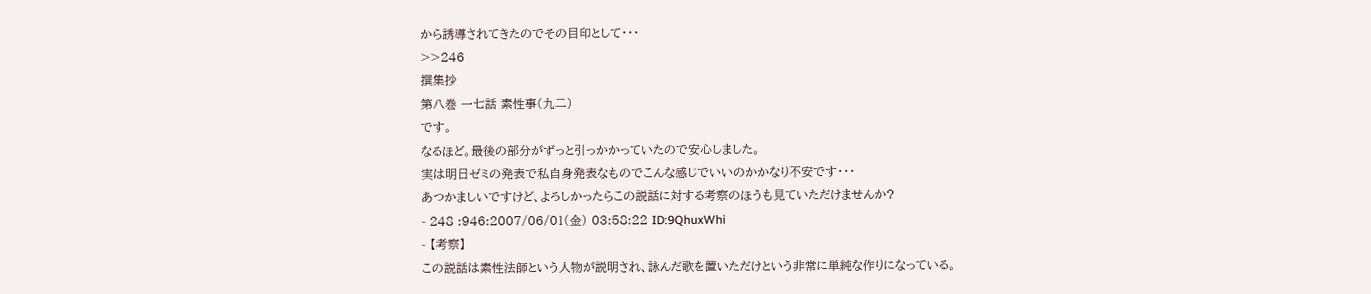から誘導されてきたのでその目印として・・・
>>246
撰集抄
第八巻 一七話 素性事(九二)
です。
なるほど。最後の部分がずっと引っかかっていたので安心しました。
実は明日ゼミの発表で私自身発表なものでこんな感じでいいのかかなり不安です・・・
あつかましいですけど、よろしかったらこの説話に対する考察のほうも見ていただけませんか?
- 248 :946:2007/06/01(金) 03:58:22 ID:9QhuxWhi
- 【考察】
この説話は素性法師という人物が説明され、詠んだ歌を置いただけという非常に単純な作りになっている。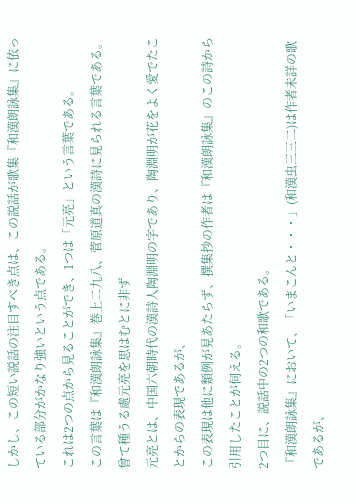しかし、この短い説話の注目すべき点は、この説話が歌集『和漢朗詠集』に依っている部分がかなり強いという点である。
これは2つの点から見ることができ、1つは「元亮」という言葉である。
この言葉は『和漢朗詠集』巻上二九八、菅原道真の漢詩に見られる言葉である。
曾て種うる處元亮を思はむとに非ず
元亮とは、中国六朝時代の漢詩人陶淵明の字であり、陶淵明が花をよく愛でたことからの表現であるが、
この表現は他に類例が見あたらず、撰集抄の作者は『和漢朗詠集』のこの詩から引用したことが伺える。
2つ目に、説話中の2つの和歌である。
『和漢朗詠集』において、「いまこんと・・・」(和漢虫三三二)は作者未詳の歌であるが、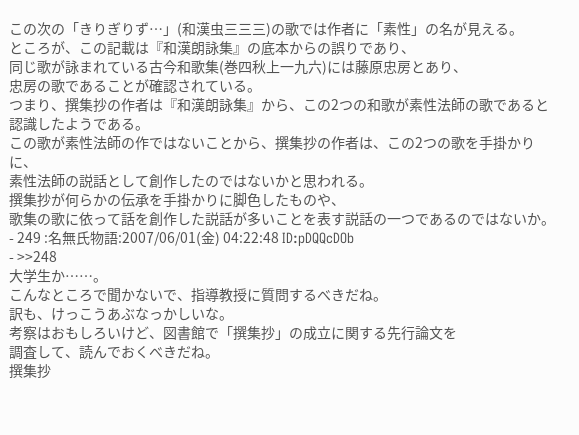この次の「きりぎりず…」(和漢虫三三三)の歌では作者に「素性」の名が見える。
ところが、この記載は『和漢朗詠集』の底本からの誤りであり、
同じ歌が詠まれている古今和歌集(巻四秋上一九六)には藤原忠房とあり、
忠房の歌であることが確認されている。
つまり、撰集抄の作者は『和漢朗詠集』から、この2つの和歌が素性法師の歌であると認識したようである。
この歌が素性法師の作ではないことから、撰集抄の作者は、この2つの歌を手掛かりに、
素性法師の説話として創作したのではないかと思われる。
撰集抄が何らかの伝承を手掛かりに脚色したものや、
歌集の歌に依って話を創作した説話が多いことを表す説話の一つであるのではないか。
- 249 :名無氏物語:2007/06/01(金) 04:22:48 ID:pDQQcDOb
- >>248
大学生か……。
こんなところで聞かないで、指導教授に質問するべきだね。
訳も、けっこうあぶなっかしいな。
考察はおもしろいけど、図書館で「撰集抄」の成立に関する先行論文を
調査して、読んでおくべきだね。
撰集抄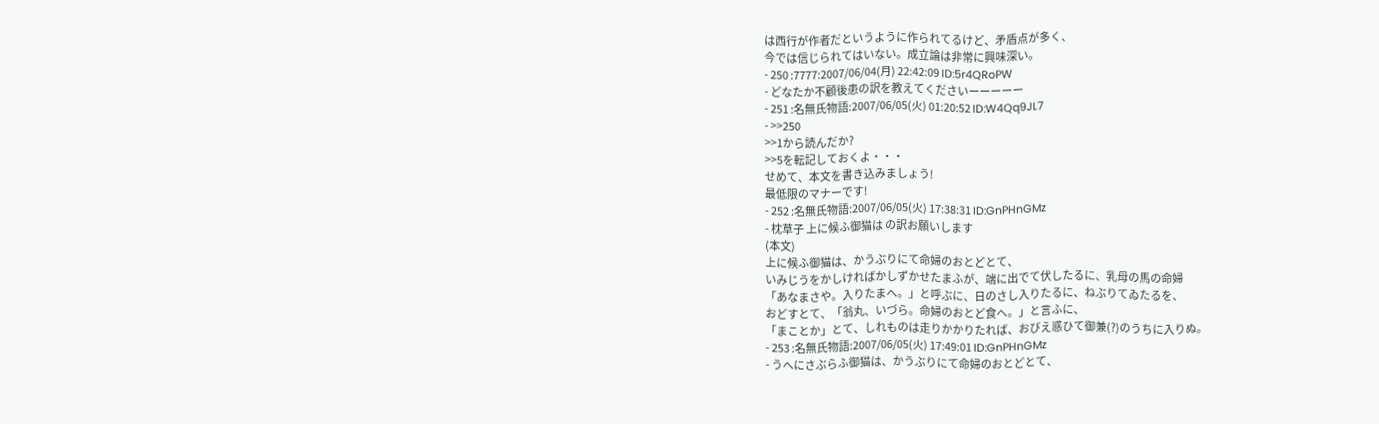は西行が作者だというように作られてるけど、矛盾点が多く、
今では信じられてはいない。成立論は非常に興味深い。
- 250 :7777:2007/06/04(月) 22:42:09 ID:5r4QRoPW
- どなたか不顧後患の訳を教えてくださいーーーーー
- 251 :名無氏物語:2007/06/05(火) 01:20:52 ID:W4Qq9JL7
- >>250
>>1から読んだか?
>>5を転記しておくよ・・・
せめて、本文を書き込みましょう!
最低限のマナーです!
- 252 :名無氏物語:2007/06/05(火) 17:38:31 ID:GnPHnGMz
- 枕草子 上に候ふ御猫は の訳お願いします
(本文)
上に候ふ御猫は、かうぶりにて命婦のおとどとて、
いみじうをかしければかしずかせたまふが、端に出でて伏したるに、乳母の馬の命婦
「あなまさや。入りたまへ。」と呼ぶに、日のさし入りたるに、ねぶりてゐたるを、
おどすとて、「翁丸、いづら。命婦のおとど食へ。」と言ふに、
「まことか」とて、しれものは走りかかりたれば、おびえ惑ひて御兼(?)のうちに入りぬ。
- 253 :名無氏物語:2007/06/05(火) 17:49:01 ID:GnPHnGMz
- うへにさぶらふ御猫は、かうぶりにて命婦のおとどとて、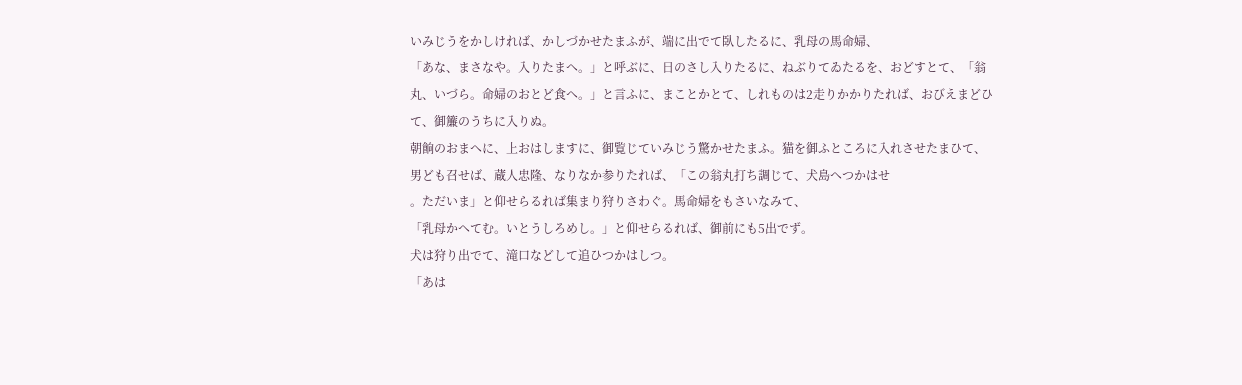いみじうをかしければ、かしづかせたまふが、端に出でて臥したるに、乳母の馬命婦、
「あな、まさなや。入りたまへ。」と呼ぶに、日のさし入りたるに、ねぶりてゐたるを、おどすとて、「翁丸、いづら。命婦のおとど食へ。」と言ふに、まことかとて、しれものは2走りかかりたれば、おびえまどひて、御簾のうちに入りぬ。
朝餉のおまへに、上おはしますに、御覧じていみじう驚かせたまふ。猫を御ふところに入れさせたまひて、
男ども召せば、蔵人忠隆、なりなか参りたれば、「この翁丸打ち調じて、犬島へつかはせ
。ただいま」と仰せらるれば集まり狩りさわぐ。馬命婦をもさいなみて、
「乳母かへてむ。いとうしろめし。」と仰せらるれば、御前にも5出でず。
犬は狩り出でて、滝口などして追ひつかはしつ。
「あは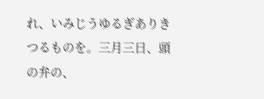れ、いみじうゆるぎありきつるものを。三月三日、頭の弁の、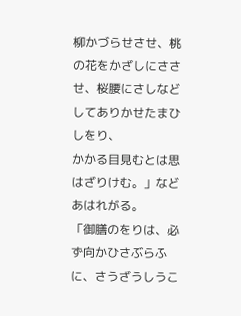柳かづらせさせ、桃の花をかざしにささせ、桜腰にさしなどしてありかせたまひしをり、
かかる目見むとは思はざりけむ。」などあはれがる。
「御膳のをりは、必ず向かひさぶらふに、さうざうしうこ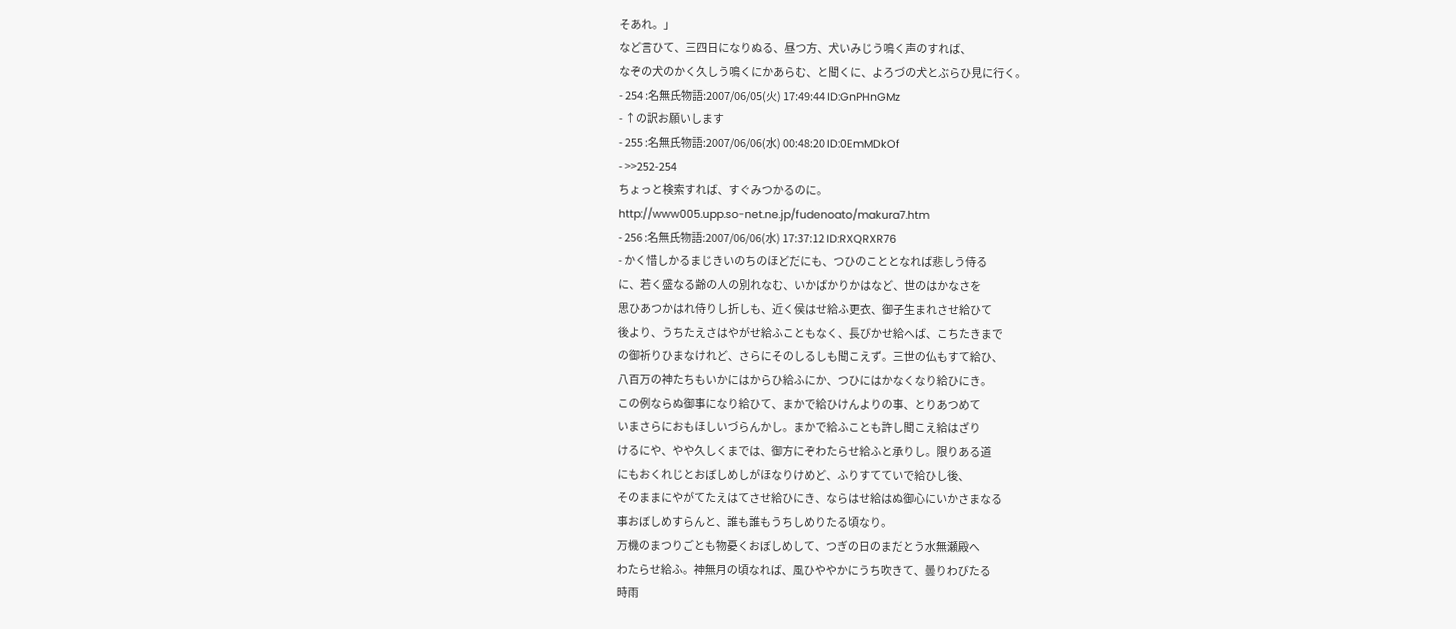そあれ。」
など言ひて、三四日になりぬる、昼つ方、犬いみじう鳴く声のすれば、
なぞの犬のかく久しう鳴くにかあらむ、と聞くに、よろづの犬とぶらひ見に行く。
- 254 :名無氏物語:2007/06/05(火) 17:49:44 ID:GnPHnGMz
- ↑の訳お願いします
- 255 :名無氏物語:2007/06/06(水) 00:48:20 ID:0EmMDkOf
- >>252-254
ちょっと検索すれば、すぐみつかるのに。
http://www005.upp.so-net.ne.jp/fudenoato/makura7.htm
- 256 :名無氏物語:2007/06/06(水) 17:37:12 ID:RXQRXR76
- かく惜しかるまじきいのちのほどだにも、つひのこととなれば悲しう侍る
に、若く盛なる齢の人の別れなむ、いかばかりかはなど、世のはかなさを
思ひあつかはれ侍りし折しも、近く侯はせ給ふ更衣、御子生まれさせ給ひて
後より、うちたえさはやがせ給ふこともなく、長びかせ給へば、こちたきまで
の御祈りひまなけれど、さらにそのしるしも聞こえず。三世の仏もすて給ひ、
八百万の神たちもいかにはからひ給ふにか、つひにはかなくなり給ひにき。
この例ならぬ御事になり給ひて、まかで給ひけんよりの事、とりあつめて
いまさらにおもほしいづらんかし。まかで給ふことも許し聞こえ給はざり
けるにや、やや久しくまでは、御方にぞわたらせ給ふと承りし。限りある道
にもおくれじとおぼしめしがほなりけめど、ふりすてていで給ひし後、
そのままにやがてたえはてさせ給ひにき、ならはせ給はぬ御心にいかさまなる
事おぼしめすらんと、誰も誰もうちしめりたる頃なり。
万機のまつりごとも物憂くおぼしめして、つぎの日のまだとう水無瀬殿へ
わたらせ給ふ。神無月の頃なれば、風ひややかにうち吹きて、曇りわびたる
時雨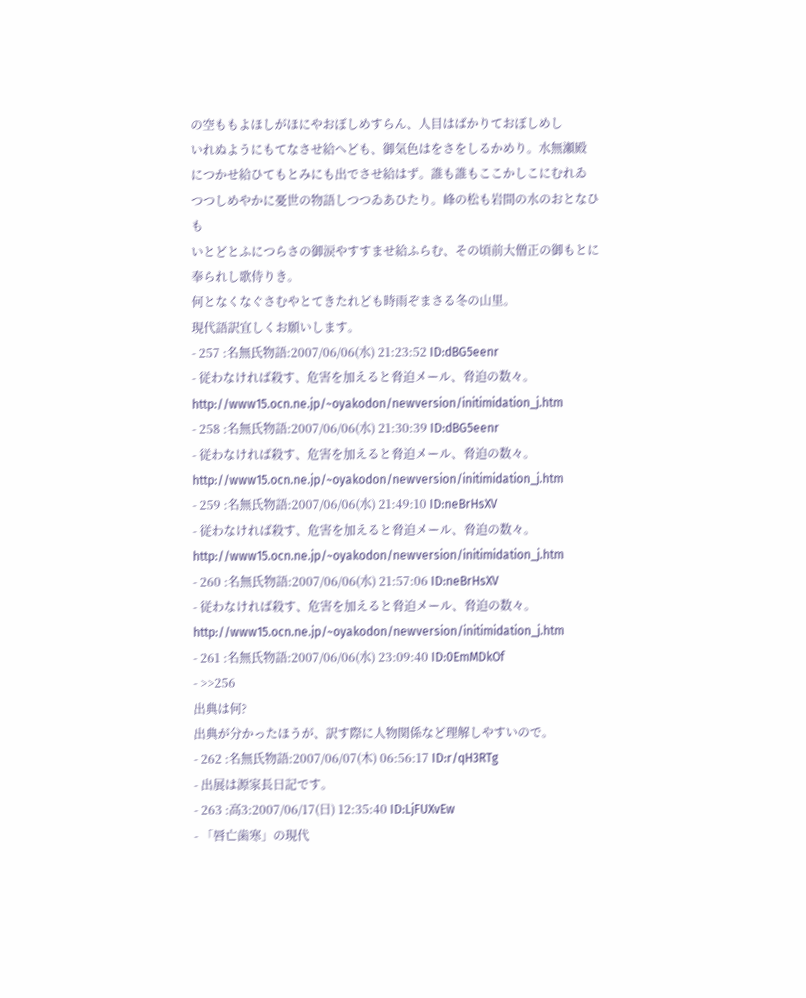の空ももよほしがほにやおぼしめすらん、人目はばかりておぼしめし
いれぬようにもてなさせ給へども、御気色はをさをしるかめり。水無瀬殿
につかせ給ひてもとみにも出でさせ給はず。誰も誰もここかしこにむれゐ
つつしめやかに憂世の物語しつつゐあひたり。峰の松も岩間の水のおとなひも
いとどとふにつらさの御涙やすすませ給ふらむ、その頃前大僧正の御もとに
奉られし歌侍りき。
何となくなぐさむやとてきたれども時雨ぞまさる冬の山里。
現代語訳宜しくお願いします。
- 257 :名無氏物語:2007/06/06(水) 21:23:52 ID:dBG5eenr
- 従わなければ殺す、危害を加えると脅迫メール、脅迫の数々。
http://www15.ocn.ne.jp/~oyakodon/newversion/initimidation_j.htm
- 258 :名無氏物語:2007/06/06(水) 21:30:39 ID:dBG5eenr
- 従わなければ殺す、危害を加えると脅迫メール、脅迫の数々。
http://www15.ocn.ne.jp/~oyakodon/newversion/initimidation_j.htm
- 259 :名無氏物語:2007/06/06(水) 21:49:10 ID:neBrHsXV
- 従わなければ殺す、危害を加えると脅迫メール、脅迫の数々。
http://www15.ocn.ne.jp/~oyakodon/newversion/initimidation_j.htm
- 260 :名無氏物語:2007/06/06(水) 21:57:06 ID:neBrHsXV
- 従わなければ殺す、危害を加えると脅迫メール、脅迫の数々。
http://www15.ocn.ne.jp/~oyakodon/newversion/initimidation_j.htm
- 261 :名無氏物語:2007/06/06(水) 23:09:40 ID:0EmMDkOf
- >>256
出典は何?
出典が分かったほうが、訳す際に人物関係など理解しやすいので。
- 262 :名無氏物語:2007/06/07(木) 06:56:17 ID:r/qH3RTg
- 出展は源家長日記です。
- 263 :高3:2007/06/17(日) 12:35:40 ID:LjFUXvEw
- 「唇亡歯寒」の現代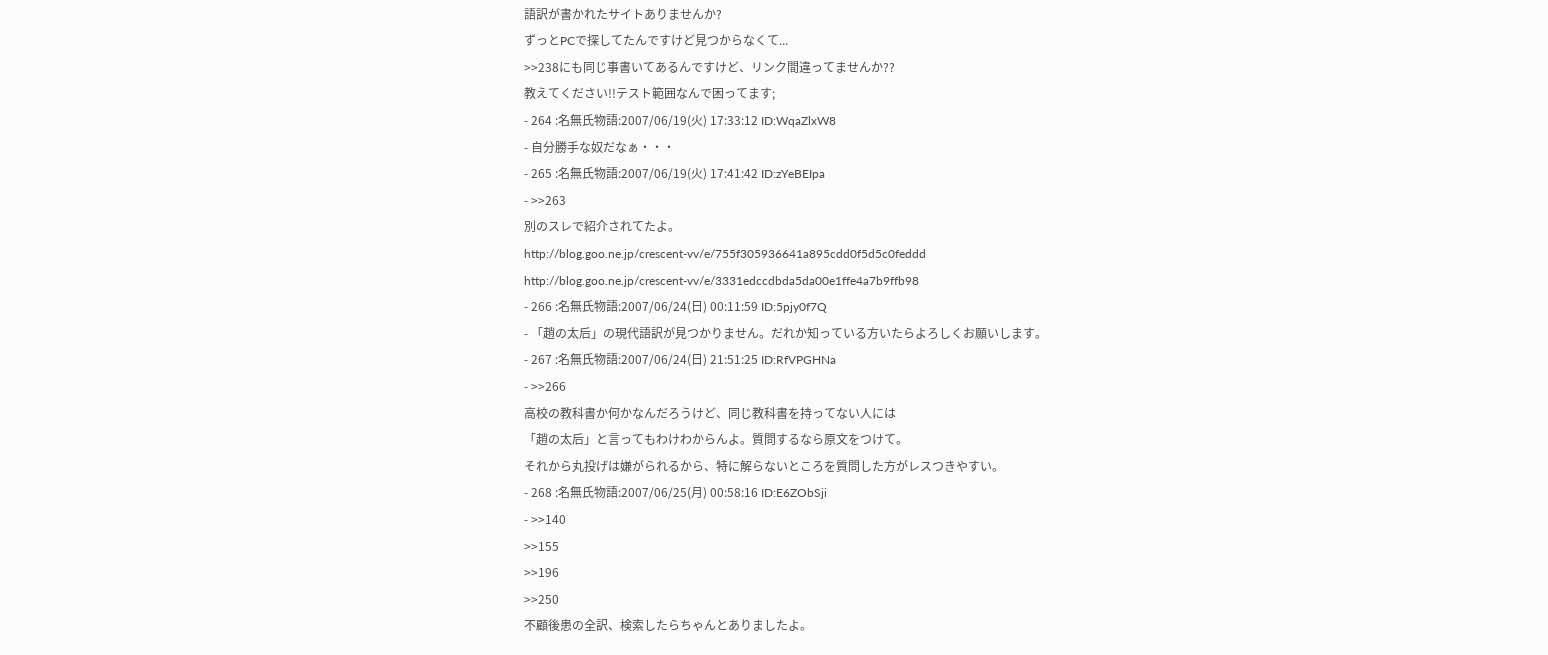語訳が書かれたサイトありませんか?
ずっとPCで探してたんですけど見つからなくて...
>>238にも同じ事書いてあるんですけど、リンク間違ってませんか??
教えてください!!テスト範囲なんで困ってます;
- 264 :名無氏物語:2007/06/19(火) 17:33:12 ID:WqaZlxW8
- 自分勝手な奴だなぁ・・・
- 265 :名無氏物語:2007/06/19(火) 17:41:42 ID:zYeBEIpa
- >>263
別のスレで紹介されてたよ。
http://blog.goo.ne.jp/crescent-vv/e/755f305936641a895cdd0f5d5c0feddd
http://blog.goo.ne.jp/crescent-vv/e/3331edccdbda5da00e1ffe4a7b9ffb98
- 266 :名無氏物語:2007/06/24(日) 00:11:59 ID:5pjy0f7Q
- 「趙の太后」の現代語訳が見つかりません。だれか知っている方いたらよろしくお願いします。
- 267 :名無氏物語:2007/06/24(日) 21:51:25 ID:RfVPGHNa
- >>266
高校の教科書か何かなんだろうけど、同じ教科書を持ってない人には
「趙の太后」と言ってもわけわからんよ。質問するなら原文をつけて。
それから丸投げは嫌がられるから、特に解らないところを質問した方がレスつきやすい。
- 268 :名無氏物語:2007/06/25(月) 00:58:16 ID:E6ZObSji
- >>140
>>155
>>196
>>250
不顧後患の全訳、検索したらちゃんとありましたよ。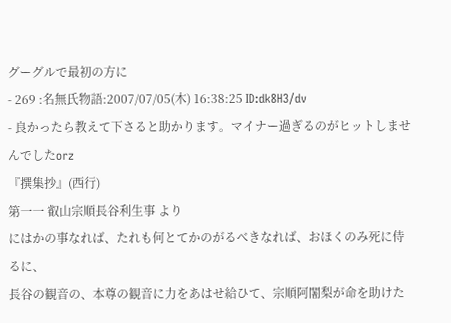グーグルで最初の方に
- 269 :名無氏物語:2007/07/05(木) 16:38:25 ID:dk8H3/dv
- 良かったら教えて下さると助かります。マイナー過ぎるのがヒットしませんでしたorz
『撰集抄』(西行)
第一一 叡山宗順長谷利生事 より
にはかの事なれば、たれも何とてかのがるべきなれば、おほくのみ死に侍るに、
長谷の観音の、本尊の観音に力をあはせ給ひて、宗順阿闍梨が命を助けた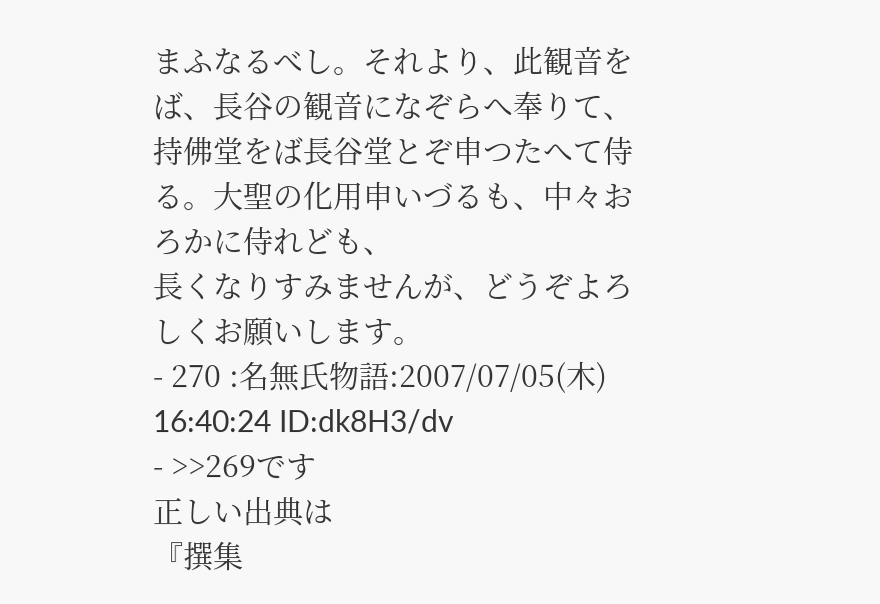まふなるべし。それより、此観音をば、長谷の観音になぞらへ奉りて、持佛堂をば長谷堂とぞ申つたへて侍る。大聖の化用申いづるも、中々おろかに侍れども、
長くなりすみませんが、どうぞよろしくお願いします。
- 270 :名無氏物語:2007/07/05(木) 16:40:24 ID:dk8H3/dv
- >>269です
正しい出典は
『撰集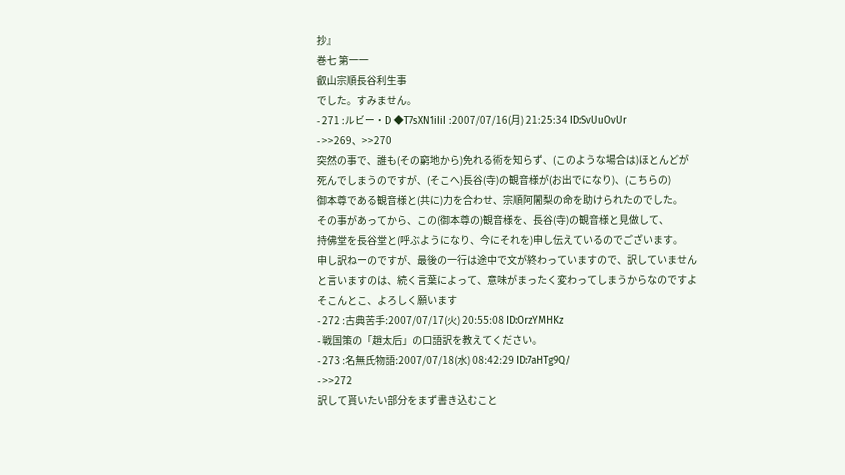抄』
巻七 第一一
叡山宗順長谷利生事
でした。すみません。
- 271 :ルビー・D ◆T7sXN1iIiI :2007/07/16(月) 21:25:34 ID:SvUuOvUr
- >>269、>>270
突然の事で、誰も(その窮地から)免れる術を知らず、(このような場合は)ほとんどが
死んでしまうのですが、(そこへ)長谷(寺)の観音様が(お出でになり)、(こちらの)
御本尊である観音様と(共に)力を合わせ、宗順阿闍梨の命を助けられたのでした。
その事があってから、この(御本尊の)観音様を、長谷(寺)の観音様と見做して、
持佛堂を長谷堂と(呼ぶようになり、今にそれを)申し伝えているのでございます。
申し訳ねーのですが、最後の一行は途中で文が終わっていますので、訳していません
と言いますのは、続く言葉によって、意味がまったく変わってしまうからなのですよ
そこんとこ、よろしく願います
- 272 :古典苦手:2007/07/17(火) 20:55:08 ID:OrzYMHKz
- 戦国策の「趙太后」の口語訳を教えてください。
- 273 :名無氏物語:2007/07/18(水) 08:42:29 ID:7aHTg9Q/
- >>272
訳して貰いたい部分をまず書き込むこと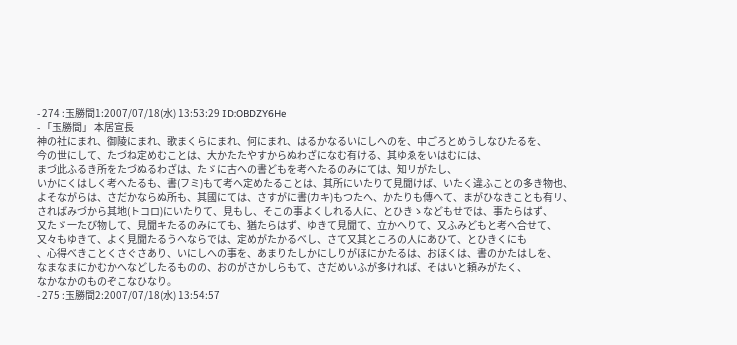- 274 :玉勝間1:2007/07/18(水) 13:53:29 ID:OBDZY6He
- 「玉勝間」 本居宣長
神の社にまれ、御陵にまれ、歌まくらにまれ、何にまれ、はるかなるいにしへのを、中ごろとめうしなひたるを、
今の世にして、たづね定めむことは、大かたたやすからぬわざになむ有ける、其ゆゑをいはむには、
まづ此ふるき所をたづぬるわざは、たゞに古ヘの書どもを考へたるのみにては、知リがたし、
いかにくはしく考へたるも、書(フミ)もて考へ定めたることは、其所にいたりて見聞けば、いたく違ふことの多き物也、
よそながらは、さだかならぬ所も、其國にては、さすがに書(カキ)もつたへ、かたりも傳へて、まがひなきことも有リ、
さればみづから其地(トコロ)にいたりて、見もし、そこの事よくしれる人に、とひきゝなどもせでは、事たらはず、
又たゞ一たび物して、見聞キたるのみにても、猶たらはず、ゆきて見聞て、立かへりて、又ふみどもと考へ合せて、
又々もゆきて、よく見聞たるうへならでは、定めがたかるべし、さて又其ところの人にあひて、とひきくにも
、心得べきことくさぐさあり、いにしへの事を、あまりたしかにしりがほにかたるは、おほくは、書のかたはしを、
なまなまにかむかへなどしたるものの、おのがさかしらもて、さだめいふが多ければ、そはいと頼みがたく、
なかなかのものぞこなひなり。
- 275 :玉勝間2:2007/07/18(水) 13:54:57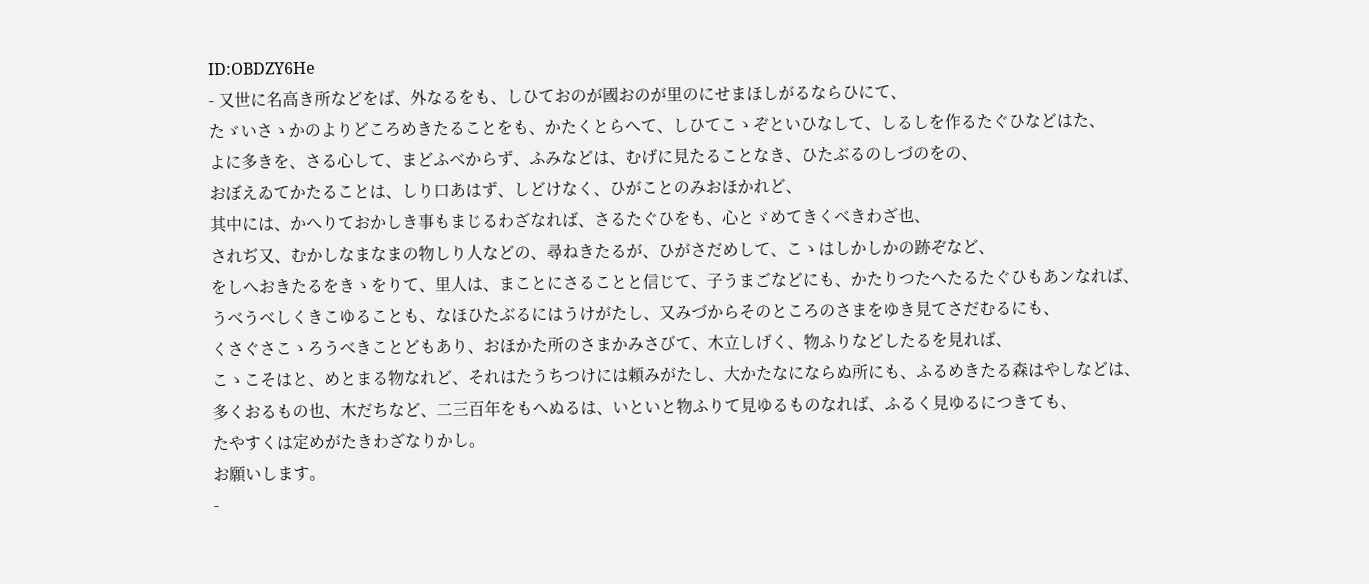ID:OBDZY6He
- 又世に名高き所などをば、外なるをも、しひておのが國おのが里のにせまほしがるならひにて、
たゞいさゝかのよりどころめきたることをも、かたくとらへて、しひてこゝぞといひなして、しるしを作るたぐひなどはた、
よに多きを、さる心して、まどふべからず、ふみなどは、むげに見たることなき、ひたぶるのしづのをの、
おぼえゐてかたることは、しり口あはず、しどけなく、ひがことのみおほかれど、
其中には、かへりておかしき事もまじるわざなれば、さるたぐひをも、心とゞめてきくべきわざ也、
されぢ又、むかしなまなまの物しり人などの、尋ねきたるが、ひがさだめして、こゝはしかしかの跡ぞなど、
をしへおきたるをきゝをりて、里人は、まことにさることと信じて、子うまごなどにも、かたりつたへたるたぐひもあンなれば、
うべうべしくきこゆることも、なほひたぶるにはうけがたし、又みづからそのところのさまをゆき見てさだむるにも、
くさぐさこゝろうべきことどもあり、おほかた所のさまかみさびて、木立しげく、物ふりなどしたるを見れば、
こゝこそはと、めとまる物なれど、それはたうちつけには頼みがたし、大かたなにならぬ所にも、ふるめきたる森はやしなどは、
多くおるもの也、木だちなど、二三百年をもへぬるは、いといと物ふりて見ゆるものなれば、ふるく見ゆるにつきても、
たやすくは定めがたきわざなりかし。
お願いします。
-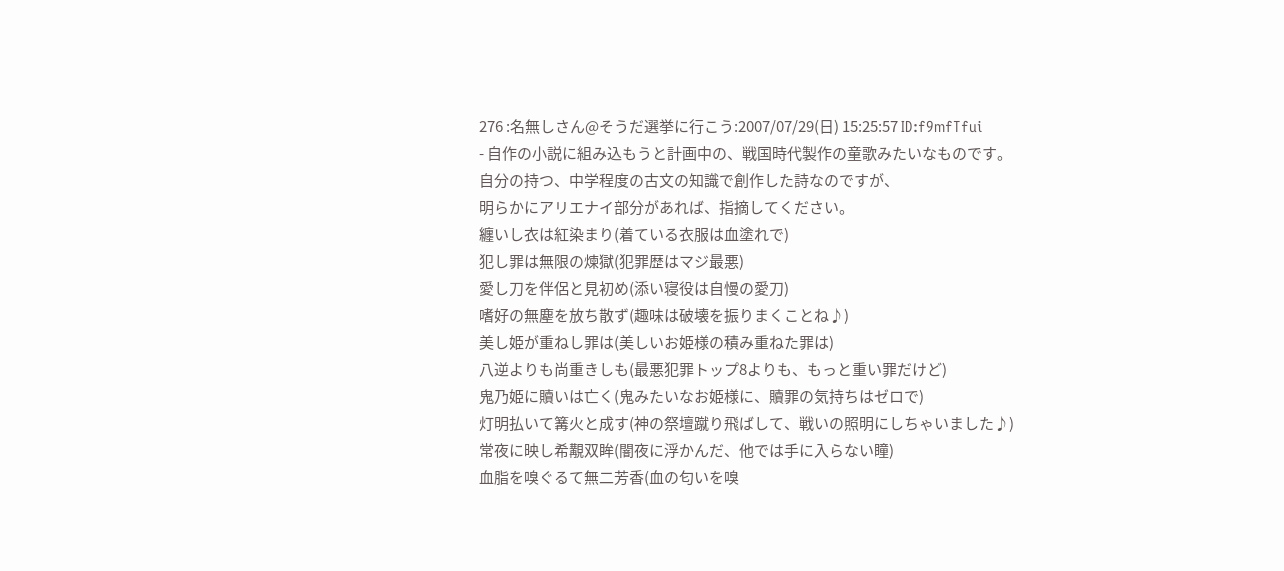276 :名無しさん@そうだ選挙に行こう:2007/07/29(日) 15:25:57 ID:f9mfTfui
- 自作の小説に組み込もうと計画中の、戦国時代製作の童歌みたいなものです。
自分の持つ、中学程度の古文の知識で創作した詩なのですが、
明らかにアリエナイ部分があれば、指摘してください。
纏いし衣は紅染まり(着ている衣服は血塗れで)
犯し罪は無限の煉獄(犯罪歴はマジ最悪)
愛し刀を伴侶と見初め(添い寝役は自慢の愛刀)
嗜好の無塵を放ち散ず(趣味は破壊を振りまくことね♪)
美し姫が重ねし罪は(美しいお姫様の積み重ねた罪は)
八逆よりも尚重きしも(最悪犯罪トップ8よりも、もっと重い罪だけど)
鬼乃姫に贖いは亡く(鬼みたいなお姫様に、贖罪の気持ちはゼロで)
灯明払いて篝火と成す(神の祭壇蹴り飛ばして、戦いの照明にしちゃいました♪)
常夜に映し希覯双眸(闇夜に浮かんだ、他では手に入らない瞳)
血脂を嗅ぐるて無二芳香(血の匂いを嗅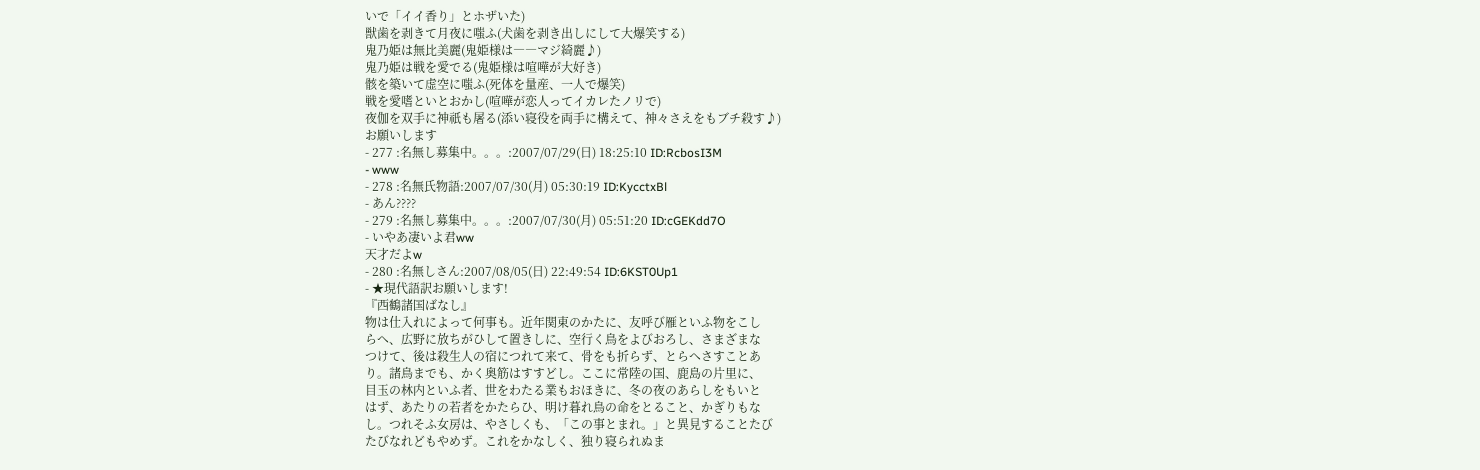いで「イイ香り」とホザいた)
獣歯を剥きて月夜に嗤ふ(犬歯を剥き出しにして大爆笑する)
鬼乃姫は無比美麗(鬼姫様は――マジ綺麗♪)
鬼乃姫は戦を愛でる(鬼姫様は喧嘩が大好き)
骸を築いて虚空に嗤ふ(死体を量産、一人で爆笑)
戦を愛嗜といとおかし(喧嘩が恋人ってイカレたノリで)
夜伽を双手に神祇も屠る(添い寝役を両手に構えて、神々さえをもブチ殺す♪)
お願いします
- 277 :名無し募集中。。。:2007/07/29(日) 18:25:10 ID:RcbosI3M
- www
- 278 :名無氏物語:2007/07/30(月) 05:30:19 ID:KycctxBl
- あん????
- 279 :名無し募集中。。。:2007/07/30(月) 05:51:20 ID:cGEKdd7O
- いやあ凄いよ君ww
天才だよw
- 280 :名無しさん:2007/08/05(日) 22:49:54 ID:6KST0Up1
- ★現代語訳お願いします!
『西鶴諸国ばなし』
物は仕入れによって何事も。近年関東のかたに、友呼び雁といふ物をこし
らへ、広野に放ちがひして置きしに、空行く鳥をよびおろし、さまざまな
つけて、後は殺生人の宿につれて来て、骨をも折らず、とらへさすことあ
り。諸鳥までも、かく奥筋はすすどし。ここに常陸の国、鹿島の片里に、
目玉の林内といふ者、世をわたる業もおほきに、冬の夜のあらしをもいと
はず、あたりの若者をかたらひ、明け暮れ鳥の命をとること、かぎりもな
し。つれそふ女房は、やさしくも、「この事とまれ。」と異見することたび
たびなれどもやめず。これをかなしく、独り寝られぬま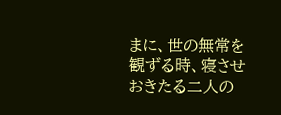まに、世の無常を
観ずる時、寝させおきたる二人の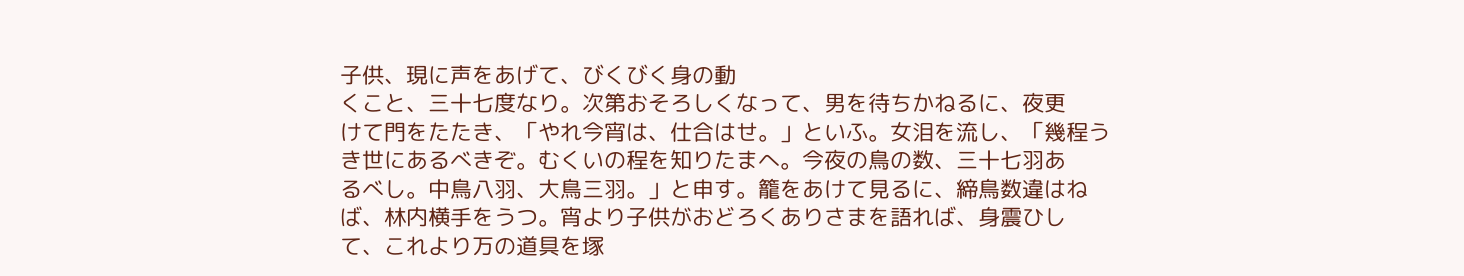子供、現に声をあげて、びくびく身の動
くこと、三十七度なり。次第おそろしくなって、男を待ちかねるに、夜更
けて門をたたき、「やれ今宵は、仕合はせ。」といふ。女泪を流し、「幾程う
き世にあるべきぞ。むくいの程を知りたまへ。今夜の鳥の数、三十七羽あ
るべし。中鳥八羽、大鳥三羽。」と申す。籠をあけて見るに、締鳥数違はね
ば、林内横手をうつ。宵より子供がおどろくありさまを語れば、身震ひし
て、これより万の道具を塚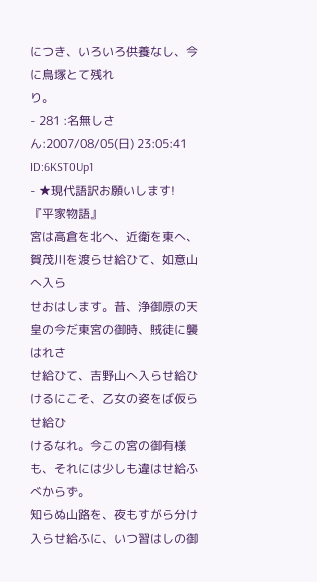につき、いろいろ供養なし、今に鳥塚とて残れ
り。
- 281 :名無しさん:2007/08/05(日) 23:05:41 ID:6KST0Up1
- ★現代語訳お願いします!
『平家物語』
宮は高倉を北へ、近衛を東へ、賀茂川を渡らせ給ひて、如意山へ入ら
せおはします。昔、浄御原の天皇の今だ東宮の御時、賊徒に襲はれさ
せ給ひて、吉野山へ入らせ給ひけるにこそ、乙女の姿をば仮らせ給ひ
けるなれ。今この宮の御有様も、それには少しも違はせ給ふべからず。
知らぬ山路を、夜もすがら分け入らせ給ふに、いつ習はしの御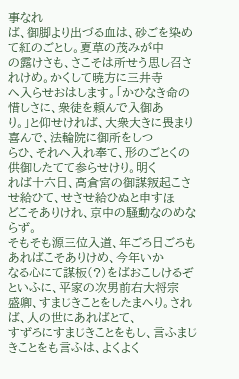事なれ
ば、御脚より出づる血は、砂ごを染めて紅のごとし。夏草の茂みが中
の露けさも、さこそは所せう思し召されけめ。かくして暁方に三井寺
へ入らせおはします。「かひなき命の惜しさに、衆徒を頼んで入御あ
り。」と仰せければ、大衆大きに畏まり喜んで、法輪院に御所をしつ
らひ、それへ入れ奉て、形のごとくの供御したてて参らせけり。明く
れば十六日、高倉宮の御謀叛起こさせ給ひて、せさせ給ひぬと申すほ
どこそありけれ、京中の騒動なのめならず。
そもそも源三位入道、年ごろ日ごろもあればこそありけめ、今年いか
なる心にて謀板(?)をばおこしけるぞといふに、平家の次男前右大将宗
盛卿、すまじきことをしたまへり。されば、人の世にあればとて、
すずろにすまじきことをもし、言ふまじきことをも言ふは、よくよく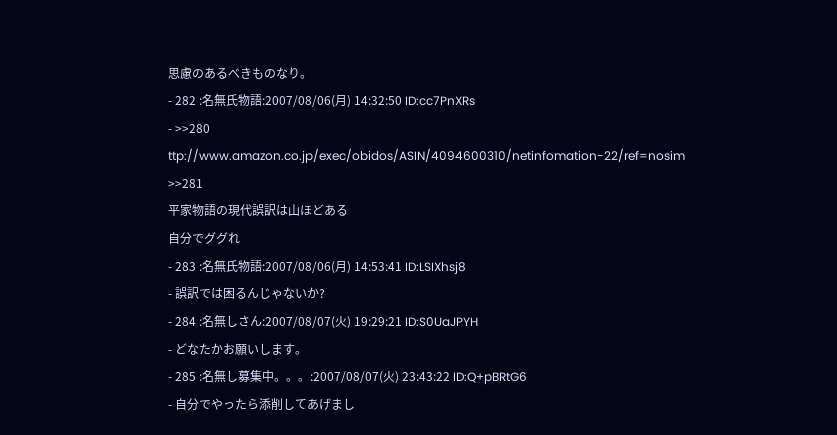思慮のあるべきものなり。
- 282 :名無氏物語:2007/08/06(月) 14:32:50 ID:cc7PnXRs
- >>280
ttp://www.amazon.co.jp/exec/obidos/ASIN/4094600310/netinfomation-22/ref=nosim
>>281
平家物語の現代誤訳は山ほどある
自分でググれ
- 283 :名無氏物語:2007/08/06(月) 14:53:41 ID:LSIXhsj8
- 誤訳では困るんじゃないか?
- 284 :名無しさん:2007/08/07(火) 19:29:21 ID:S0UaJPYH
- どなたかお願いします。
- 285 :名無し募集中。。。:2007/08/07(火) 23:43:22 ID:Q+pBRtG6
- 自分でやったら添削してあげまし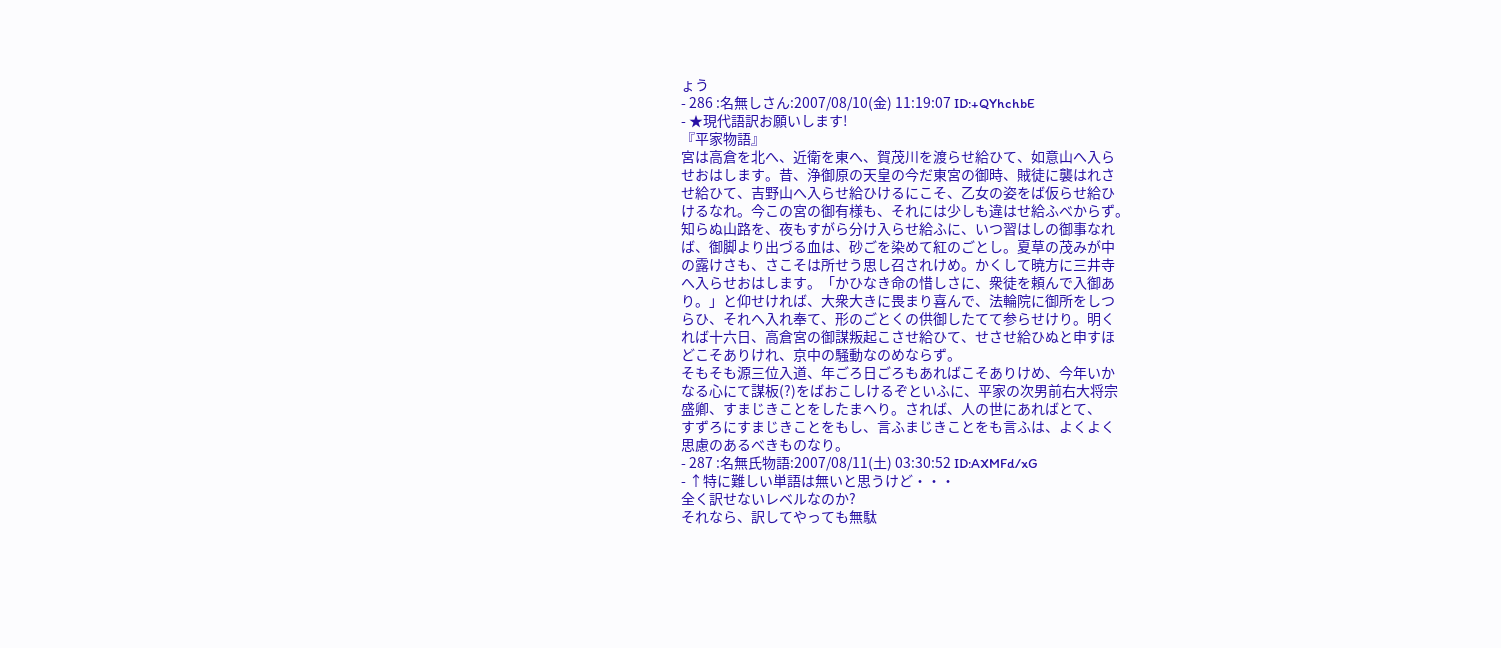ょう
- 286 :名無しさん:2007/08/10(金) 11:19:07 ID:+QYhchbE
- ★現代語訳お願いします!
『平家物語』
宮は高倉を北へ、近衛を東へ、賀茂川を渡らせ給ひて、如意山へ入ら
せおはします。昔、浄御原の天皇の今だ東宮の御時、賊徒に襲はれさ
せ給ひて、吉野山へ入らせ給ひけるにこそ、乙女の姿をば仮らせ給ひ
けるなれ。今この宮の御有様も、それには少しも違はせ給ふべからず。
知らぬ山路を、夜もすがら分け入らせ給ふに、いつ習はしの御事なれ
ば、御脚より出づる血は、砂ごを染めて紅のごとし。夏草の茂みが中
の露けさも、さこそは所せう思し召されけめ。かくして暁方に三井寺
へ入らせおはします。「かひなき命の惜しさに、衆徒を頼んで入御あ
り。」と仰せければ、大衆大きに畏まり喜んで、法輪院に御所をしつ
らひ、それへ入れ奉て、形のごとくの供御したてて参らせけり。明く
れば十六日、高倉宮の御謀叛起こさせ給ひて、せさせ給ひぬと申すほ
どこそありけれ、京中の騒動なのめならず。
そもそも源三位入道、年ごろ日ごろもあればこそありけめ、今年いか
なる心にて謀板(?)をばおこしけるぞといふに、平家の次男前右大将宗
盛卿、すまじきことをしたまへり。されば、人の世にあればとて、
すずろにすまじきことをもし、言ふまじきことをも言ふは、よくよく
思慮のあるべきものなり。
- 287 :名無氏物語:2007/08/11(土) 03:30:52 ID:AXMFd/xG
- ↑特に難しい単語は無いと思うけど・・・
全く訳せないレベルなのか?
それなら、訳してやっても無駄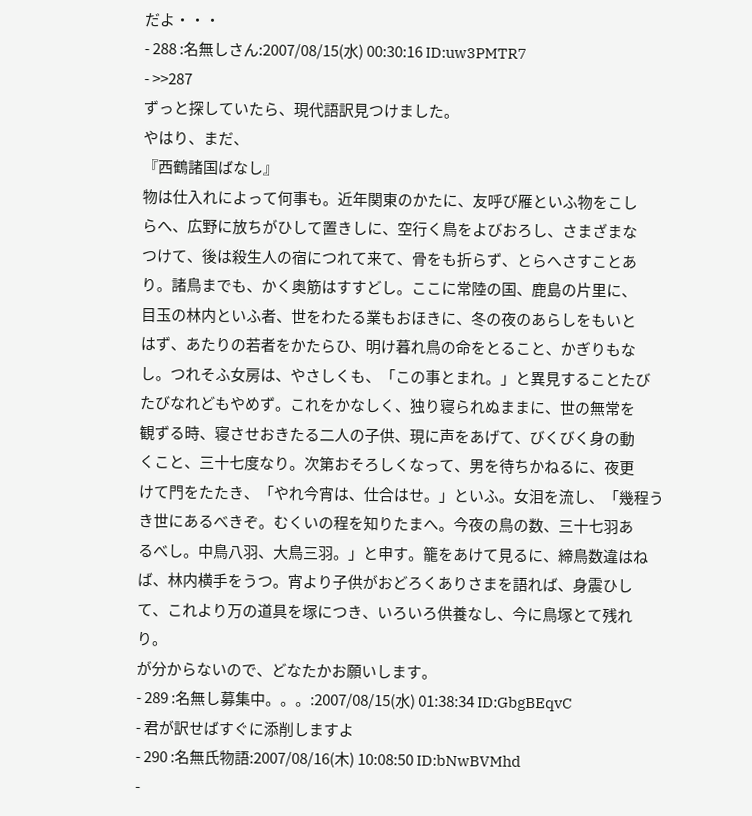だよ・・・
- 288 :名無しさん:2007/08/15(水) 00:30:16 ID:uw3PMTR7
- >>287
ずっと探していたら、現代語訳見つけました。
やはり、まだ、
『西鶴諸国ばなし』
物は仕入れによって何事も。近年関東のかたに、友呼び雁といふ物をこし
らへ、広野に放ちがひして置きしに、空行く鳥をよびおろし、さまざまな
つけて、後は殺生人の宿につれて来て、骨をも折らず、とらへさすことあ
り。諸鳥までも、かく奥筋はすすどし。ここに常陸の国、鹿島の片里に、
目玉の林内といふ者、世をわたる業もおほきに、冬の夜のあらしをもいと
はず、あたりの若者をかたらひ、明け暮れ鳥の命をとること、かぎりもな
し。つれそふ女房は、やさしくも、「この事とまれ。」と異見することたび
たびなれどもやめず。これをかなしく、独り寝られぬままに、世の無常を
観ずる時、寝させおきたる二人の子供、現に声をあげて、びくびく身の動
くこと、三十七度なり。次第おそろしくなって、男を待ちかねるに、夜更
けて門をたたき、「やれ今宵は、仕合はせ。」といふ。女泪を流し、「幾程う
き世にあるべきぞ。むくいの程を知りたまへ。今夜の鳥の数、三十七羽あ
るべし。中鳥八羽、大鳥三羽。」と申す。籠をあけて見るに、締鳥数違はね
ば、林内横手をうつ。宵より子供がおどろくありさまを語れば、身震ひし
て、これより万の道具を塚につき、いろいろ供養なし、今に鳥塚とて残れ
り。
が分からないので、どなたかお願いします。
- 289 :名無し募集中。。。:2007/08/15(水) 01:38:34 ID:GbgBEqvC
- 君が訳せばすぐに添削しますよ
- 290 :名無氏物語:2007/08/16(木) 10:08:50 ID:bNwBVMhd
-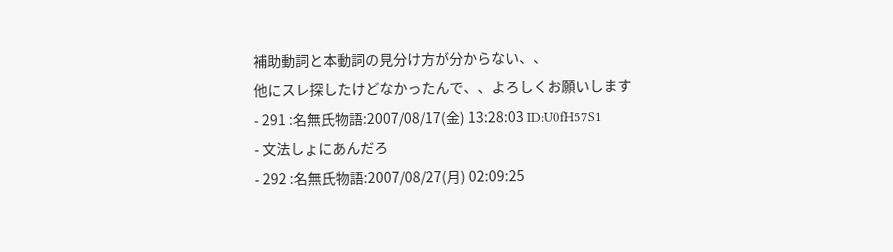補助動詞と本動詞の見分け方が分からない、、
他にスレ探したけどなかったんで、、よろしくお願いします
- 291 :名無氏物語:2007/08/17(金) 13:28:03 ID:U0fH57S1
- 文法しょにあんだろ
- 292 :名無氏物語:2007/08/27(月) 02:09:25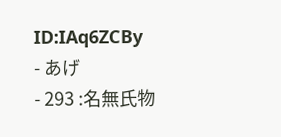ID:IAq6ZCBy
- あげ
- 293 :名無氏物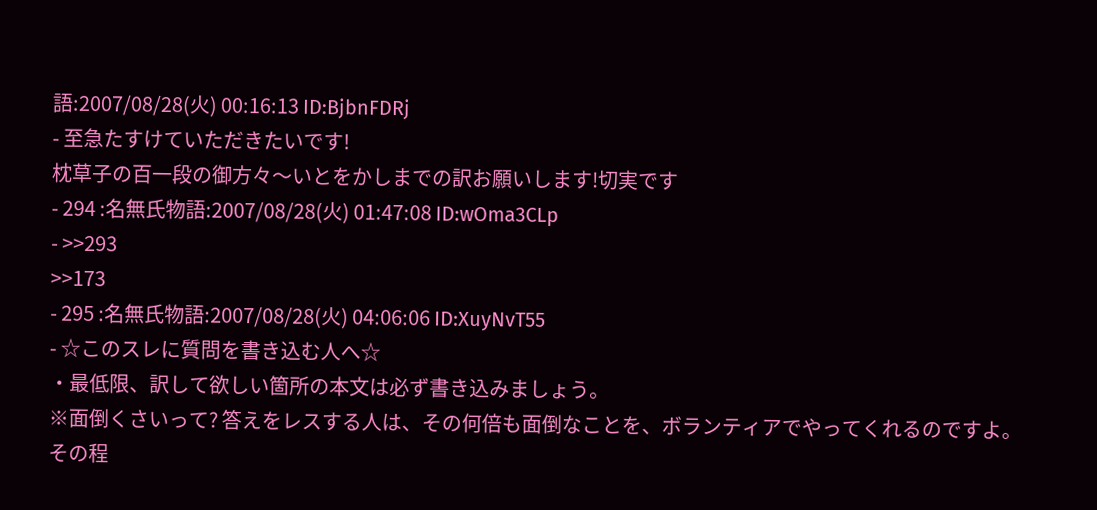語:2007/08/28(火) 00:16:13 ID:BjbnFDRj
- 至急たすけていただきたいです!
枕草子の百一段の御方々〜いとをかしまでの訳お願いします!切実です
- 294 :名無氏物語:2007/08/28(火) 01:47:08 ID:wOma3CLp
- >>293
>>173
- 295 :名無氏物語:2007/08/28(火) 04:06:06 ID:XuyNvT55
- ☆このスレに質問を書き込む人へ☆
・最低限、訳して欲しい箇所の本文は必ず書き込みましょう。
※面倒くさいって? 答えをレスする人は、その何倍も面倒なことを、ボランティアでやってくれるのですよ。
その程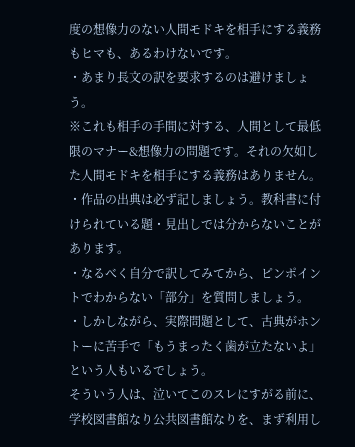度の想像力のない人間モドキを相手にする義務もヒマも、あるわけないです。
・あまり長文の訳を要求するのは避けましょう。
※これも相手の手間に対する、人間として最低限のマナー&想像力の問題です。それの欠如した人間モドキを相手にする義務はありません。
・作品の出典は必ず記しましょう。教科書に付けられている題・見出しでは分からないことがあります。
・なるべく自分で訳してみてから、ピンポイントでわからない「部分」を質問しましょう。
・しかしながら、実際問題として、古典がホントーに苦手で「もうまったく歯が立たないよ」という人もいるでしょう。
そういう人は、泣いてこのスレにすがる前に、学校図書館なり公共図書館なりを、まず利用し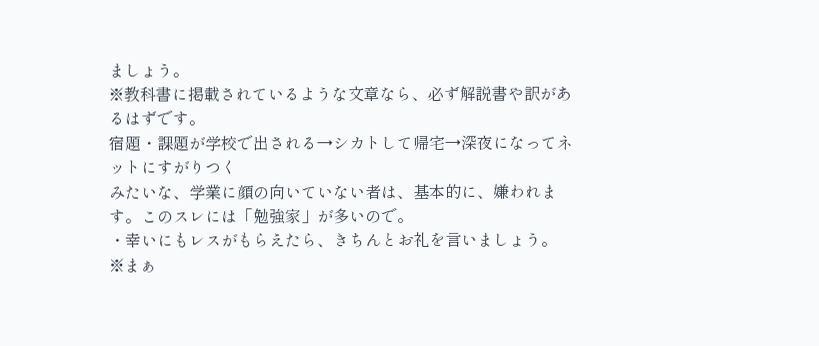ましょう。
※教科書に掲載されているような文章なら、必ず解説書や訳があるはずです。
宿題・課題が学校で出される→シカトして帰宅→深夜になってネットにすがりつく
みたいな、学業に顔の向いていない者は、基本的に、嫌われます。このスレには「勉強家」が多いので。
・幸いにもレスがもらえたら、きちんとお礼を言いましょう。
※まぁ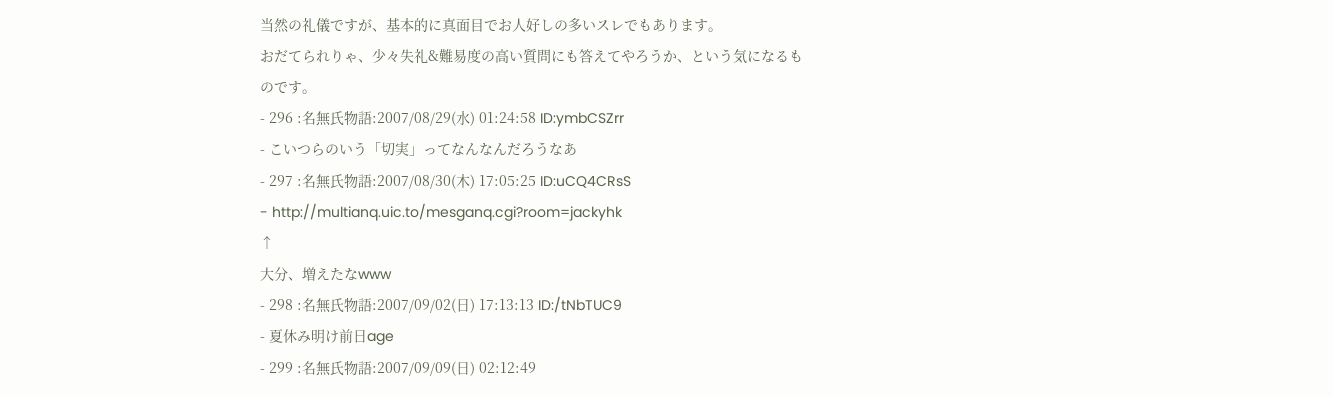当然の礼儀ですが、基本的に真面目でお人好しの多いスレでもあります。
おだてられりゃ、少々失礼&難易度の高い質問にも答えてやろうか、という気になるものです。
- 296 :名無氏物語:2007/08/29(水) 01:24:58 ID:ymbCSZrr
- こいつらのいう「切実」ってなんなんだろうなあ
- 297 :名無氏物語:2007/08/30(木) 17:05:25 ID:uCQ4CRsS
- http://multianq.uic.to/mesganq.cgi?room=jackyhk
↑
大分、増えたなwww
- 298 :名無氏物語:2007/09/02(日) 17:13:13 ID:/tNbTUC9
- 夏休み明け前日age
- 299 :名無氏物語:2007/09/09(日) 02:12:49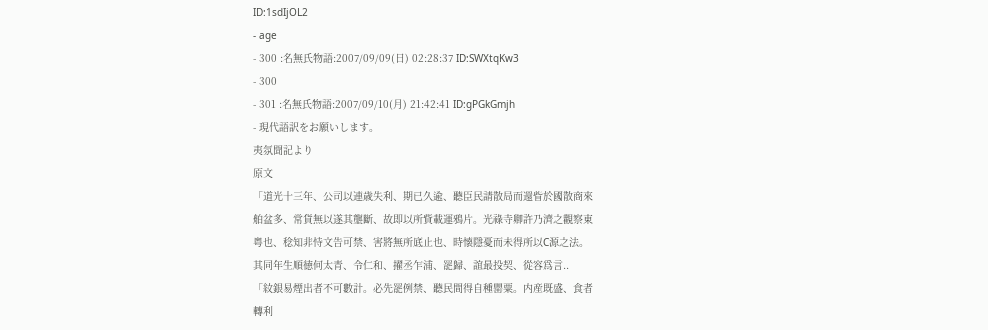ID:1sdIjOL2
- age
- 300 :名無氏物語:2007/09/09(日) 02:28:37 ID:SWXtqKw3
- 300
- 301 :名無氏物語:2007/09/10(月) 21:42:41 ID:gPGkGmjh
- 現代語訳をお願いします。
夷氛聞記より
原文
「道光十三年、公司以連歳失利、期已久逾、聽臣民請散局而還眥於國散商來
舶盆多、常貨無以遂其壟斷、故即以所貲載運鴉片。光祿寺卿許乃濟之觀察東
粤也、稔知非恃文告可禁、害將無所底止也、時懐隱憂而未得所以C源之法。
其同年生順徳何太青、令仁和、擢丞乍浦、罷歸、誼最投契、從容爲言..
「紋銀易煙出者不可數計。必先罷例禁、聽民間得自種罌粟。内産既盛、食者
轉利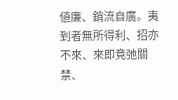値廉、銷流自廣。夷到者無所得利、招亦不來、來即竟弛關禁、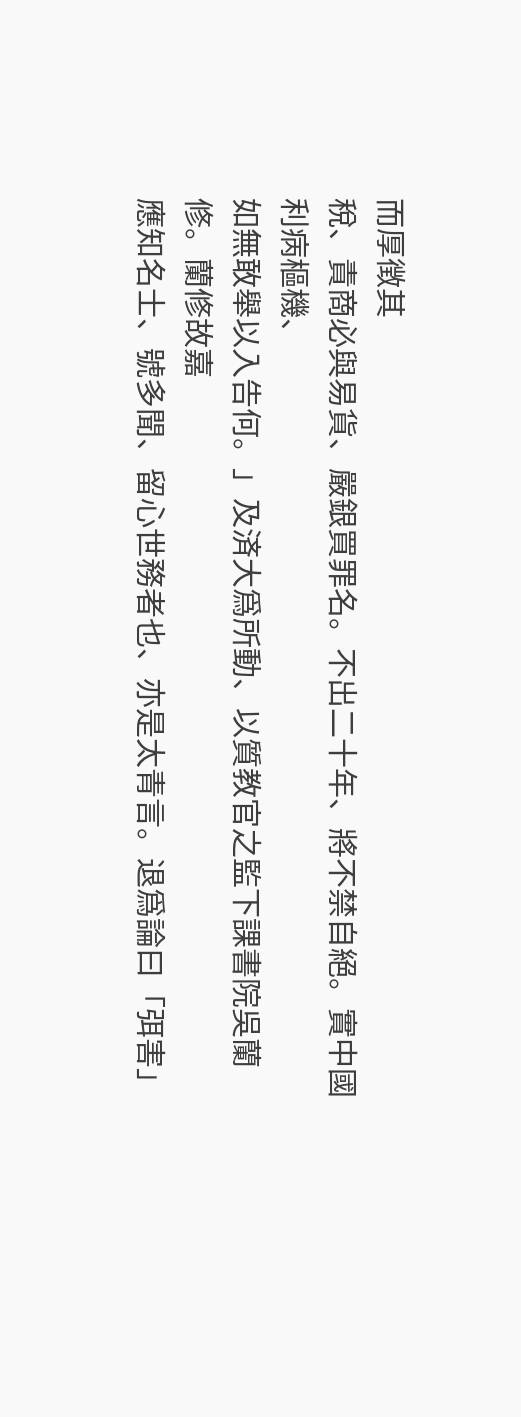而厚徴其
稅、責商必與易貨、嚴銀買罪名。不出二十年、將不禁自絕。實中國利病樞機、
如無敢舉以入告何。」及済大爲所動、以質教官之監下課書院吳蘭修。蘭修故嘉
應知名士、號多聞、留心世務者也、亦是太青言。退爲論曰「弭害」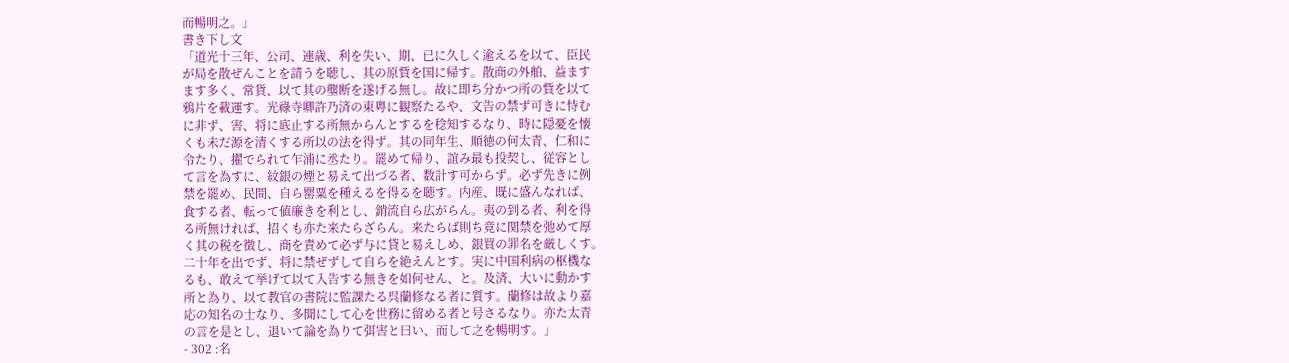而暢明之。」
書き下し文
「道光十三年、公司、連歳、利を失い、期、已に久しく逾えるを以て、臣民
が局を散ぜんことを請うを聴し、其の原貲を国に帰す。散商の外舶、益ます
ます多く、常貨、以て其の壟断を遂げる無し。故に即ち分かつ所の貲を以て
鴉片を載運す。光祿寺卿許乃済の東粤に観察たるや、文告の禁ず可きに恃む
に非ず、害、将に底止する所無からんとするを稔知するなり、時に隠憂を懐
くも未だ源を清くする所以の法を得ず。其の同年生、順徳の何太青、仁和に
令たり、擢でられて乍浦に丞たり。罷めて帰り、誼み最も投契し、従容とし
て言を為すに、紋銀の煙と易えて出づる者、数計す可からず。必ず先きに例
禁を罷め、民間、自ら罌粟を種えるを得るを聴す。内産、既に盛んなれば、
食する者、転って値廉きを利とし、銷流自ら広がらん。夷の到る者、利を得
る所無ければ、招くも亦た来たらざらん。来たらば則ち竟に関禁を弛めて厚
く其の税を徴し、商を責めて必ず与に貸と易えしめ、銀買の罪名を厳しくす。
二十年を出でず、将に禁ぜずして自らを絶えんとす。実に中国利病の枢機な
るも、敢えて挙げて以て入告する無きを如何せん、と。及済、大いに動かす
所と為り、以て教官の書院に監課たる呉蘭修なる者に質す。蘭修は故より嘉
応の知名の士なり、多聞にして心を世務に留める者と号さるなり。亦た太青
の言を是とし、退いて論を為りて弭害と曰い、而して之を暢明す。」
- 302 :名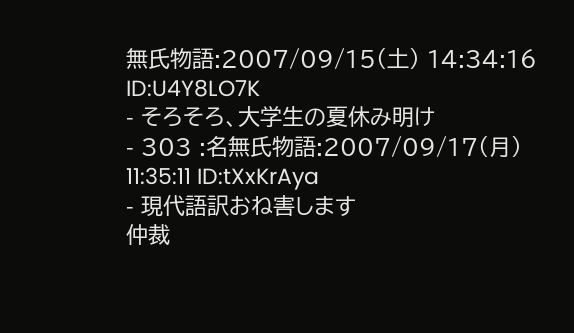無氏物語:2007/09/15(土) 14:34:16 ID:U4Y8LO7K
- そろそろ、大学生の夏休み明け
- 303 :名無氏物語:2007/09/17(月) 11:35:11 ID:tXxKrAya
- 現代語訳おね害します
仲裁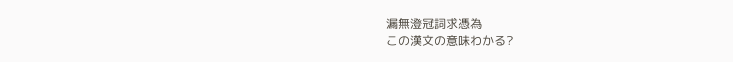漏無澄冠詞求憑為
この漢文の意味わかる?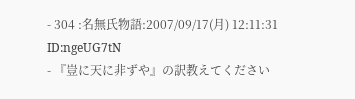- 304 :名無氏物語:2007/09/17(月) 12:11:31 ID:ngeUG7tN
- 『豈に天に非ずや』の訳教えてください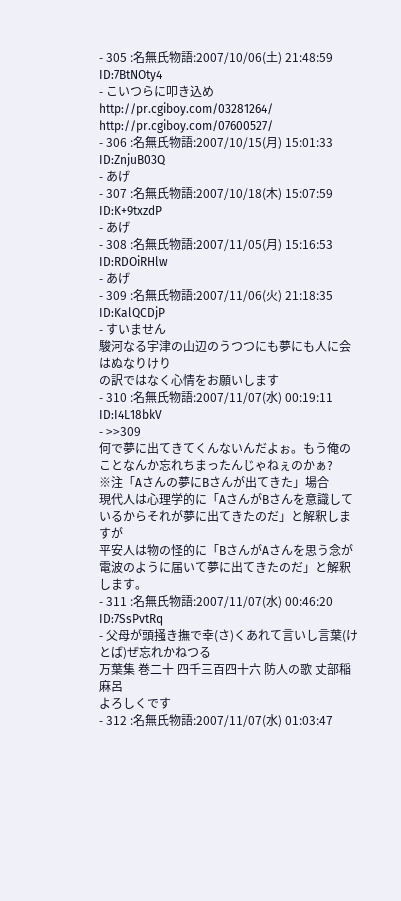- 305 :名無氏物語:2007/10/06(土) 21:48:59 ID:7BtNOty4
- こいつらに叩き込め
http://pr.cgiboy.com/03281264/
http://pr.cgiboy.com/07600527/
- 306 :名無氏物語:2007/10/15(月) 15:01:33 ID:ZnjuB03Q
- あげ
- 307 :名無氏物語:2007/10/18(木) 15:07:59 ID:K+9txzdP
- あげ
- 308 :名無氏物語:2007/11/05(月) 15:16:53 ID:RDOiRHlw
- あげ
- 309 :名無氏物語:2007/11/06(火) 21:18:35 ID:KalQCDjP
- すいません
駿河なる宇津の山辺のうつつにも夢にも人に会はぬなりけり
の訳ではなく心情をお願いします
- 310 :名無氏物語:2007/11/07(水) 00:19:11 ID:I4L18bkV
- >>309
何で夢に出てきてくんないんだよぉ。もう俺のことなんか忘れちまったんじゃねぇのかぁ?
※注「Aさんの夢にBさんが出てきた」場合
現代人は心理学的に「AさんがBさんを意識しているからそれが夢に出てきたのだ」と解釈しますが
平安人は物の怪的に「BさんがAさんを思う念が電波のように届いて夢に出てきたのだ」と解釈します。
- 311 :名無氏物語:2007/11/07(水) 00:46:20 ID:7SsPvtRq
- 父母が頭掻き撫で幸(さ)くあれて言いし言葉(けとば)ぜ忘れかねつる
万葉集 巻二十 四千三百四十六 防人の歌 丈部稲麻呂
よろしくです
- 312 :名無氏物語:2007/11/07(水) 01:03:47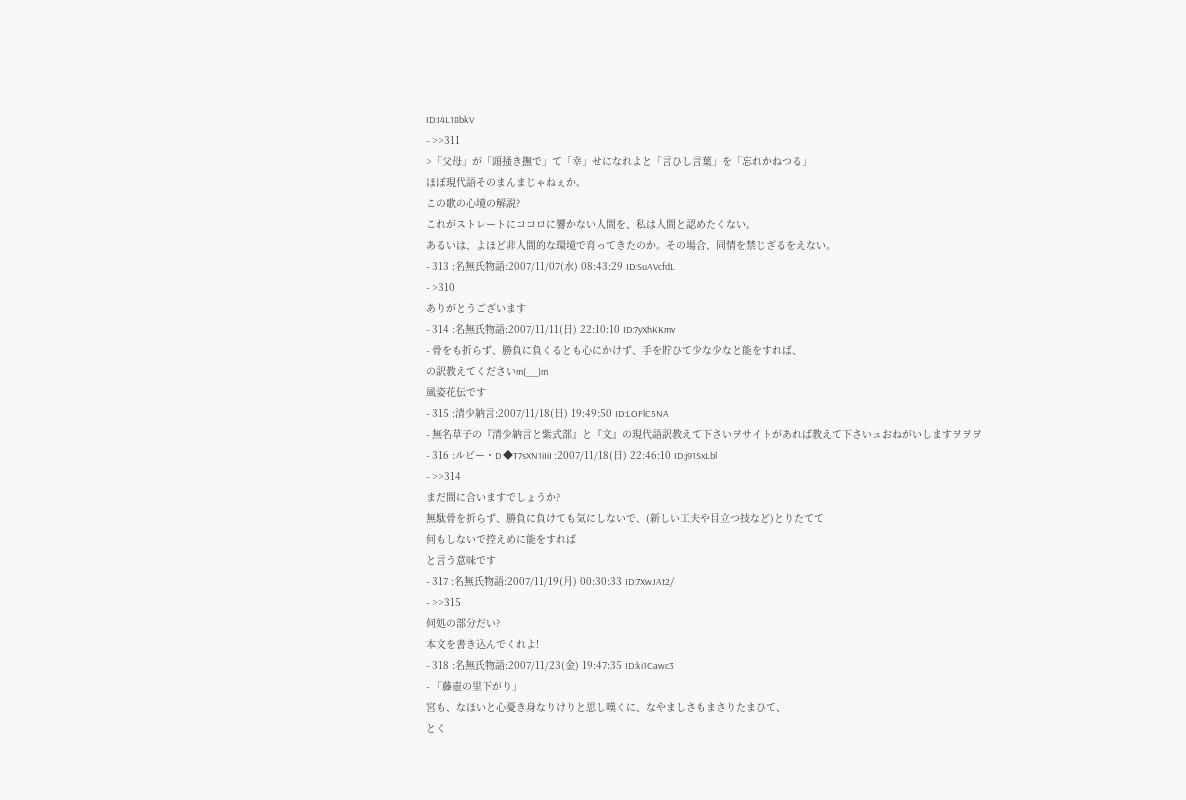ID:I4L18bkV
- >>311
>「父母」が「頭掻き撫で」て「幸」せになれよと「言ひし言葉」を「忘れかねつる」
ほぼ現代語そのまんまじゃねぇか。
この歌の心境の解説?
これがストレートにココロに響かない人間を、私は人間と認めたくない。
あるいは、よほど非人間的な環境で育ってきたのか。その場合、同情を禁じざるをえない。
- 313 :名無氏物語:2007/11/07(水) 08:43:29 ID:SuAVcfdL
- >310
ありがとうございます
- 314 :名無氏物語:2007/11/11(日) 22:10:10 ID:7yXhKKmv
- 骨をも折らず、勝負に負くるとも心にかけず、手を貯ひて少な少なと能をすれば、
の訳教えてくださいm(__)m
風姿花伝です
- 315 :清少納言:2007/11/18(日) 19:49:50 ID:LOFlC5NA
- 無名草子の『清少納言と紫式部』と『文』の現代語訳教えて下さいヲサイトがあれば教えて下さいュおねがいしますヲヲヲ
- 316 :ルビー・D ◆T7sXN1iIiI :2007/11/18(日) 22:46:10 ID:j91SxLbl
- >>314
まだ間に合いますでしょうか?
無駄骨を折らず、勝負に負けても気にしないで、(新しい工夫や目立つ技など)とりたてて
何もしないで控えめに能をすれば
と言う意味です
- 317 :名無氏物語:2007/11/19(月) 00:30:33 ID:7XwJAt2/
- >>315
何処の部分だい?
本文を書き込んでくれよ!
- 318 :名無氏物語:2007/11/23(金) 19:47:35 ID:ki1Cawc3
- 「藤壺の里下がり」
宮も、なほいと心憂き身なりけりと思し嘆くに、なやましさもまさりたまひて、
とく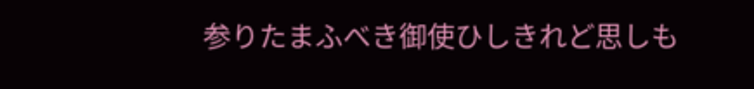参りたまふべき御使ひしきれど思しも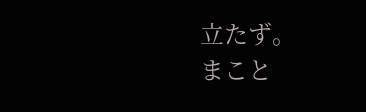立たず。
まこと